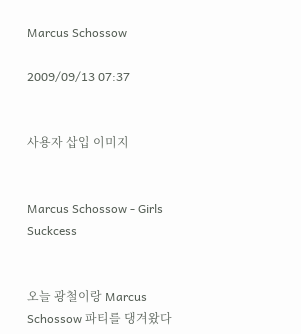Marcus Schossow

2009/09/13 07:37


사용자 삽입 이미지


Marcus Schossow - Girls Suckcess


오늘 광철이랑 Marcus Schossow 파티를 댕겨왔다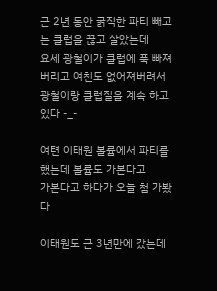근 2년 동안 굵직한 파티 빼고는 클럽을 끊고 살았는데
요세 광철이가 클럽에 푹 빠져버리고 여친도 없어져버려서
광철이랑 클럽질을 계속 하고 있다 -_-

여텬 이태원 볼륨에서 파티를 했는데 볼륨도 가본다고
가본다고 하다가 오늘 첨 가봤다

이태원도 근 3년만에 갔는데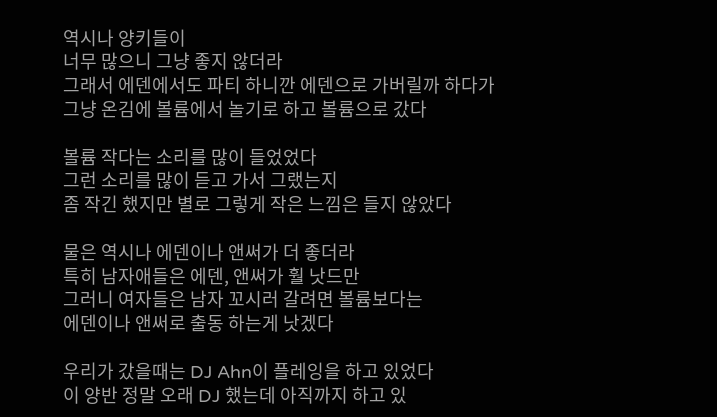역시나 양키들이
너무 많으니 그냥 좋지 않더라
그래서 에덴에서도 파티 하니깐 에덴으로 가버릴까 하다가
그냥 온김에 볼륨에서 놀기로 하고 볼륨으로 갔다

볼륨 작다는 소리를 많이 들었었다
그런 소리를 많이 듣고 가서 그랬는지
좀 작긴 했지만 별로 그렇게 작은 느낌은 들지 않았다

물은 역시나 에덴이나 앤써가 더 좋더라
특히 남자애들은 에덴, 앤써가 훨 낫드만
그러니 여자들은 남자 꼬시러 갈려면 볼륨보다는
에덴이나 앤써로 출동 하는게 낫겠다

우리가 갔을때는 DJ Ahn이 플레잉을 하고 있었다
이 양반 정말 오래 DJ 했는데 아직까지 하고 있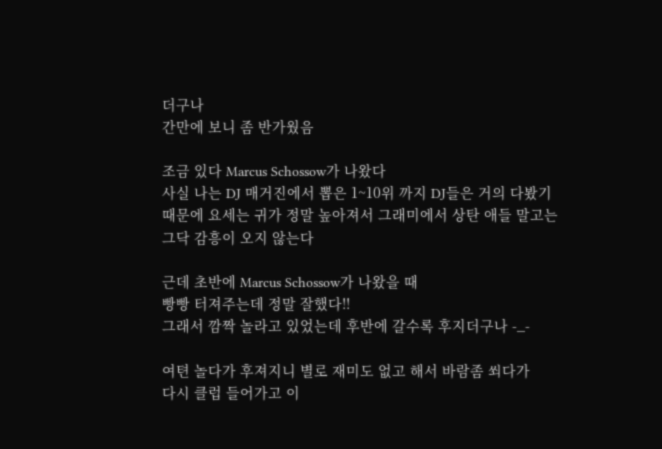더구나
간만에 보니 좀 반가웠음

조금 있다 Marcus Schossow가 나왔다
사실 나는 DJ 매거진에서 뽑은 1~10위 까지 DJ들은 거의 다봤기
때문에 요세는 귀가 정말 높아져서 그래미에서 상탄 애들 말고는
그닥 감흥이 오지 않는다

근데 초반에 Marcus Schossow가 나왔을 때
빵빵 터져주는데 정말 잘했다!!
그래서 깜짝 놀라고 있었는데 후반에 갈수록 후지더구나 -_-

여텬 놀다가 후져지니 별로 재미도 없고 해서 바람좀 쐬다가
다시 클럽 들어가고 이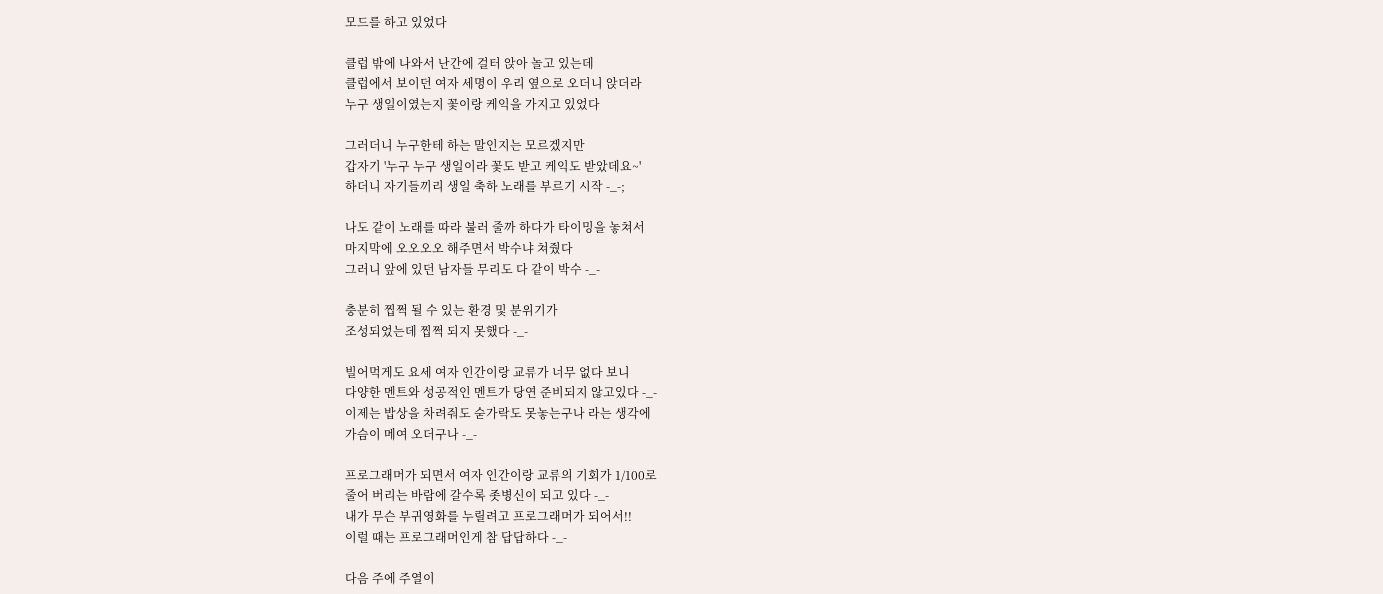모드를 하고 있었다

클럽 밖에 나와서 난간에 걸터 앉아 놀고 있는데
클럽에서 보이던 여자 세명이 우리 옆으로 오더니 앉더라
누구 생일이였는지 꽃이랑 케익을 가지고 있었다

그러더니 누구한테 하는 말인지는 모르겠지만
갑자기 '누구 누구 생일이라 꽃도 받고 케익도 받았데요~'
하더니 자기들끼리 생일 축하 노래를 부르기 시작 -_-;

나도 같이 노래를 따라 불러 줄까 하다가 타이밍을 놓쳐서
마지막에 오오오오 해주면서 박수냐 쳐줬다
그러니 앞에 있던 남자들 무리도 다 같이 박수 -_-

충분히 찝쩍 될 수 있는 환경 및 분위기가
조성되었는데 찝쩍 되지 못했다 -_-

빌어먹게도 요세 여자 인간이랑 교류가 너무 없다 보니
다양한 멘트와 성공적인 멘트가 당연 준비되지 않고있다 -_-
이제는 밥상을 차려줘도 숟가락도 못놓는구나 라는 생각에
가슴이 메여 오더구나 -_-

프로그래머가 되면서 여자 인간이랑 교류의 기회가 1/100로
줄어 버리는 바람에 갈수록 좃병신이 되고 있다 -_-
내가 무슨 부귀영화를 누릴려고 프로그래머가 되어서!!
이럴 때는 프로그래머인게 참 답답하다 -_-

다음 주에 주열이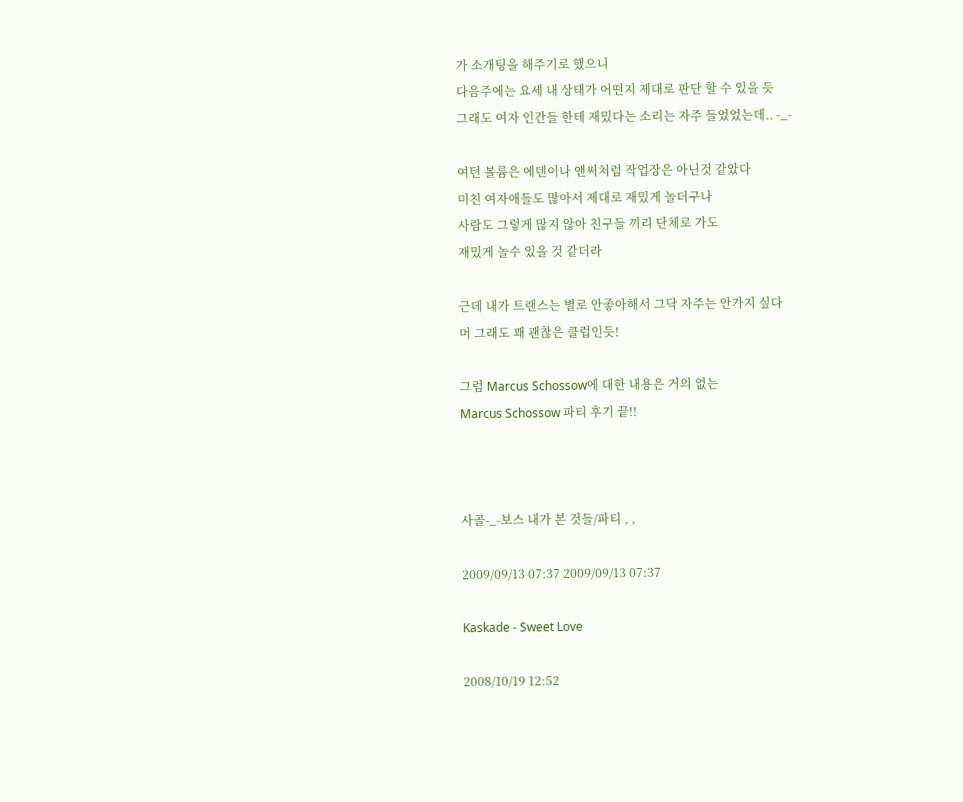가 소개팅을 해주기로 했으니
다음주에는 요세 내 상태가 어떤지 제대로 판단 할 수 있을 듯
그래도 여자 인간들 한테 재밌다는 소리는 자주 들었었는데.. -_-

여텬 볼륨은 에덴이나 앤써처럼 작업장은 아닌것 같았다
미친 여자애들도 많아서 제대로 재밌게 놀더구나
사람도 그렇게 많지 않아 친구들 끼리 단체로 가도
재밌게 놀수 있을 것 같더라

근데 내가 트랜스는 별로 안좋아해서 그닥 자주는 안가지 싶다
머 그래도 꽤 괜찮은 클럽인듯!

그럼 Marcus Schossow에 대한 내용은 거의 없는
Marcus Schossow 파티 후기 끝!!



사골-_-보스 내가 본 것들/파티 , ,

2009/09/13 07:37 2009/09/13 07:37

Kaskade - Sweet Love

2008/10/19 12:52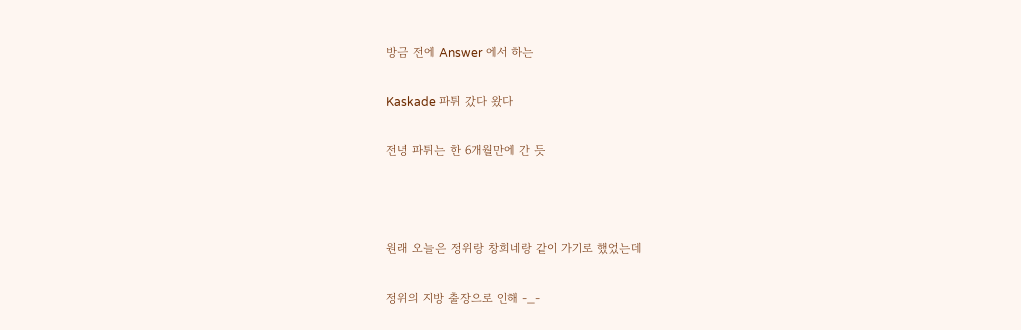방금 전에 Answer 에서 하는

Kaskade 파튀 갔다 왔다

전녕 파튀는 한 6개월만에 간 듯



원래 오늘은 정위랑 창희네랑 같이 가기로 했었는데

정위의 지방 출장으로 인해 -_-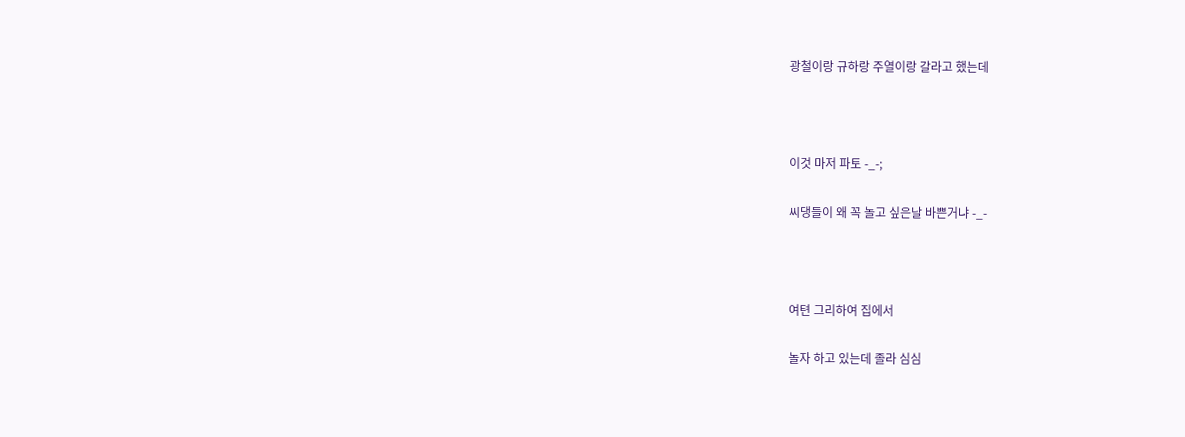광철이랑 규하랑 주열이랑 갈라고 했는데



이것 마저 파토 -_-;

씨댕들이 왜 꼭 놀고 싶은날 바쁜거냐 -_-



여텬 그리하여 집에서

놀자 하고 있는데 졸라 심심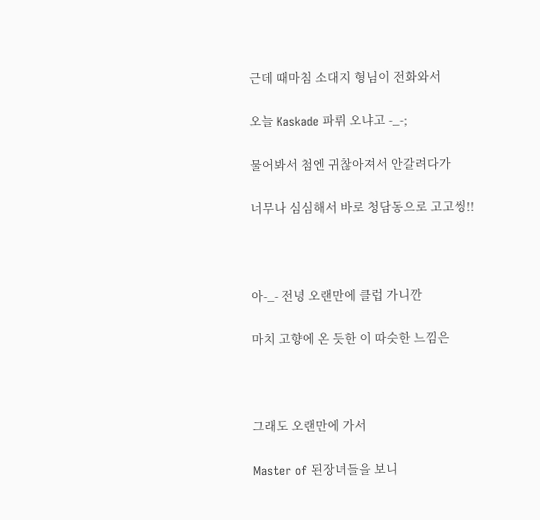근데 때마침 소대지 형님이 전화와서

오늘 Kaskade 파뤼 오냐고 -_-;

물어봐서 첨엔 귀찮아져서 안갈려다가

너무나 심심해서 바로 청담동으로 고고씽!!



아-_- 전녕 오랜만에 클럽 가니깐

마치 고향에 온 듯한 이 따슷한 느낌은



그래도 오랜만에 가서

Master of 된장녀들을 보니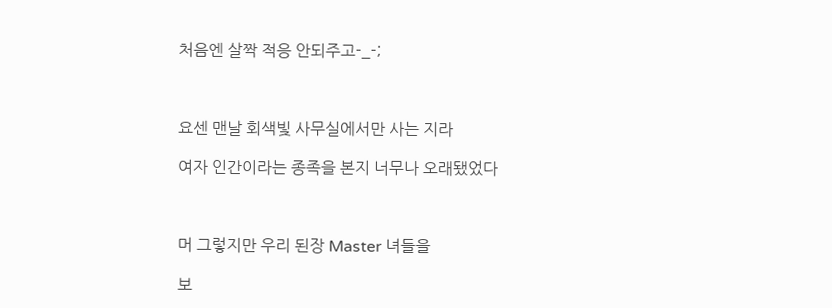처음엔 살짝 적응 안되주고-_-;



요센 맨날 회색빛 사무실에서만 사는 지라

여자 인간이라는 종족을 본지 너무나 오래됐었다



머 그렇지만 우리 된장 Master 녀들을

보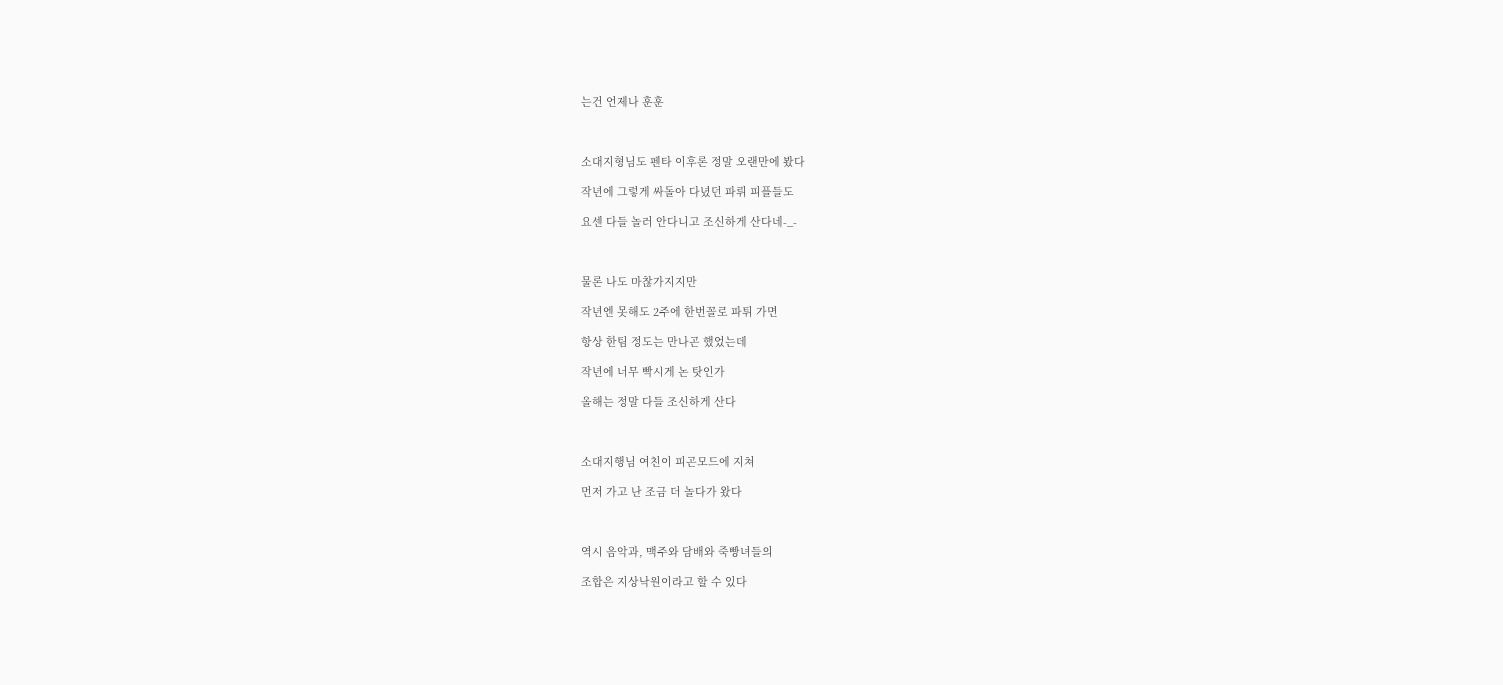는건 언제나 훈훈



소대지형님도 펜타 이후론 정말 오랜만에 봤다

작년에 그렇게 싸돌아 다녔던 파뤼 피플들도

요센 다들 놀러 안다니고 조신하게 산다네-_-



물론 나도 마찮가지지만

작년엔 못해도 2주에 한번꼴로 파튀 가면

항상 한팀 정도는 만나곤 했었는데

작년에 너무 빡시게 논 탓인가

올해는 정말 다들 조신하게 산다



소대지행님 여친이 피곤모드에 지쳐

먼저 가고 난 조금 더 놀다가 왔다



역시 음악과, 맥주와 담배와 죽빵녀들의

조합은 지상낙원이라고 할 수 있다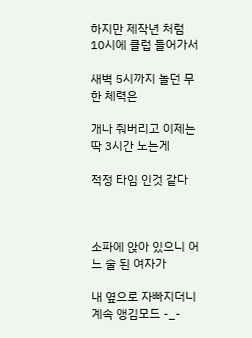하지만 제작년 처럼 10시에 클럽 들어가서

새벽 5시까지 놀던 무한 체력은

개나 줘버리고 이제는 딱 3시간 노는게

적정 타임 인것 같다



소파에 앉아 있으니 어느 술 된 여자가

내 옆으로 자빠지더니 계속 앵김모드 -_-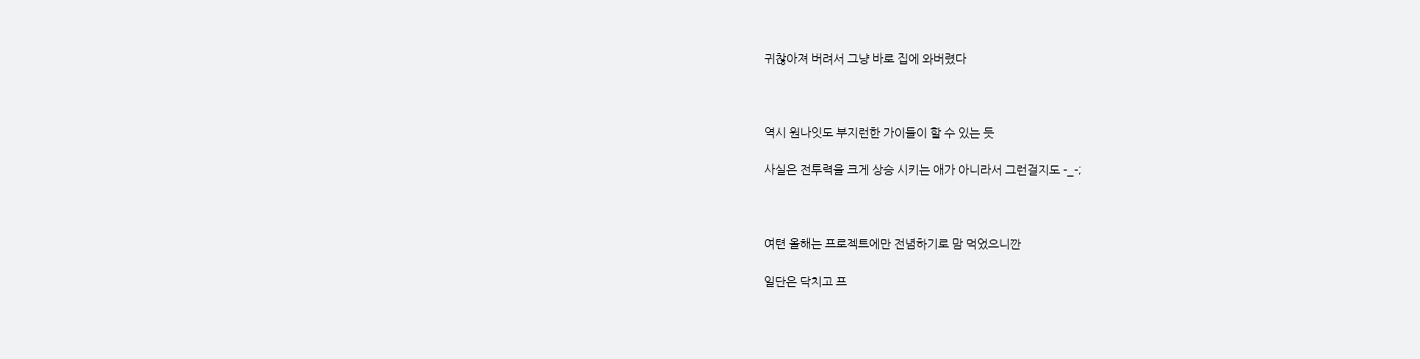귀찮아져 버려서 그냥 바로 집에 와버렸다



역시 원나잇도 부지런한 가이들이 할 수 있는 듯

사실은 전투력을 크게 상승 시키는 애가 아니라서 그런걸지도 -_-;



여텬 올해는 프로젝트에만 전념하기로 맘 먹었으니깐

일단은 닥치고 프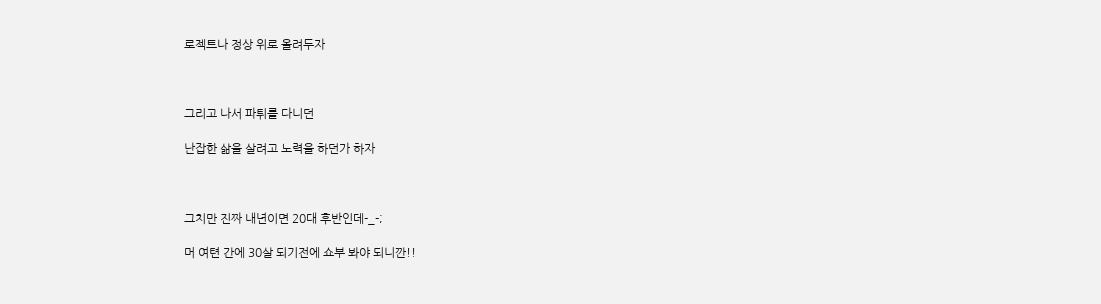로젝트나 정상 위로 올려두자



그리고 나서 파튀를 다니던

난잡한 삶을 살려고 노력을 하던가 하자



그치만 진짜 내년이면 20대 후반인데-_-;

머 여텬 간에 30살 되기전에 쇼부 봐야 되니깐!!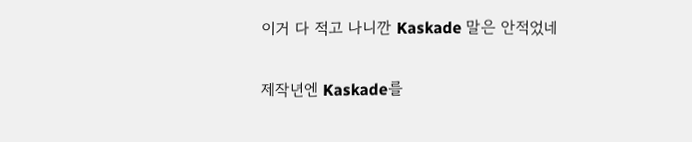이거 다 적고 나니깐 Kaskade 말은 안적었네

제작년엔 Kaskade를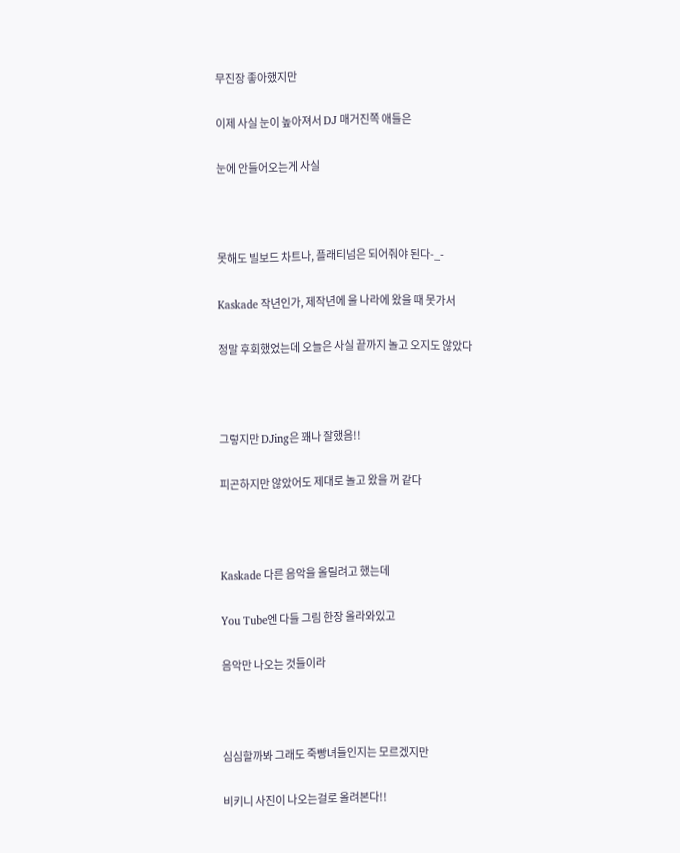무진장 좋아했지만

이제 사실 눈이 높아져서 DJ 매거진쪽 애들은

눈에 안들어오는게 사실



못해도 빌보드 차트나, 플래티넘은 되어줘야 된다-_-

Kaskade 작년인가, 제작년에 울 나라에 왔을 때 못가서

정말 후회했었는데 오늘은 사실 끝까지 놀고 오지도 않았다



그렇지만 DJing은 꽤나 잘했음!!

피곤하지만 않았어도 제대로 놀고 왔을 꺼 같다



Kaskade 다른 음악을 올릴려고 했는데

You Tube엔 다들 그림 한장 올라와있고

음악만 나오는 것들이라



심심할까봐 그래도 죽빵녀들인지는 모르겠지만

비키니 사진이 나오는걸로 올려본다!!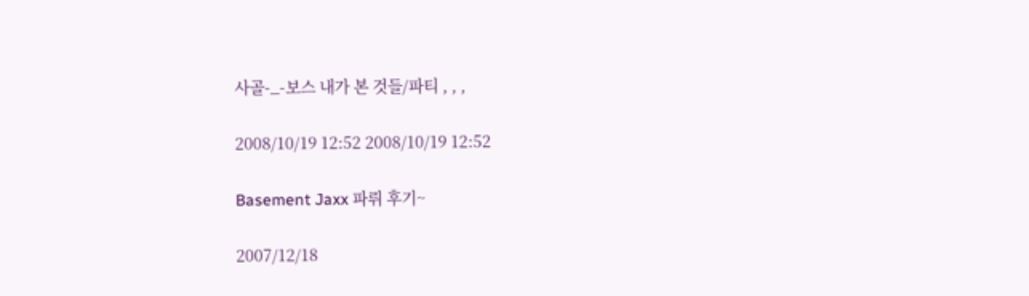사골-_-보스 내가 본 것들/파티 , , ,

2008/10/19 12:52 2008/10/19 12:52

Basement Jaxx 파뤼 후기~

2007/12/18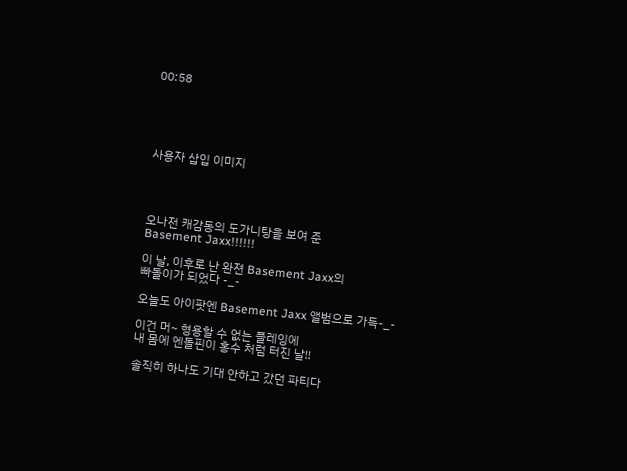00:58





사용자 삽입 이미지




오나전 캐감동의 도가니탕을 보여 준
Basement Jaxx!!!!!!

이 날, 이후로 난 완젼 Basement Jaxx의
빠돌이가 되었다 -_-

오늘도 아이팟엔 Basement Jaxx 앨범으로 가득-_-

이건 머~ 형용할 수 없는 플레잉에
내 몸에 엔돌핀이 홍수 처럼 터진 날!!

솔직히 하나도 기대 안하고 갔던 파티다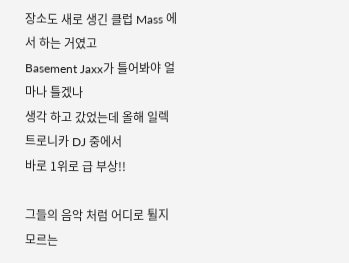장소도 새로 생긴 클럽 Mass 에서 하는 거였고
Basement Jaxx가 틀어봐야 얼마나 틀겠나
생각 하고 갔었는데 올해 일렉트로니카 DJ 중에서
바로 1위로 급 부상!!

그들의 음악 처럼 어디로 튈지 모르는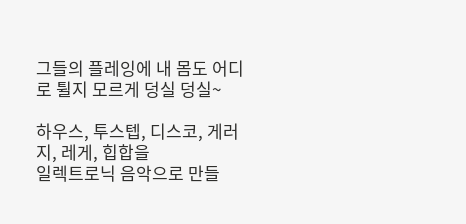그들의 플레잉에 내 몸도 어디로 튈지 모르게 덩실 덩실~

하우스, 투스텝, 디스코, 게러지, 레게, 힙합을
일렉트로닉 음악으로 만들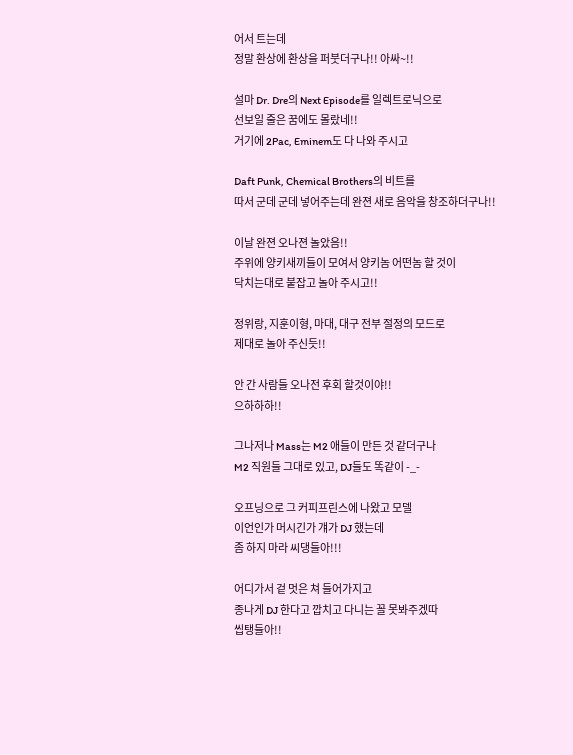어서 트는데
정말 환상에 환상을 퍼붓더구나!! 아싸~!!

설마 Dr. Dre의 Next Episode를 일렉트로닉으로
선보일 줄은 꿈에도 몰랐네!!
거기에 2Pac, Eminem도 다 나와 주시고

Daft Punk, Chemical Brothers의 비트를
따서 군데 군데 넣어주는데 완젼 새로 음악을 창조하더구나!!

이날 완젼 오나젼 놀았음!!
주위에 양키새끼들이 모여서 양키놈 어떤놈 할 것이
닥치는대로 붙잡고 놀아 주시고!!

정위랑, 지훈이형, 마대, 대구 전부 절정의 모드로
제대로 놀아 주신듯!!

안 간 사람들 오나전 후회 할것이야!!
으하하하!!

그나저나 Mass는 M2 애들이 만든 것 같더구나
M2 직원들 그대로 있고, DJ들도 똑같이 -_-

오프닝으로 그 커피프린스에 나왔고 모델
이언인가 머시긴가 걔가 DJ 했는데
좀 하지 마라 씨댕들아!!!

어디가서 겉 멋은 쳐 들어가지고
종나게 DJ 한다고 깝치고 다니는 꼴 못봐주겠따
씹탱들아!!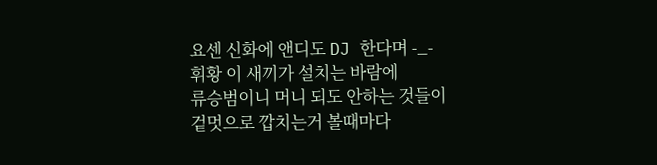요센 신화에 앤디도 DJ 한다며 -_-
휘황 이 새끼가 설치는 바람에
류승범이니 머니 되도 안하는 것들이
겉멋으로 깝치는거 볼때마다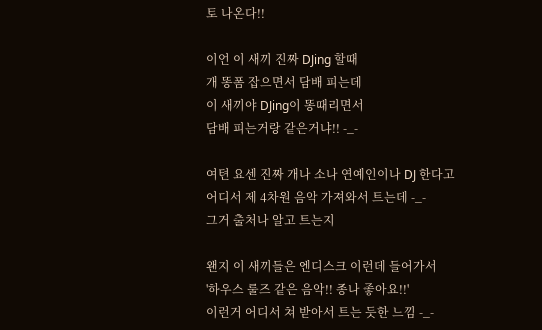토 나온다!!

이언 이 새끼 진짜 DJing 할때
개 똥폼 잡으면서 담배 피는데
이 새끼야 DJing이 똥때리면서
담배 피는거랑 같은거냐!! -_-

여텬 요센 진짜 개나 소나 연예인이나 DJ 한다고
어디서 제 4차원 음악 가져와서 트는데 -_-
그거 출처나 알고 트는지

왠지 이 새끼들은 엔디스크 이런데 들어가서
'하우스 룰즈 같은 음악!! 종나 좋아요!!'
이런거 어디서 쳐 받아서 트는 듯한 느낌 -_-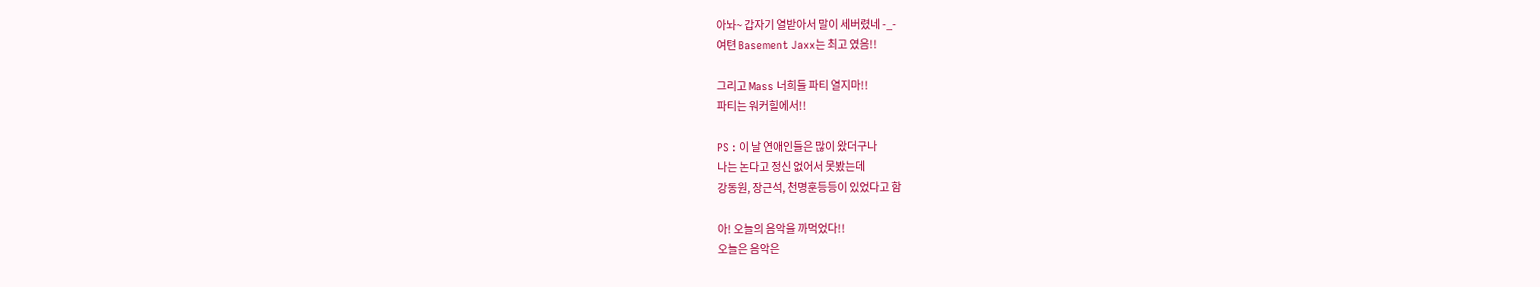아놔~ 갑자기 열받아서 말이 세버렸네 -_-
여텬 Basement Jaxx는 최고 였음!!

그리고 Mass 너희들 파티 열지마!!
파티는 워커힐에서!!

PS : 이 날 연애인들은 많이 왔더구나
나는 논다고 정신 없어서 못봤는데
강동원, 장근석, 천명훈등등이 있었다고 함

아! 오늘의 음악을 까먹었다!!
오늘은 음악은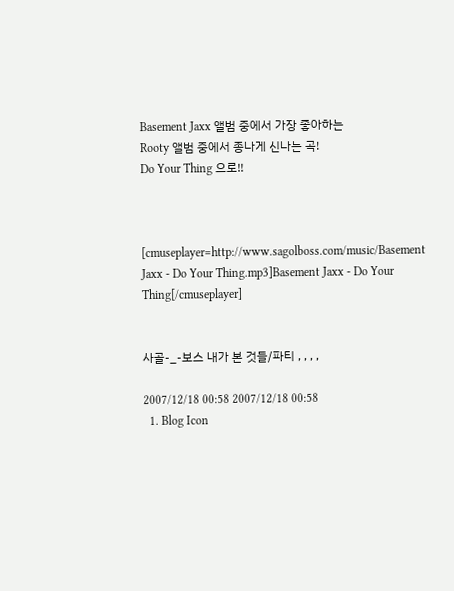Basement Jaxx 앨범 중에서 가장 좋아하는
Rooty 앨범 중에서 종나게 신나는 곡!
Do Your Thing 으로!!



[cmuseplayer=http://www.sagolboss.com/music/Basement Jaxx - Do Your Thing.mp3]Basement Jaxx - Do Your Thing[/cmuseplayer]


사골-_-보스 내가 본 것들/파티 , , , ,

2007/12/18 00:58 2007/12/18 00:58
  1. Blog Icon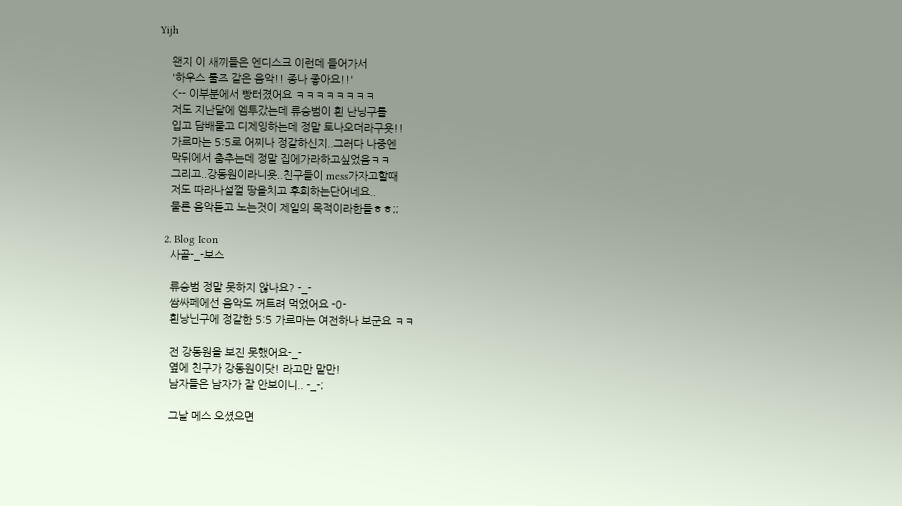Yijh

    왠지 이 새끼들은 엔디스크 이런데 들어가서
    '하우스 룰즈 같은 음악!! 종나 좋아요!!'
    <-- 이부분에서 빵터졌어요 ㅋㅋㅋㅋㅋㅋㅋㅋ
    저도 지난달에 엠투갔는데 류승범이 흰 난닝구를
    입고 담배물고 디제잉하는데 정말 토나오더라구욧!!
    가르마는 5:5로 어찌나 정갈하신지..그러다 나중엔
    막뒤에서 춤추는데 정말 집에가라하고싶었음ㅋㅋ
    그리고..강동원이라니욧..친구들이 mess가자고할때
    저도 따라나설껄 땅을치고 후회하는단어네요..
    물론 음악듣고 노는것이 제일의 목적이라한들ㅎㅎ;;

  2. Blog Icon
    사골-_-보스

    류승범 정말 못하지 않나요? -_-
    쌈싸페에선 음악도 꺼트려 먹었어요 -0-
    흰낭닌구에 정갈한 5:5 가르마는 여전하나 보군요 ㅋㅋ

    전 강동원을 보진 못했어요-_-
    옆에 친구가 강동원이닷! 라고만 말만!
    남자들은 남자가 잘 안보이니.. -_-;

    그날 메스 오셨으면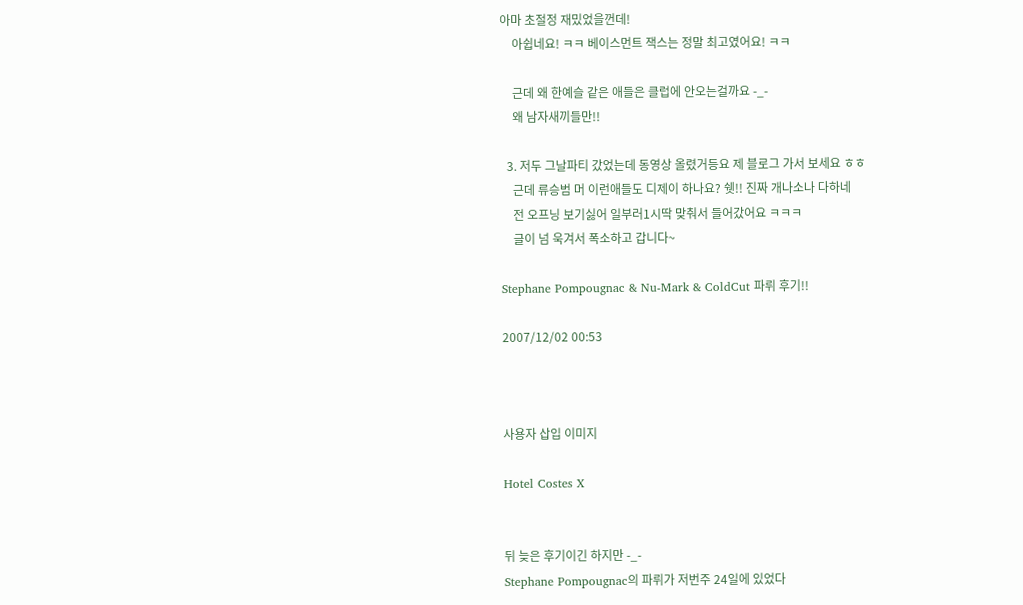아마 초절정 재밌었을껀데!
    아쉽네요! ㅋㅋ 베이스먼트 잭스는 정말 최고였어요! ㅋㅋ

    근데 왜 한예슬 같은 애들은 클럽에 안오는걸까요 -_-
    왜 남자새끼들만!!

  3. 저두 그날파티 갔었는데 동영상 올렸거등요 제 블로그 가서 보세요 ㅎㅎ
    근데 류승범 머 이런애들도 디제이 하나요? 쉣!! 진짜 개나소나 다하네
    전 오프닝 보기싫어 일부러1시딱 맞춰서 들어갔어요 ㅋㅋㅋ
    글이 넘 욱겨서 폭소하고 갑니다~

Stephane Pompougnac & Nu-Mark & ColdCut 파뤼 후기!!

2007/12/02 00:53



사용자 삽입 이미지

Hotel Costes X


뒤 늦은 후기이긴 하지만 -_-
Stephane Pompougnac의 파뤼가 저번주 24일에 있었다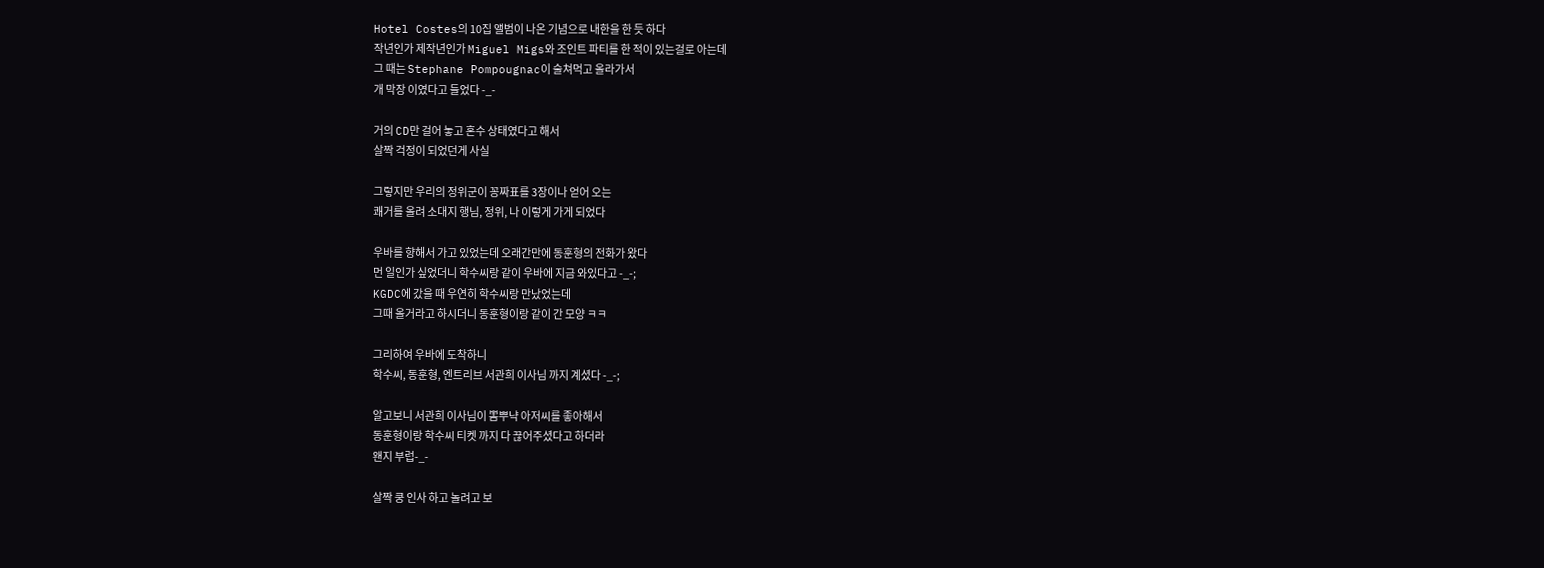Hotel Costes의 10집 앨범이 나온 기념으로 내한을 한 듯 하다
작년인가 제작년인가 Miguel Migs와 조인트 파티를 한 적이 있는걸로 아는데
그 때는 Stephane Pompougnac이 술쳐먹고 올라가서
개 막장 이였다고 들었다 -_-

거의 CD만 걸어 놓고 혼수 상태였다고 해서
살짝 걱정이 되었던게 사실

그렇지만 우리의 정위군이 꽁짜표를 3장이나 얻어 오는
쾌거를 올려 소대지 행님, 정위, 나 이렇게 가게 되었다

우바를 향해서 가고 있었는데 오래간만에 동훈형의 전화가 왔다
먼 일인가 싶었더니 학수씨랑 같이 우바에 지금 와있다고 -_-;
KGDC에 갔을 때 우연히 학수씨랑 만났었는데
그때 올거라고 하시더니 동훈형이랑 같이 간 모양 ㅋㅋ

그리하여 우바에 도착하니
학수씨, 동훈형, 엔트리브 서관희 이사님 까지 계셨다 -_-;

알고보니 서관희 이사님이 뽐뿌냑 아저씨를 좋아해서
동훈형이랑 학수씨 티켓 까지 다 끊어주셨다고 하더라
왠지 부럽-_-

살짝 쿵 인사 하고 놀려고 보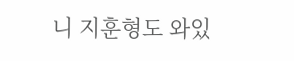니 지훈형도 와있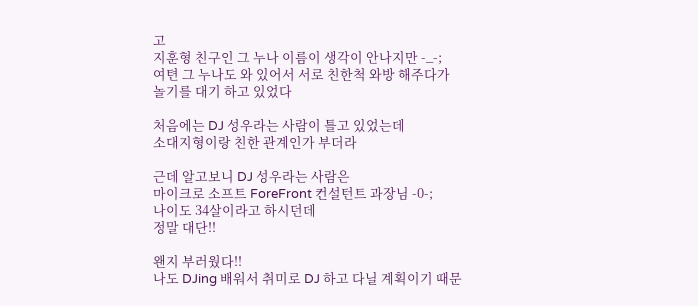고
지훈형 친구인 그 누나 이름이 생각이 안나지만 -_-;
여텬 그 누나도 와 있어서 서로 친한척 와방 해주다가
놀기를 대기 하고 있었다

처음에는 DJ 성우라는 사람이 틀고 있었는데
소대지형이랑 친한 관계인가 부더라

근데 알고보니 DJ 성우라는 사람은
마이크로 소프트 ForeFront 컨설턴트 과장님 -0-;
나이도 34살이라고 하시던데
정말 대단!!

왠지 부러웠다!!
나도 DJing 배워서 취미로 DJ 하고 다닐 계획이기 때문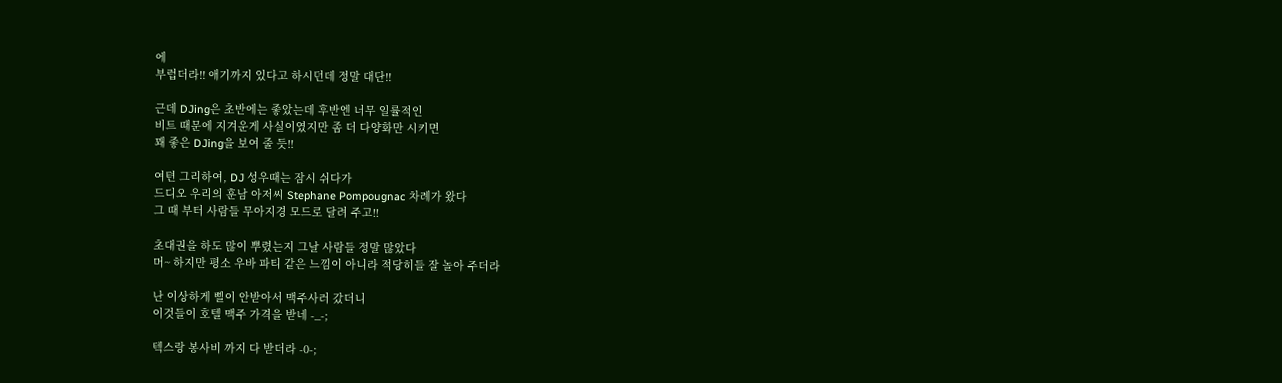에
부럽더라!! 애기까지 있다고 하시던데 정말 대단!!

근데 DJing은 초반에는 좋았는데 후반엔 너무 일률적인
비트 때문에 지겨운게 사실이였지만 좀 더 다양화만 시키면
꽤 좋은 DJing을 보여 줄 듯!!

여텬 그리하여, DJ 성우때는 잠시 쉬다가
드디오 우리의 훈남 아저씨 Stephane Pompougnac 차례가 왔다
그 때 부터 사람들 무아지경 모드로 달려 주고!!

초대권을 하도 많이 뿌렸는지 그날 사람들 정말 많았다
머~ 하지만 평소 우바 파티 같은 느낌이 아니라 적당히들 잘 놀아 주더라

난 이상하게 삘이 안받아서 맥주사러 갔더니
이것들이 호텔 맥주 가격을 받네 -_-;

텍스랑 봉사비 까지 다 받더라 -0-;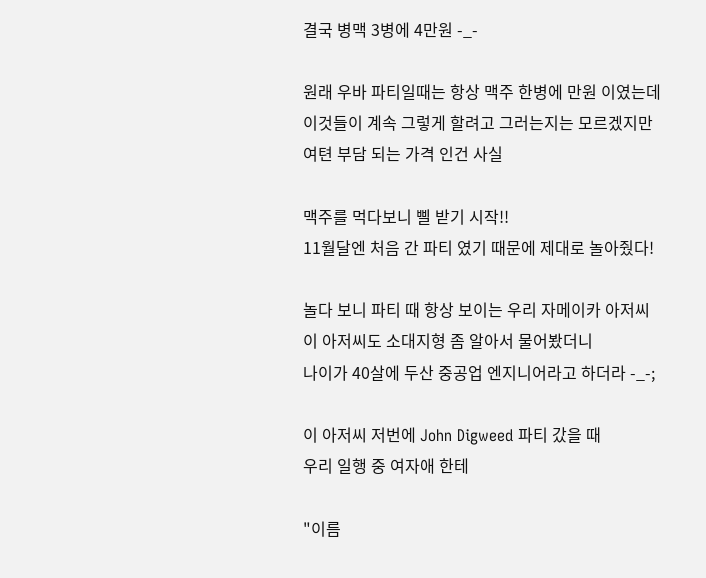결국 병맥 3병에 4만원 -_-

원래 우바 파티일때는 항상 맥주 한병에 만원 이였는데
이것들이 계속 그렇게 할려고 그러는지는 모르겠지만
여텬 부담 되는 가격 인건 사실

맥주를 먹다보니 삘 받기 시작!!
11월달엔 처음 간 파티 였기 때문에 제대로 놀아줬다!

놀다 보니 파티 때 항상 보이는 우리 자메이카 아저씨
이 아저씨도 소대지형 좀 알아서 물어봤더니
나이가 40살에 두산 중공업 엔지니어라고 하더라 -_-;

이 아저씨 저번에 John Digweed 파티 갔을 때
우리 일행 중 여자애 한테

"이름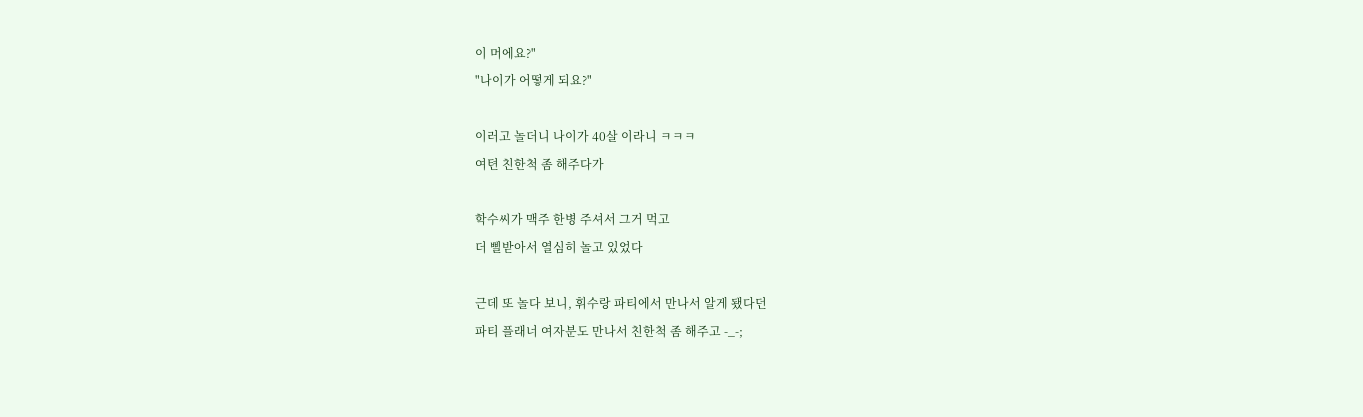이 머에요?"
"나이가 어떻게 되요?"

이러고 놀더니 나이가 40살 이라니 ㅋㅋㅋ
여텬 친한척 좀 해주다가

학수씨가 맥주 한병 주셔서 그거 먹고
더 삘받아서 열심히 놀고 있었다

근데 또 놀다 보니, 휘수랑 파티에서 만나서 알게 됐다던
파티 플래너 여자분도 만나서 친한척 좀 해주고 -_-;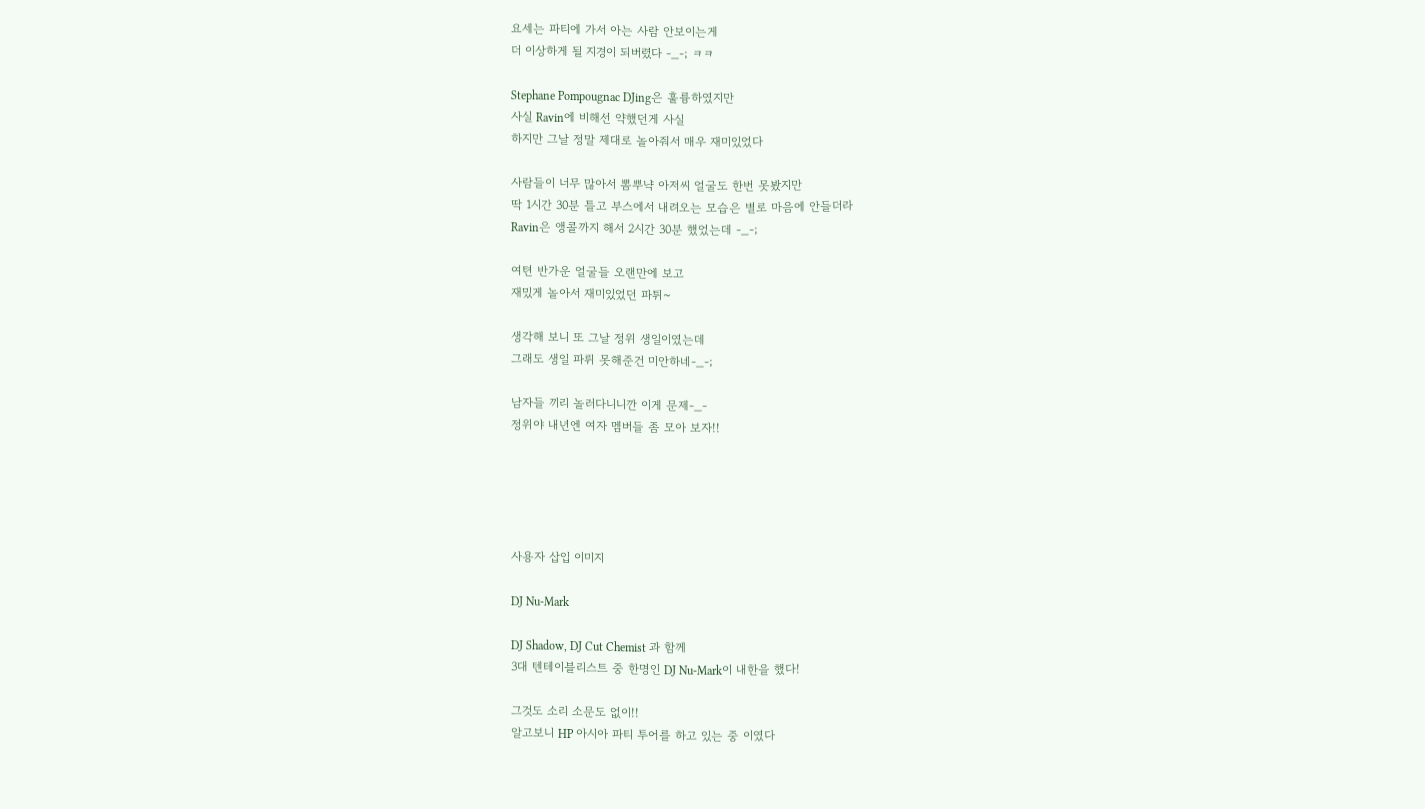요세는 파티에 가서 아는 사람 안보이는게
더 이상하게 될 지경이 되버렸다 -_-; ㅋㅋ

Stephane Pompougnac DJing은 훌륭하였지만
사실 Ravin에 비해선 약했던게 사실
하지만 그날 정말 제대로 놀아줘서 매우 재미있었다

사람들이 너무 많아서 뽐뿌냑 아저씨 얼굴도 한번 못봤지만
딱 1시간 30분 틀고 부스에서 내려오는 모습은 별로 마음에 안들더라
Ravin은 앵콜까지 해서 2시간 30분 했었는데 -_-;

여텬 반가운 얼굴들 오랜만에 보고
재밌게 놀아서 재미있었던 파튀~

생각해 보니 또 그날 정위 생일이였는데
그래도 생일 파뤼 못해준건 미안하네-_-;

남자들 끼리 놀러다니니깐 이게 문제-_-
정위야 내년엔 여자 멤버들 좀 모아 보자!!





사용자 삽입 이미지

DJ Nu-Mark

DJ Shadow, DJ Cut Chemist 과 함께
3대 텐테이블리스트 중 한명인 DJ Nu-Mark이 내한을 했다!

그것도 소리 소문도 없이!!
알고보니 HP 아시아 파티 투어를 하고 있는 중 이였다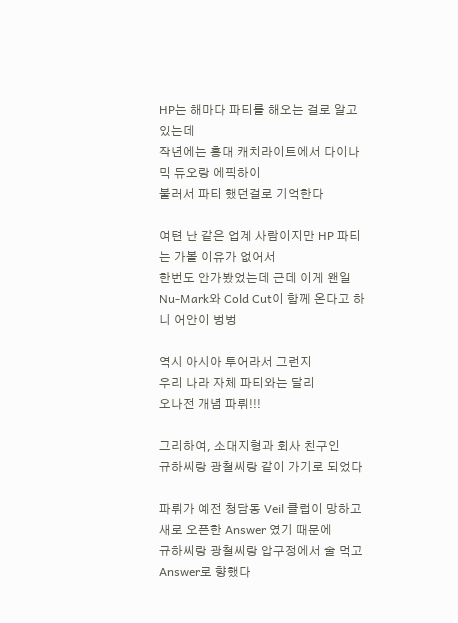HP는 해마다 파티를 해오는 걸로 알고 있는데
작년에는 홍대 캐치라이트에서 다이나믹 듀오랑 에픽하이
불러서 파티 했던걸로 기억한다

여텬 난 같은 업계 사람이지만 HP 파티는 가볼 이유가 없어서
한번도 안가봤었는데 근데 이게 왠일
Nu-Mark와 Cold Cut이 함께 온다고 하니 어안이 벙벙

역시 아시아 투어라서 그런지
우리 나라 자체 파티와는 달리
오나전 개념 파뤼!!!

그리하여, 소대지형과 회사 친구인
규하씨랑 광철씨랑 같이 가기로 되었다

파뤼가 예전 청담동 Veil 클럽이 망하고
새로 오픈한 Answer 였기 때문에
규하씨랑 광철씨랑 압구정에서 술 먹고 Answer로 향했다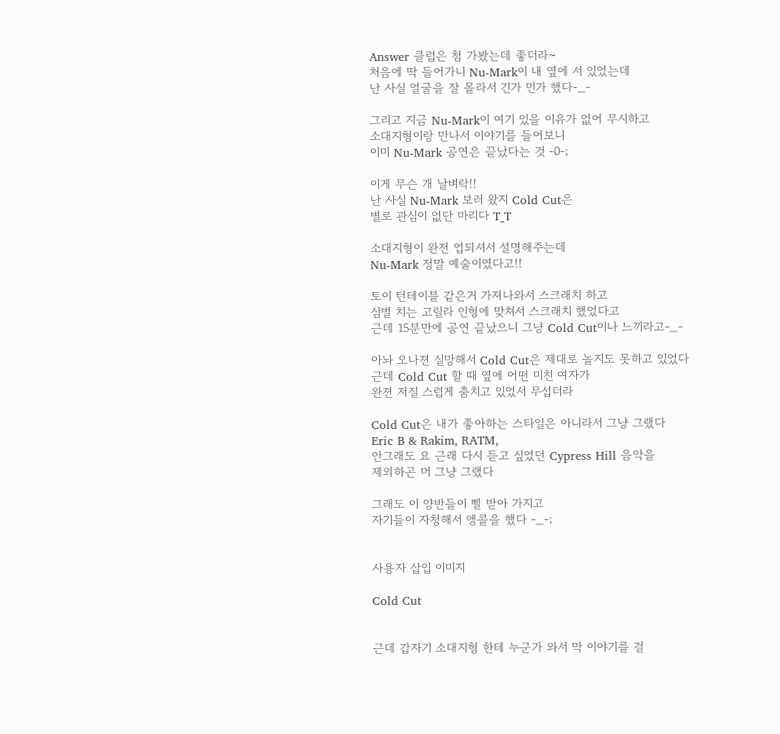Answer 클럽은 첨 가봤는데 좋더라~
처음에 딱 들어가니 Nu-Mark이 내 옆에 서 있었는데
난 사실 얼굴을 잘 몰라서 긴가 민가 했다-_-

그리고 지금 Nu-Mark이 여기 있을 이유가 없어 무시하고
소대지형이랑 만나서 이야기를 들어보니
이미 Nu-Mark 공연은 끝났다는 것 -0-;

이게 무슨 개 날벼락!!
난 사실 Nu-Mark 보러 왔지 Cold Cut은
별로 관심이 없단 마리다 T_T

소대지형이 완전 업되셔서 설명해주는데
Nu-Mark 정말 예술이였다고!!

토이 턴테이블 같은거 가져나와서 스크래치 하고
심벌 치는 고릴라 인형에 맞쳐서 스크래치 했었다고
근데 15분만에 공연 끝났으니 그냥 Cold Cut이나 느끼라고-_-

아놔 오나젼 실망해서 Cold Cut은 제대로 놀지도 못하고 있었다
근데 Cold Cut 할 때 옆에 어떤 미친 여자가
완젼 저질 스럽게 춤치고 있었서 무섭더라

Cold Cut은 내가 좋아하는 스타일은 아니라서 그냥 그랬다
Eric B & Rakim, RATM,
안그래도 요 근래 다시 듣고 싶었던 Cypress Hill 음악을
제외하곤 머 그냥 그랬다

그래도 이 양반들이 삘 받아 가지고
자기들이 자청해서 앵콜을 했다 -_-;


사용자 삽입 이미지

Cold Cut


근데 갑자기 소대지형 한테 누군가 와서 막 이야기를 걸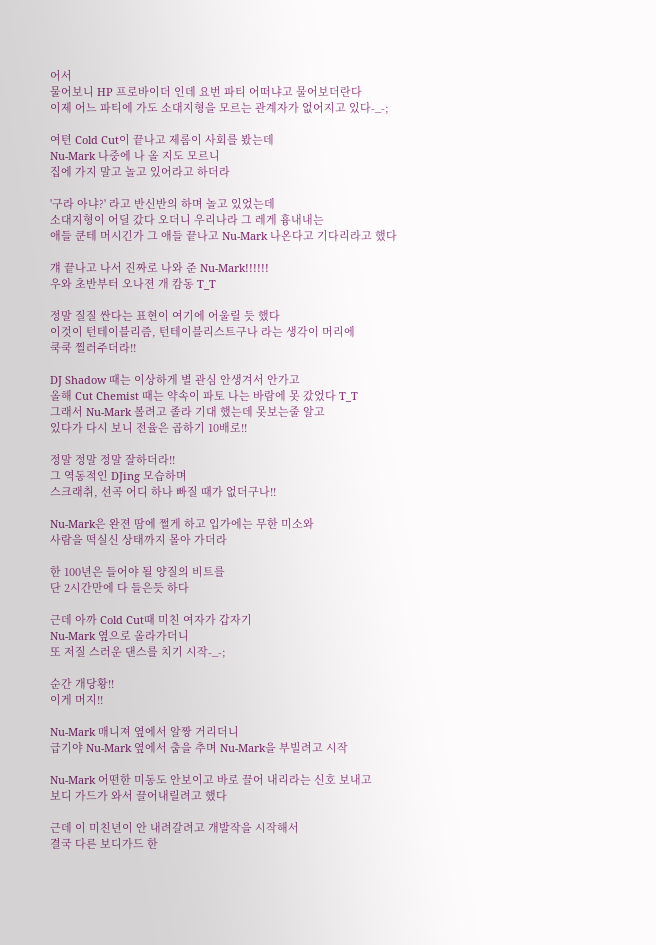어서
물어보니 HP 프로바이더 인데 요번 파티 어떠냐고 물어보더란다
이제 어느 파티에 가도 소대지형을 모르는 관계자가 없어지고 있다-_-;

여텬 Cold Cut이 끝나고 제롬이 사회를 봤는데
Nu-Mark 나중에 나 올 지도 모르니
집에 가지 말고 놀고 있어라고 하더라

'구라 아냐?' 라고 반신반의 하며 놀고 있었는데
소대지형이 어딜 갔다 오더니 우리나라 그 레게 흉내내는
애들 쿤테 머시긴가 그 애들 끝나고 Nu-Mark 나온다고 기다리라고 했다

걔 끝나고 나서 진짜로 나와 준 Nu-Mark!!!!!!
우와 초반부터 오나젼 개 캄동 T_T

정말 질질 싼다는 표현이 여기에 어울릴 듯 했다
이것이 턴테이블리즘, 턴테이블리스트구나 라는 생각이 머리에
쿡쿡 찔러주더라!!

DJ Shadow 때는 이상하게 별 관심 안생겨서 안가고
올해 Cut Chemist 때는 약속이 파토 나는 바람에 못 갔었다 T_T
그래서 Nu-Mark 볼려고 졸라 기대 했는데 못보는줄 알고
있다가 다시 보니 전율은 곱하기 10배로!!

정말 정말 정말 잘하더라!!
그 역동적인 DJing 모습하며
스크래취, 선곡 어디 하나 빠질 때가 없더구나!!

Nu-Mark은 완젼 땀에 쩔게 하고 입가에는 무한 미소와
사람을 떡실신 상태까지 몰아 가더라

한 100년은 들어야 될 양질의 비트를
단 2시간만에 다 들은듯 하다

근데 아까 Cold Cut때 미친 여자가 갑자기
Nu-Mark 옆으로 올라가더니
또 저질 스러운 댄스를 치기 시작-_-;

순간 개당황!!
이게 머지!!

Nu-Mark 매니져 옆에서 알짱 거리더니
급기야 Nu-Mark 옆에서 춤을 추며 Nu-Mark을 부빌려고 시작

Nu-Mark 어떤한 미동도 안보이고 바로 끌어 내리라는 신호 보내고
보디 가드가 와서 끌어내릴려고 했다

근데 이 미친년이 안 내려갈려고 개발작을 시작해서
결국 다른 보디가드 한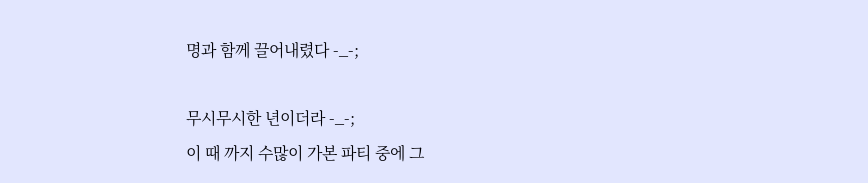명과 함께 끌어내렸다 -_-;

무시무시한 년이더라 -_-;
이 때 까지 수많이 가본 파티 중에 그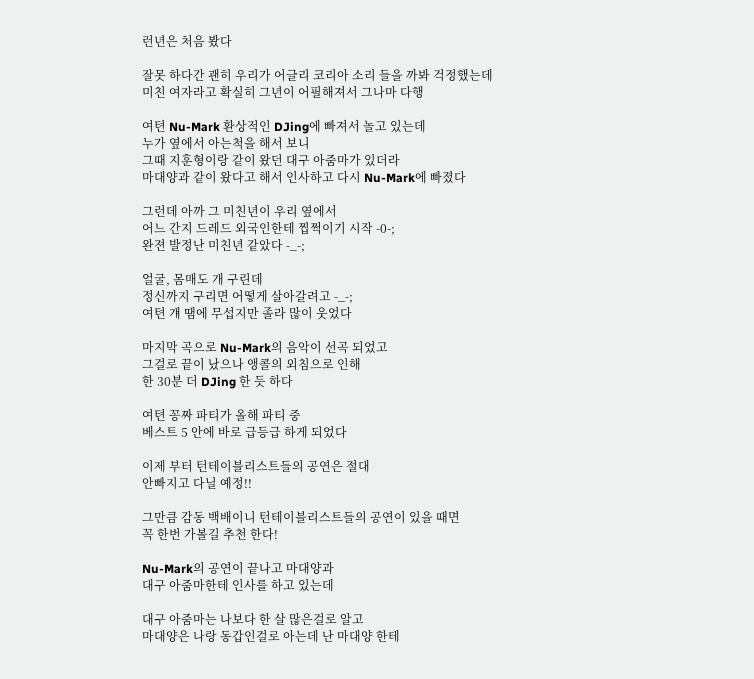런년은 처음 봤다

잘못 하다간 괜히 우리가 어글리 코리아 소리 들을 까봐 걱정했는데
미친 여자라고 확실히 그년이 어필해져서 그나마 다행

여텬 Nu-Mark 환상적인 DJing에 빠져서 놀고 있는데
누가 옆에서 아는척을 해서 보니
그때 지훈형이랑 같이 왔던 대구 아줌마가 있더라
마대양과 같이 왔다고 해서 인사하고 다시 Nu-Mark에 빠졌다

그런데 아까 그 미친년이 우리 옆에서
어느 간지 드레드 외국인한테 찝쩍이기 시작 -0-;
완젼 발정난 미친년 같았다 -_-;

얼굴, 몸매도 개 구린데
정신까지 구리면 어떻게 살아갈려고 -_-;
여텬 걔 땜에 무섭지만 졸라 많이 웃었다

마지막 곡으로 Nu-Mark의 음악이 선곡 되었고
그걸로 끝이 났으나 앵콜의 외침으로 인해
한 30분 더 DJing 한 듯 하다

여텬 꽁짜 파티가 올해 파티 중
베스트 5 안에 바로 급등급 하게 되었다

이제 부터 턴테이블리스트들의 공연은 절대
안빠지고 다닐 예정!!

그만큼 감동 백배이니 턴테이블리스트들의 공연이 있을 때면
꼭 한번 가볼길 추천 한다!

Nu-Mark의 공연이 끝나고 마대양과
대구 아줌마한테 인사를 하고 있는데

대구 아줌마는 나보다 한 살 많은걸로 알고
마대양은 나랑 동갑인걸로 아는데 난 마대양 한테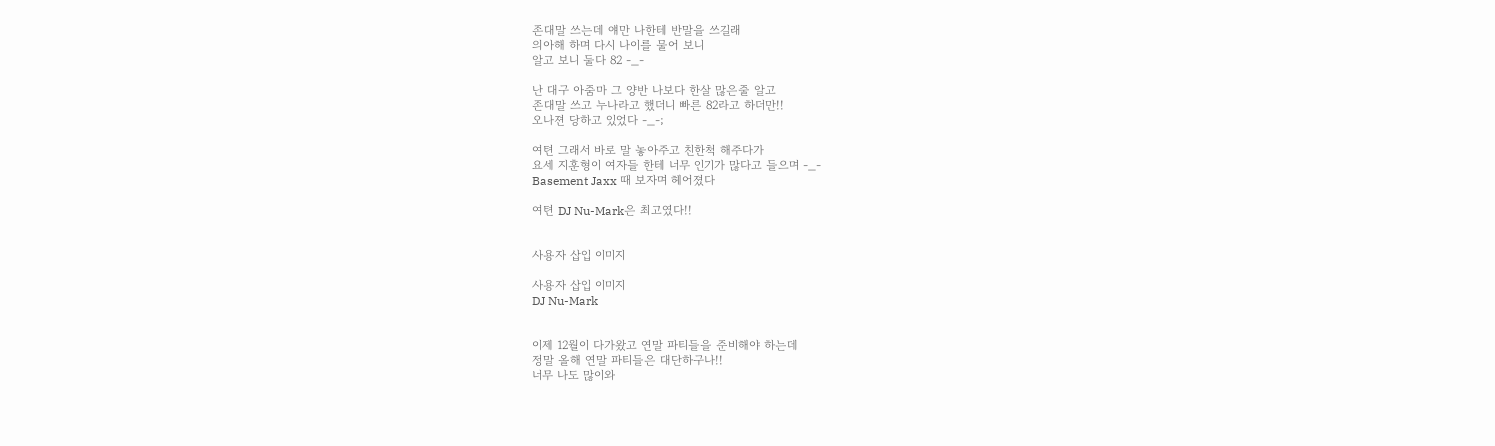존대말 쓰는데 얘만 나한테 반말을 쓰길래
의아해 하며 다시 나이를 물어 보니
알고 보니 둘다 82 -_-

난 대구 아줌마 그 양반 나보다 한살 많은줄 알고
존대말 쓰고 누나라고 했더니 빠른 82라고 하더만!!
오나젼 당하고 있었다 -_-;

여텬 그래서 바로 말 놓아주고 친한척 해주다가
요세 지훈형이 여자들 한테 너무 인기가 많다고 들으며 -_-
Basement Jaxx 때 보자며 헤어졌다

여텬 DJ Nu-Mark은 최고였다!!


사용자 삽입 이미지

사용자 삽입 이미지
DJ Nu-Mark


이제 12월이 다가왔고 연말 파티들을 준비해야 하는데
정말 올해 연말 파티들은 대단하구나!!
너무 나도 많이와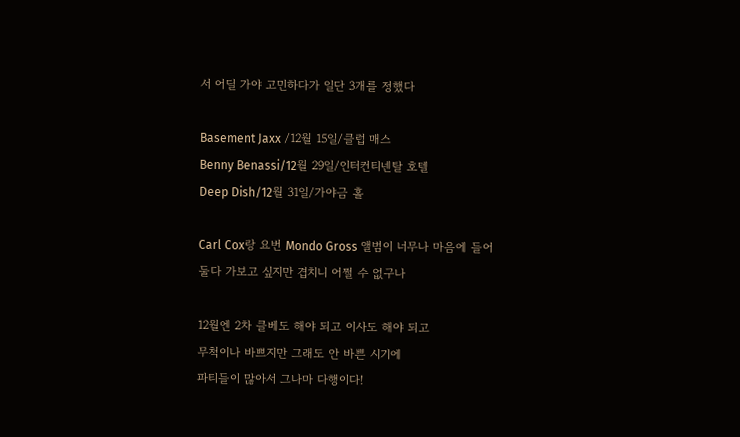서 어딜 가야 고민하다가 일단 3개를 정했다

Basement Jaxx /12월 15일/클럽 매스
Benny Benassi/12월 29일/인터컨티넨탈 호텔
Deep Dish/12월 31일/가야금 홀

Carl Cox랑 요번 Mondo Gross 앨범이 너무나 마음에 들어
둘다 가보고 싶지만 겹치니 어쩔 수 없구나

12월엔 2차 클베도 해야 되고 이사도 해야 되고
무척이나 바쁘지만 그래도 안 바쁜 시기에
파티들이 많아서 그나마 다행이다!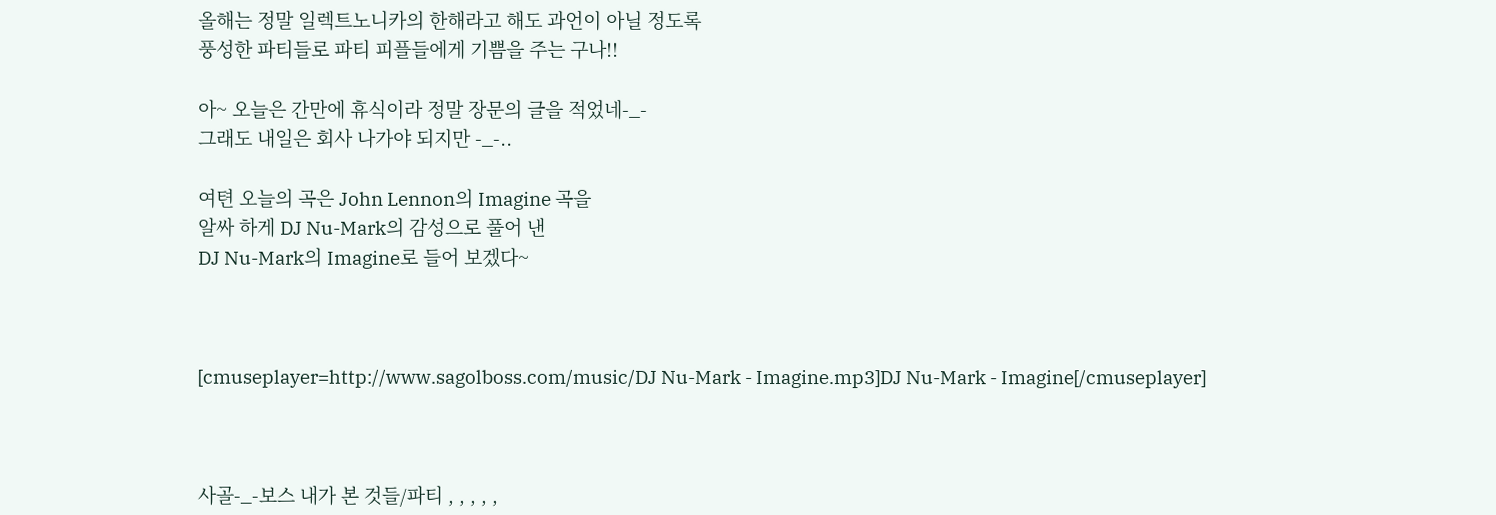올해는 정말 일렉트노니카의 한해라고 해도 과언이 아닐 정도록
풍성한 파티들로 파티 피플들에게 기쁨을 주는 구나!!

아~ 오늘은 간만에 휴식이라 정말 장문의 글을 적었네-_-
그래도 내일은 회사 나가야 되지만 -_-..

여텬 오늘의 곡은 John Lennon의 Imagine 곡을
알싸 하게 DJ Nu-Mark의 감성으로 풀어 낸
DJ Nu-Mark의 Imagine로 들어 보겠다~



[cmuseplayer=http://www.sagolboss.com/music/DJ Nu-Mark - Imagine.mp3]DJ Nu-Mark - Imagine[/cmuseplayer]



사골-_-보스 내가 본 것들/파티 , , , , ,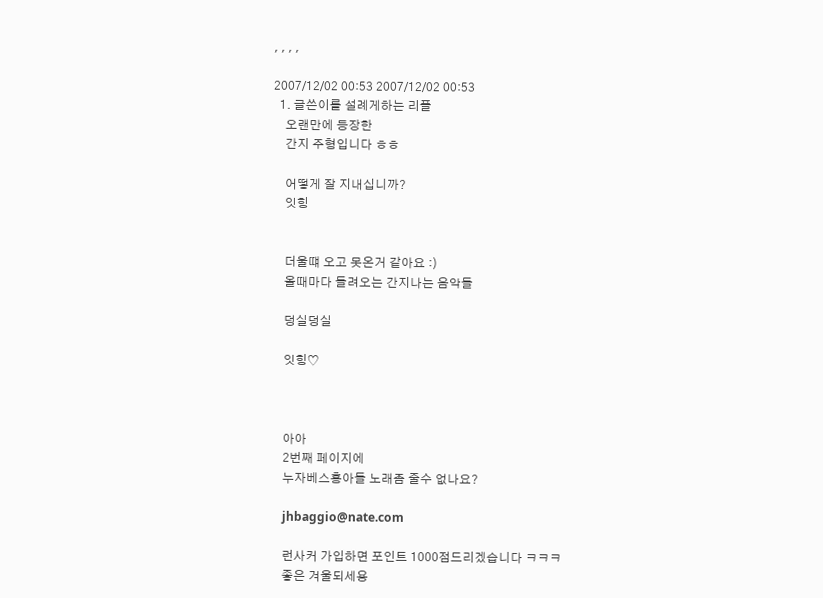, , , ,

2007/12/02 00:53 2007/12/02 00:53
  1. 글쓴이를 설례게하는 리플
    오랜만에 등장한
    간지 주형입니다 ㅎㅎ

    어떻게 잘 지내십니까?
    잇힝


    더울떄 오고 못온거 같아요 :)
    올때마다 들려오는 간지나는 음악들

    덩실덩실

    잇힝♡



    아아
    2번째 페이지에
    누자베스횽아들 노래좀 줄수 없나요?

    jhbaggio@nate.com

    런사커 가입하면 포인트 1000점드리겠습니다 ㅋㅋㅋ
    좋은 겨울되세용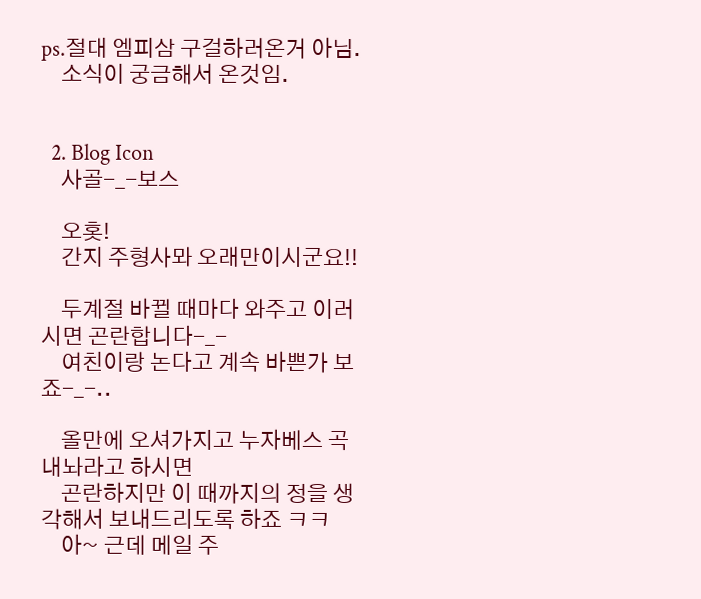ps.절대 엠피삼 구걸하러온거 아님.
    소식이 궁금해서 온것임.


  2. Blog Icon
    사골-_-보스

    오홋!
    간지 주형사뫄 오래만이시군요!!

    두계절 바뀔 때마다 와주고 이러시면 곤란합니다-_-
    여친이랑 논다고 계속 바쁜가 보죠-_-..

    올만에 오셔가지고 누자베스 곡 내놔라고 하시면
    곤란하지만 이 때까지의 정을 생각해서 보내드리도록 하죠 ㅋㅋ
    아~ 근데 메일 주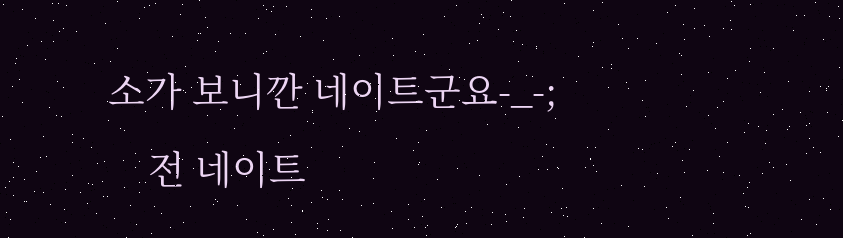소가 보니깐 네이트군요-_-;
    전 네이트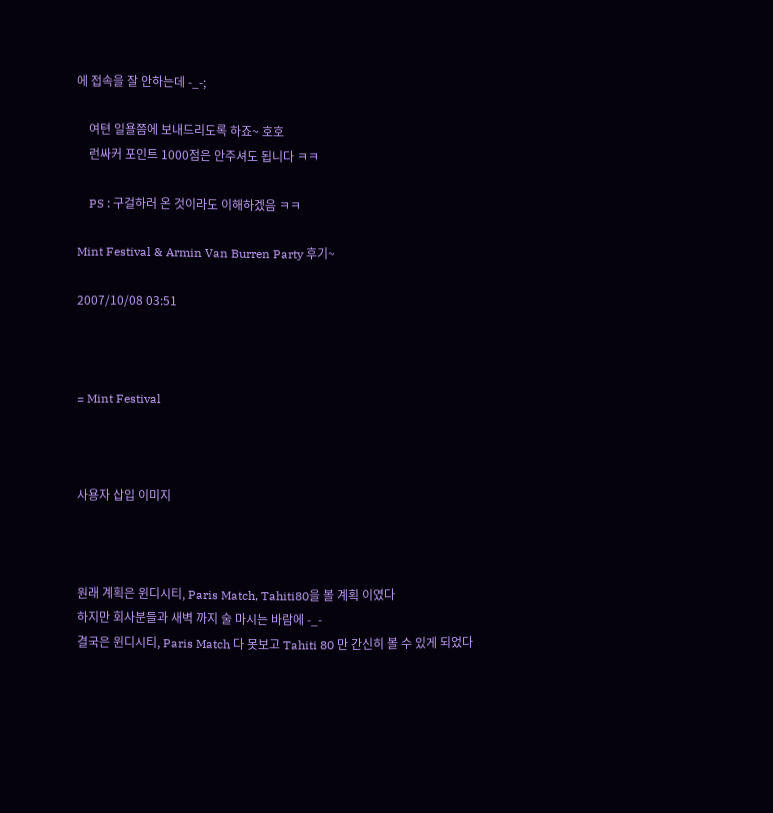에 접속을 잘 안하는데 -_-;

    여텬 일욜쯤에 보내드리도록 하죠~ 호호
    런싸커 포인트 1000점은 안주셔도 됩니다 ㅋㅋ

    PS : 구걸하러 온 것이라도 이해하겠음 ㅋㅋ

Mint Festival & Armin Van Burren Party 후기~

2007/10/08 03:51



= Mint Festival



사용자 삽입 이미지



원래 계획은 윈디시티, Paris Match, Tahiti80을 볼 계획 이였다
하지만 회사분들과 새벽 까지 술 마시는 바람에 -_-
결국은 윈디시티, Paris Match 다 못보고 Tahiti 80 만 간신히 볼 수 있게 되었다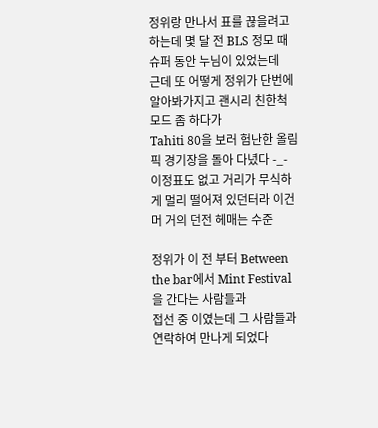정위랑 만나서 표를 끊을려고 하는데 몇 달 전 BLS 정모 때 슈퍼 동안 누님이 있었는데
근데 또 어떻게 정위가 단번에 알아봐가지고 괜시리 친한척 모드 좀 하다가
Tahiti 80을 보러 험난한 올림픽 경기장을 돌아 다녔다 -_-
이정표도 없고 거리가 무식하게 멀리 떨어져 있던터라 이건 머 거의 던전 헤매는 수준

정위가 이 전 부터 Between the bar에서 Mint Festival 을 간다는 사람들과
접선 중 이였는데 그 사람들과 연락하여 만나게 되었다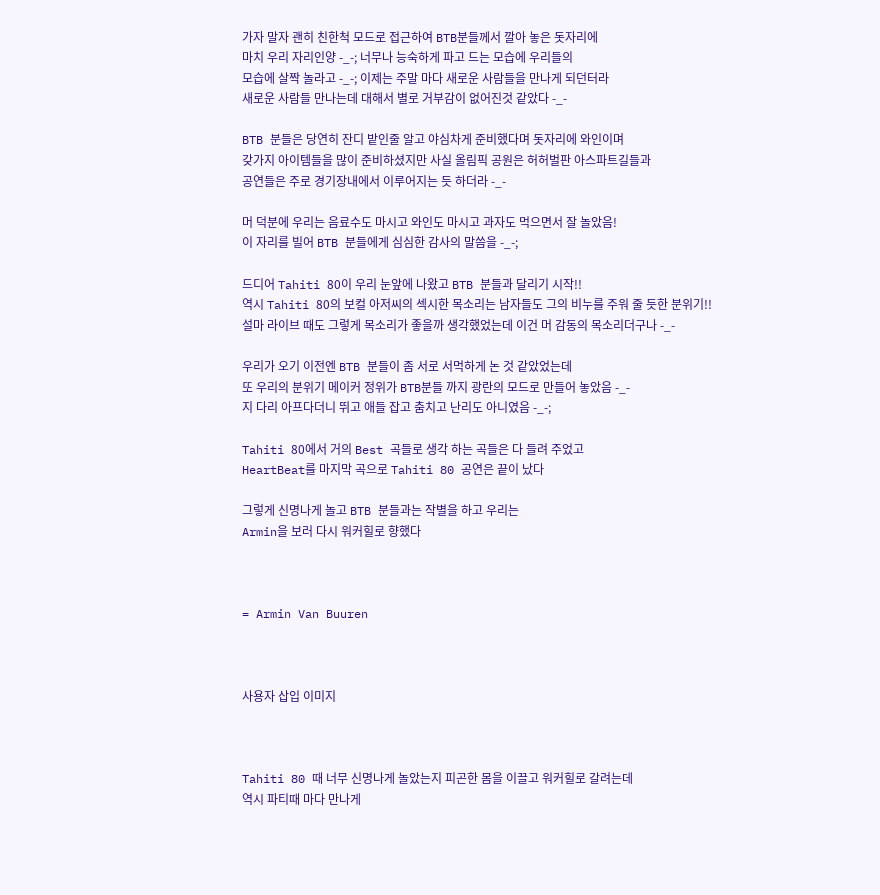가자 말자 괜히 친한척 모드로 접근하여 BTB분들께서 깔아 놓은 돗자리에
마치 우리 자리인양 -_-; 너무나 능숙하게 파고 드는 모습에 우리들의
모습에 살짝 놀라고 -_-; 이제는 주말 마다 새로운 사람들을 만나게 되던터라
새로운 사람들 만나는데 대해서 별로 거부감이 없어진것 같았다 -_-

BTB 분들은 당연히 잔디 밭인줄 알고 야심차게 준비했다며 돗자리에 와인이며
갖가지 아이템들을 많이 준비하셨지만 사실 올림픽 공원은 허허벌판 아스파트길들과
공연들은 주로 경기장내에서 이루어지는 듯 하더라 -_-

머 덕분에 우리는 음료수도 마시고 와인도 마시고 과자도 먹으면서 잘 놀았음!
이 자리를 빌어 BTB 분들에게 심심한 감사의 말씀을 -_-;

드디어 Tahiti 80이 우리 눈앞에 나왔고 BTB 분들과 달리기 시작!!
역시 Tahiti 80의 보컬 아저씨의 섹시한 목소리는 남자들도 그의 비누를 주워 줄 듯한 분위기!!
설마 라이브 때도 그렇게 목소리가 좋을까 생각했었는데 이건 머 감동의 목소리더구나 -_-

우리가 오기 이전엔 BTB 분들이 좀 서로 서먹하게 논 것 같았었는데
또 우리의 분위기 메이커 정위가 BTB분들 까지 광란의 모드로 만들어 놓았음 -_-
지 다리 아프다더니 뛰고 애들 잡고 춤치고 난리도 아니였음 -_-;

Tahiti 80에서 거의 Best 곡들로 생각 하는 곡들은 다 들려 주었고
HeartBeat를 마지막 곡으로 Tahiti 80 공연은 끝이 났다

그렇게 신명나게 놀고 BTB 분들과는 작별을 하고 우리는
Armin을 보러 다시 워커힐로 향했다



= Armin Van Buuren



사용자 삽입 이미지



Tahiti 80 때 너무 신명나게 놀았는지 피곤한 몸을 이끌고 워커힐로 갈려는데
역시 파티때 마다 만나게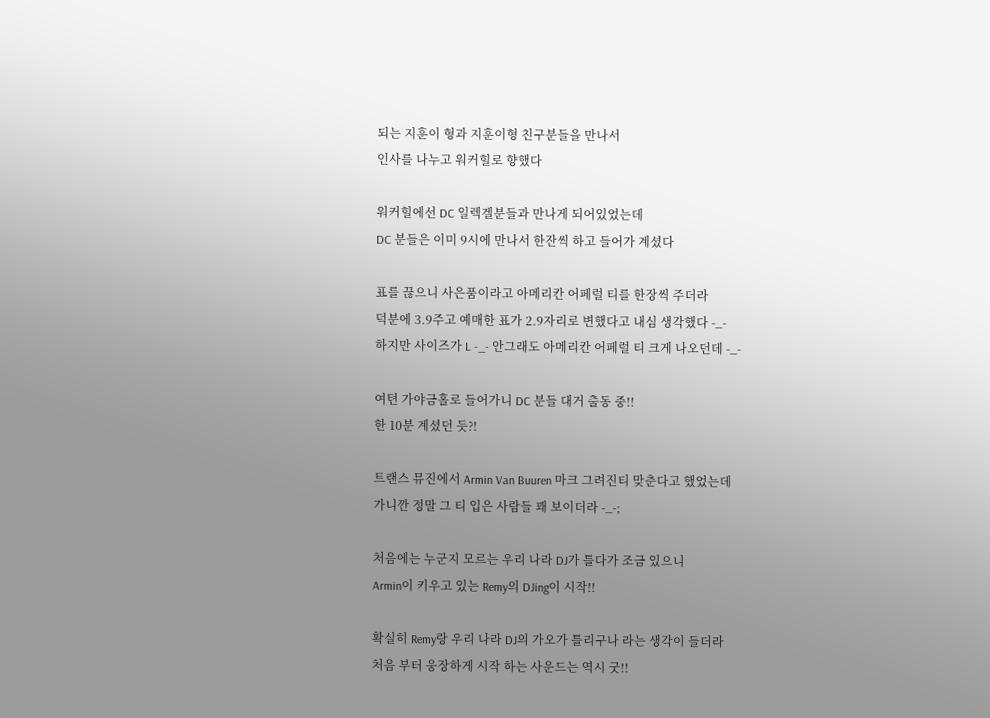되는 지훈이 형과 지훈이형 친구분들을 만나서
인사를 나누고 워커힐로 향했다

워커힐에선 DC 일렉겔분들과 만나게 되어있었는데
DC 분들은 이미 9시에 만나서 한잔씩 하고 들어가 계셨다

표를 끊으니 사은품이라고 아메리칸 어페럴 티를 한장씩 주더라
덕분에 3.9주고 예매한 표가 2.9자리로 변했다고 내심 생각했다 -_-
하지만 사이즈가 L -_- 안그래도 아메리칸 어페럴 티 크게 나오던데 -_-

여텬 가야금홀로 들어가니 DC 분들 대거 출동 중!!
한 10분 계셨던 듯?!

트랜스 뮤진에서 Armin Van Buuren 마크 그려진티 맞춘다고 했었는데
가니깐 정말 그 티 입은 사람들 꽤 보이더라 -_-;

처음에는 누군지 모르는 우리 나라 DJ가 틀다가 조금 있으니
Armin이 키우고 있는 Remy의 DJing이 시작!!

확실히 Remy랑 우리 나라 DJ의 가오가 틀리구나 라는 생각이 들더라
처음 부터 웅장하게 시작 하는 사운드는 역시 굿!!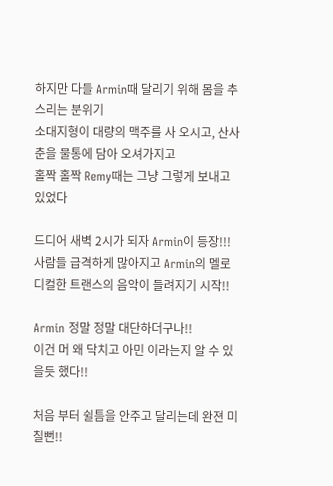하지만 다들 Armin때 달리기 위해 몸을 추스리는 분위기
소대지형이 대량의 맥주를 사 오시고, 산사춘을 물통에 담아 오셔가지고
홀짝 홀짝 Remy때는 그냥 그렇게 보내고 있었다

드디어 새벽 2시가 되자 Armin이 등장!!!
사람들 급격하게 많아지고 Armin의 멜로디컬한 트랜스의 음악이 들려지기 시작!!

Armin 정말 정말 대단하더구나!!
이건 머 왜 닥치고 아민 이라는지 알 수 있을듯 했다!!

처음 부터 쉴틈을 안주고 달리는데 완젼 미칠뻔!!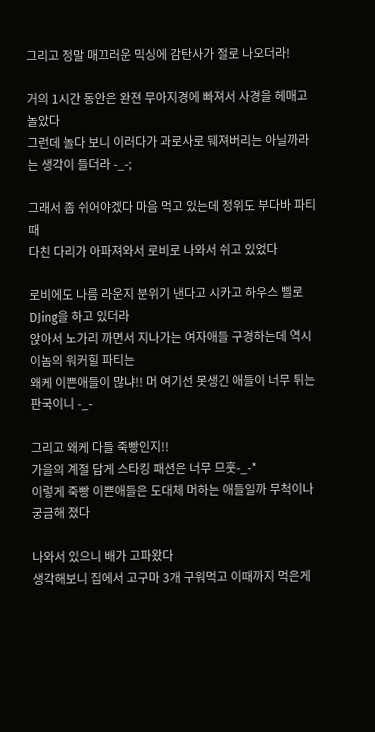그리고 정말 매끄러운 믹싱에 감탄사가 절로 나오더라!

거의 1시간 동안은 완젼 무아지경에 빠져서 사경을 헤매고 놀았다
그런데 놀다 보니 이러다가 과로사로 뒈져버리는 아닐까라는 생각이 들더라 -_-;

그래서 좀 쉬어야겠다 마음 먹고 있는데 정위도 부다바 파티때
다친 다리가 아파져와서 로비로 나와서 쉬고 있었다

로비에도 나름 라운지 분위기 낸다고 시카고 하우스 삘로 DJing을 하고 있더라
앉아서 노가리 까면서 지나가는 여자애들 구경하는데 역시 이놈의 워커힐 파티는
왜케 이쁜애들이 많냐!! 머 여기선 못생긴 애들이 너무 튀는 판국이니 -_-

그리고 왜케 다들 죽빵인지!!
가을의 계절 답게 스타킹 패션은 너무 므훗-_-*
이렇게 죽빵 이쁜애들은 도대체 머하는 애들일까 무척이나 궁금해 졌다

나와서 있으니 배가 고파왔다
생각해보니 집에서 고구마 3개 구워먹고 이때까지 먹은게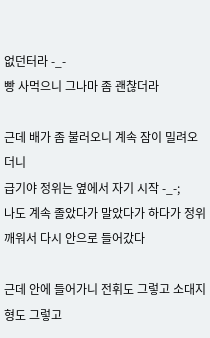없던터라 -_-
빵 사먹으니 그나마 좀 괜찮더라

근데 배가 좀 불러오니 계속 잠이 밀려오더니
급기야 정위는 옆에서 자기 시작 -_-;
나도 계속 졸았다가 말았다가 하다가 정위 깨워서 다시 안으로 들어갔다

근데 안에 들어가니 전휘도 그렇고 소대지 형도 그렇고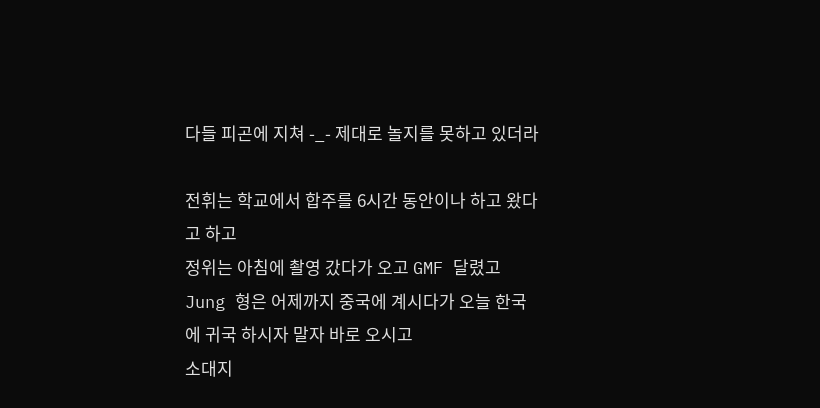다들 피곤에 지쳐 -_- 제대로 놀지를 못하고 있더라

전휘는 학교에서 합주를 6시간 동안이나 하고 왔다고 하고
정위는 아침에 촬영 갔다가 오고 GMF 달렸고
Jung 형은 어제까지 중국에 계시다가 오늘 한국에 귀국 하시자 말자 바로 오시고
소대지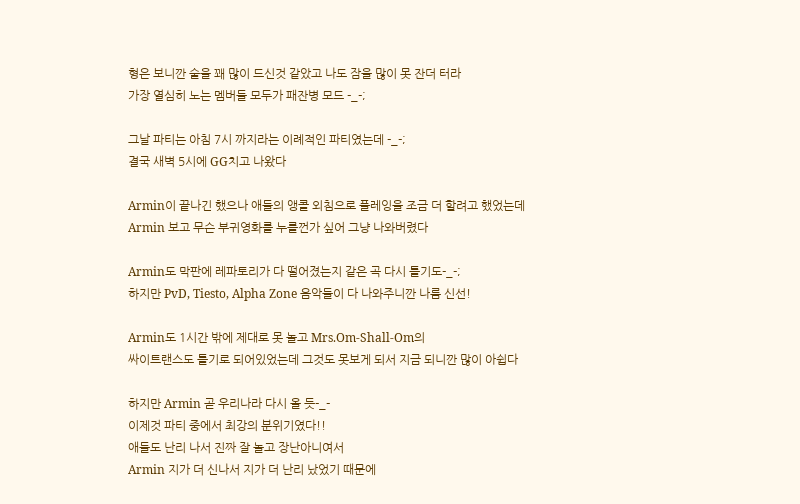형은 보니깐 술을 꽤 많이 드신것 같았고 나도 잠을 많이 못 잔더 터라
가장 열심히 노는 멤버들 모두가 패잔병 모드 -_-;

그날 파티는 아침 7시 까지라는 이례적인 파티였는데 -_-;
결국 새벽 5시에 GG치고 나왔다

Armin이 끝나긴 했으나 애들의 앵콜 외침으로 플레잉을 조금 더 할려고 했었는데
Armin 보고 무슨 부귀영화를 누를껀가 싶어 그냥 나와버렸다

Armin도 막판에 레파토리가 다 떨어졌는지 같은 곡 다시 틀기도-_-;
하지만 PvD, Tiesto, Alpha Zone 음악들이 다 나와주니깐 나름 신선!

Armin도 1시간 밖에 제대로 못 놀고 Mrs.Om-Shall-Om의
싸이트랜스도 틀기로 되어있었는데 그것도 못보게 되서 지금 되니깐 많이 아쉽다

하지만 Armin 곧 우리나라 다시 올 듯-_-
이제것 파티 중에서 최강의 분위기였다!!
애들도 난리 나서 진짜 잘 놀고 장난아니여서
Armin 지가 더 신나서 지가 더 난리 났었기 때문에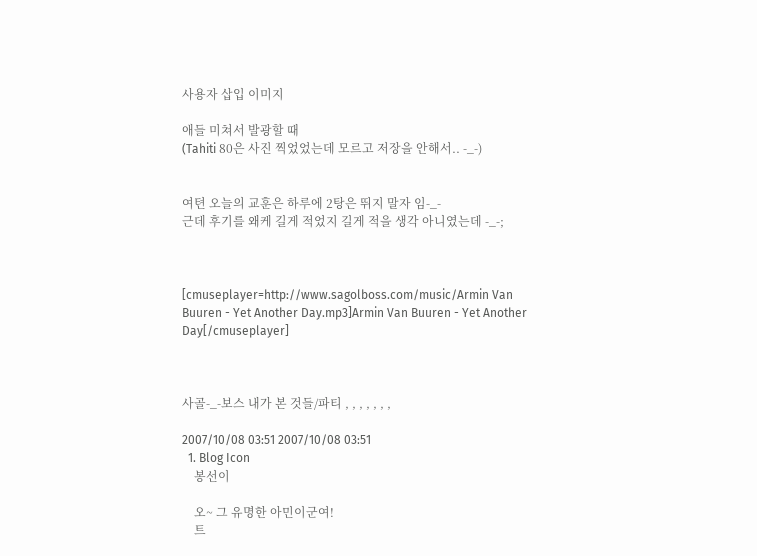사용자 삽입 이미지

애들 미쳐서 발광할 때
(Tahiti 80은 사진 찍었었는데 모르고 저장을 안해서.. -_-)


여텬 오늘의 교훈은 하루에 2탕은 뛰지 말자 임-_-
근데 후기를 왜케 길게 적었지 길게 적을 생각 아니였는데 -_-;



[cmuseplayer=http://www.sagolboss.com/music/Armin Van Buuren - Yet Another Day.mp3]Armin Van Buuren - Yet Another Day[/cmuseplayer]



사골-_-보스 내가 본 것들/파티 , , , , , , ,

2007/10/08 03:51 2007/10/08 03:51
  1. Blog Icon
    봉선이

    오~ 그 유명한 아민이군여!
    트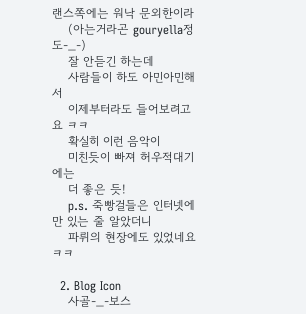랜스쪽에는 워낙 문외한이라
    (아는거라곤 gouryella정도-_-)
    잘 안듣긴 하는데
    사람들이 하도 아민아민해서
    이제부터라도 들어보려고요 ㅋㅋ
    확실히 이런 음악이
    미친듯이 빠져 허우적대기에는
    더 좋은 듯!
    p.s. 죽빵걸들은 인터넷에만 있는 줄 알았더니
    파뤼의 현장에도 있었네요 ㅋㅋ

  2. Blog Icon
    사골-_-보스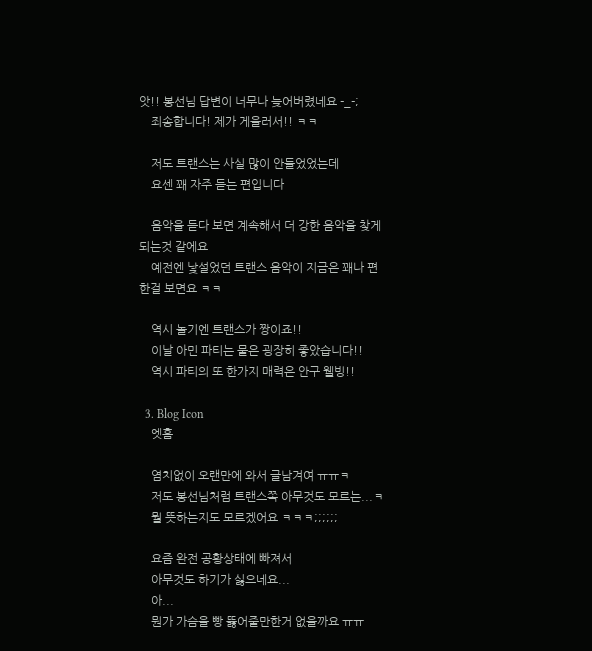앗!! 봉선님 답변이 너무나 늦어버렸네요 -_-;
    죄송합니다! 제가 게을러서!! ㅋㅋ

    저도 트랜스는 사실 많이 안들었었는데
    요센 꽤 자주 듣는 편입니다

    음악을 듣다 보면 계속해서 더 강한 음악을 찾게 되는것 같에요
    예전엔 낯설었던 트랜스 음악이 지금은 꽤나 편한걸 보면요 ㅋㅋ

    역시 놀기엔 트랜스가 짱이죠!!
    이날 아민 파티는 물은 굉장히 좋았습니다!!
    역시 파티의 또 한가지 매력은 안구 웰빙!!

  3. Blog Icon
    엣홈

    염치없이 오랜만에 와서 글남겨여 ㅠㅠㅋ
    저도 봉선님처럼 트랜스쪽 아무것도 모르는...ㅋ
    뭘 뜻하는지도 모르겠어요 ㅋㅋㅋ;;;;;;

    요즘 완전 공황상태에 빠져서
    아무것도 하기가 싫으네요...
    아...
    뭔가 가슴을 빵 뚫어줄만한거 없을까요 ㅠㅠ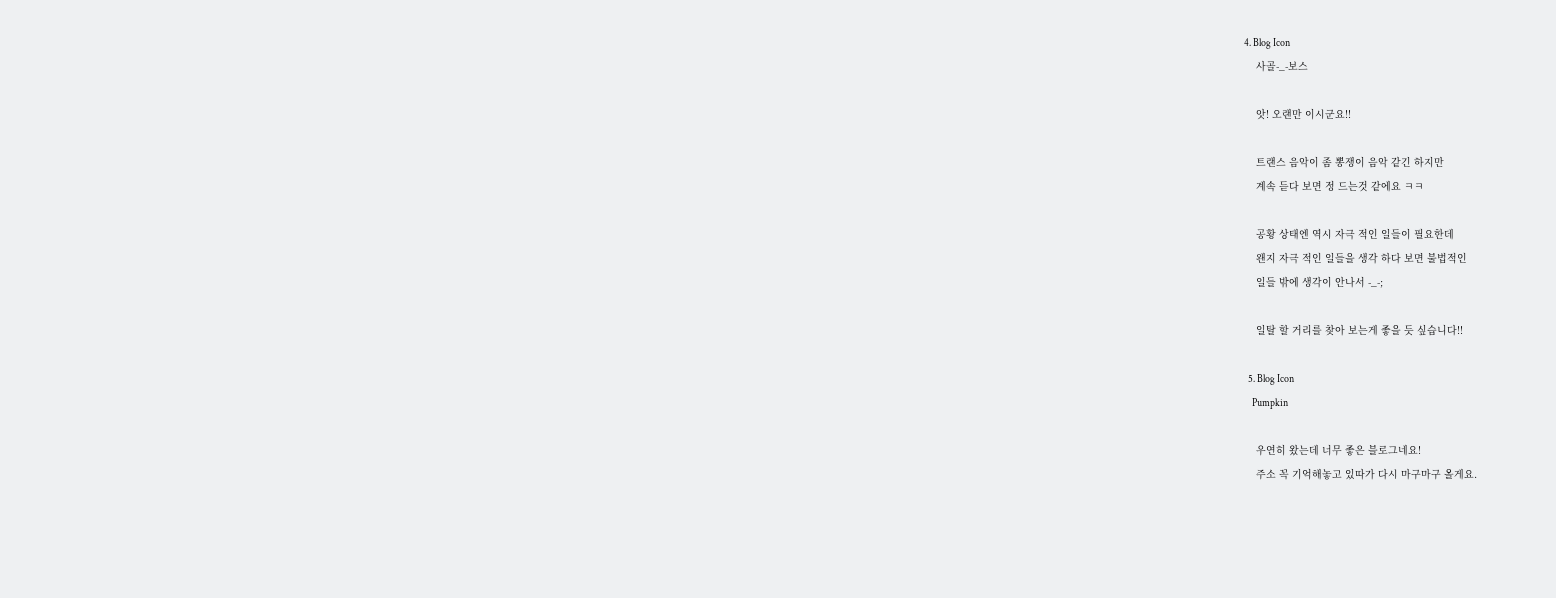4. Blog Icon
    사골-_-보스

    앗! 오랜만 이시군요!!

    트랜스 음악이 좀 뽕쟁이 음악 같긴 하지만
    계속 듣다 보면 정 드는것 같에요 ㅋㅋ

    공황 상태엔 역시 자극 적인 일들이 필요한데
    왠지 자극 적인 일들을 생각 하다 보면 불법적인
    일들 밖에 생각이 안나서 -_-;

    일탈 할 거리를 찾아 보는게 좋을 듯 싶습니다!!

  5. Blog Icon
    Pumpkin

    우연히 왔는데 너무 좋은 블로그네요!
    주소 꼭 기억해놓고 있따가 다시 마구마구 올게요.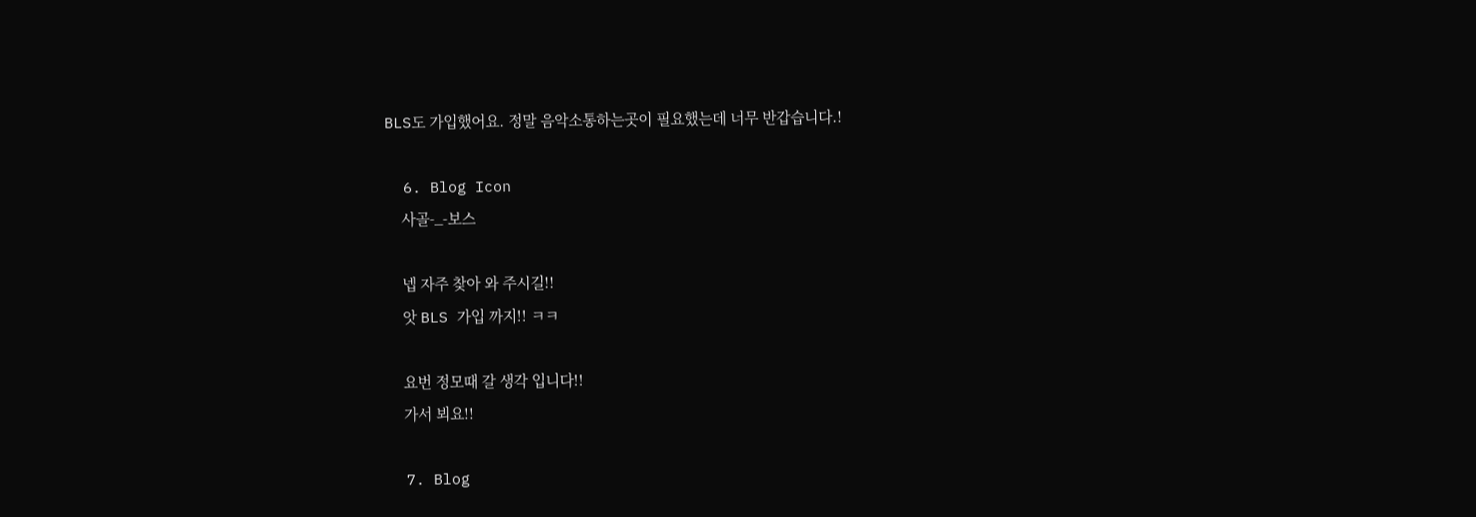BLS도 가입했어요. 정말 음악소통하는곳이 필요했는데 너무 반갑습니다.!

  6. Blog Icon
    사골-_-보스

    넵 자주 찾아 와 주시길!!
    앗 BLS 가입 까지!! ㅋㅋ

    요번 정모때 갈 생각 입니다!!
    가서 뵈요!!

  7. Blog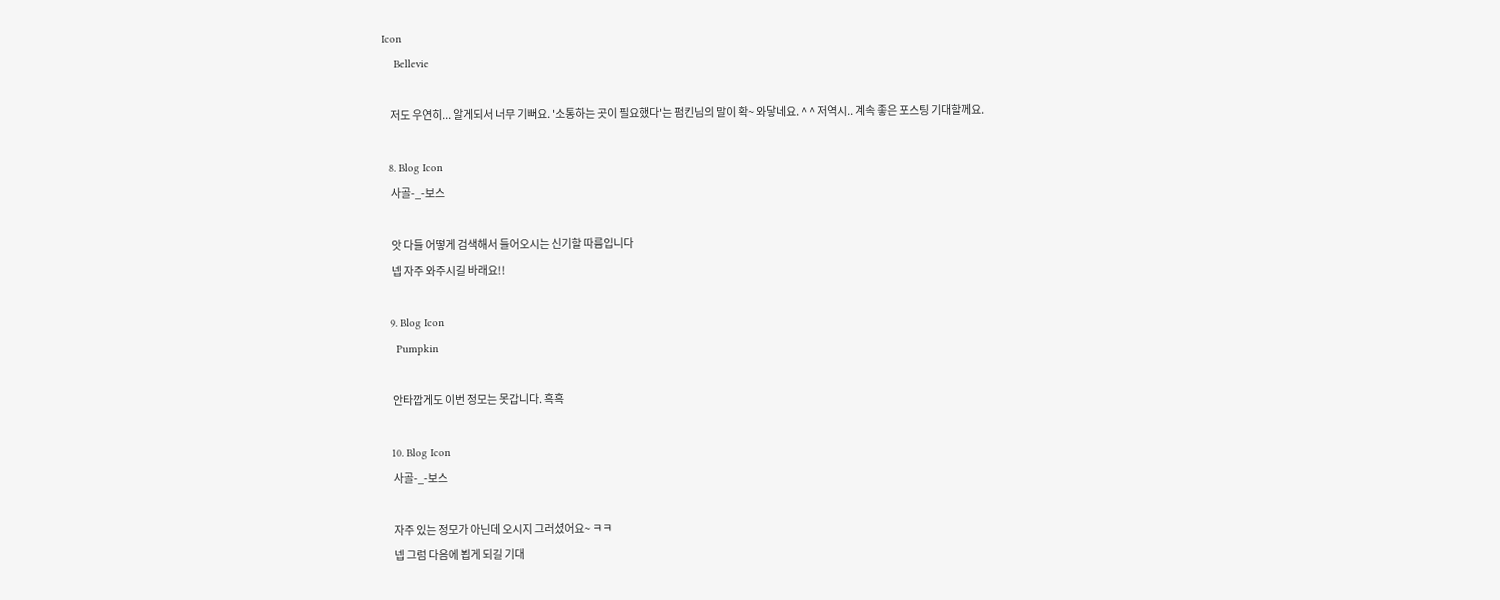Icon
    Bellevie

    저도 우연히... 알게되서 너무 기뻐요. '소통하는 곳이 필요했다'는 펌킨님의 말이 확~ 와닿네요. ^ ^ 저역시.. 계속 좋은 포스팅 기대할께요.

  8. Blog Icon
    사골-_-보스

    앗 다들 어떻게 검색해서 들어오시는 신기할 따름입니다
    넵 자주 와주시길 바래요!!

  9. Blog Icon
    Pumpkin

    안타깝게도 이번 정모는 못갑니다. 흑흑

  10. Blog Icon
    사골-_-보스

    자주 있는 정모가 아닌데 오시지 그러셨어요~ ㅋㅋ
    넵 그럼 다음에 뵙게 되길 기대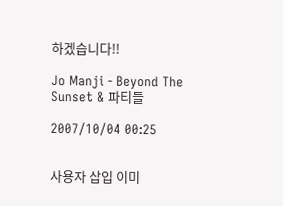하겠습니다!!

Jo Manji - Beyond The Sunset & 파티들

2007/10/04 00:25


사용자 삽입 이미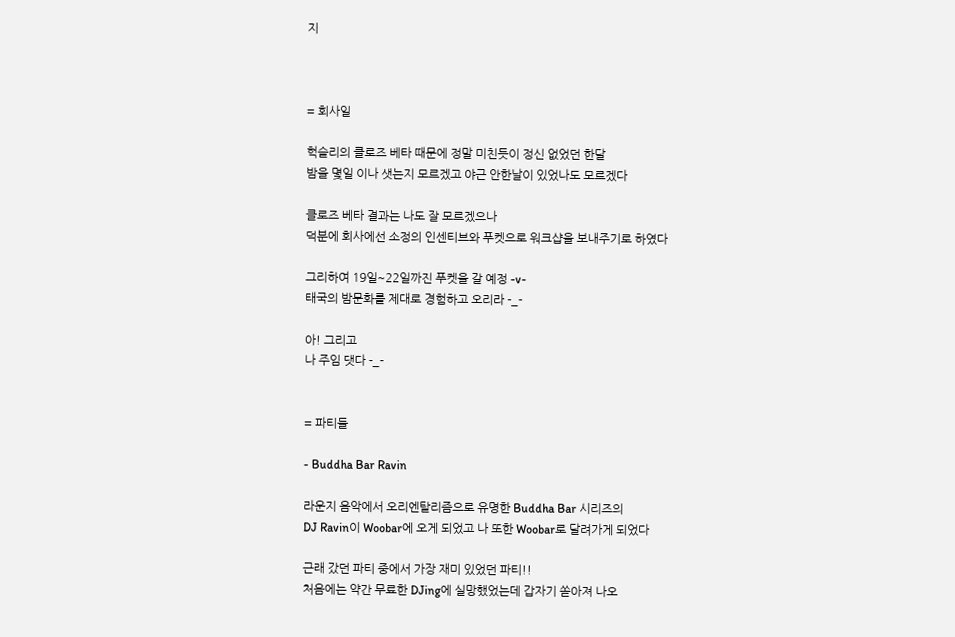지



= 회사일

헉슬리의 클로즈 베타 때문에 정말 미친듯이 정신 없었던 한달
밤을 몇일 이나 샛는지 모르겠고 야근 안한날이 있었나도 모르겠다

클로즈 베타 결과는 나도 잘 모르겠으나
덕분에 회사에선 소정의 인센티브와 푸켓으로 워크샵을 보내주기로 하였다

그리하여 19일~22일까진 푸켓을 갈 예정 -v-
태국의 밤문화를 제대로 경험하고 오리라 -_-

아! 그리고
나 주임 댓다 -_-


= 파티들

- Buddha Bar Ravin

라운지 음악에서 오리엔탈리즘으로 유명한 Buddha Bar 시리즈의
DJ Ravin이 Woobar에 오게 되었고 나 또한 Woobar로 달려가게 되었다

근래 갔던 파티 중에서 가장 재미 있었던 파티!!
처음에는 약간 무료한 DJing에 실망했었는데 갑자기 쏟아져 나오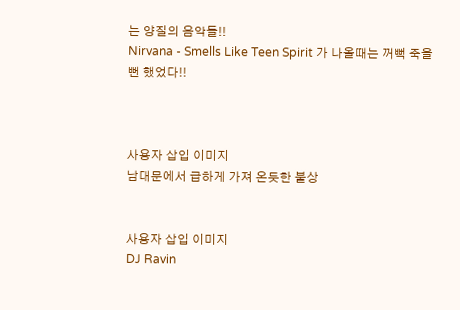는 양질의 음악들!!
Nirvana - Smells Like Teen Spirit 가 나올때는 꺼뻑 죽을 뻔 했었다!!



사용자 삽입 이미지
남대문에서 급하게 가져 온듯한 불상


사용자 삽입 이미지
DJ Ravin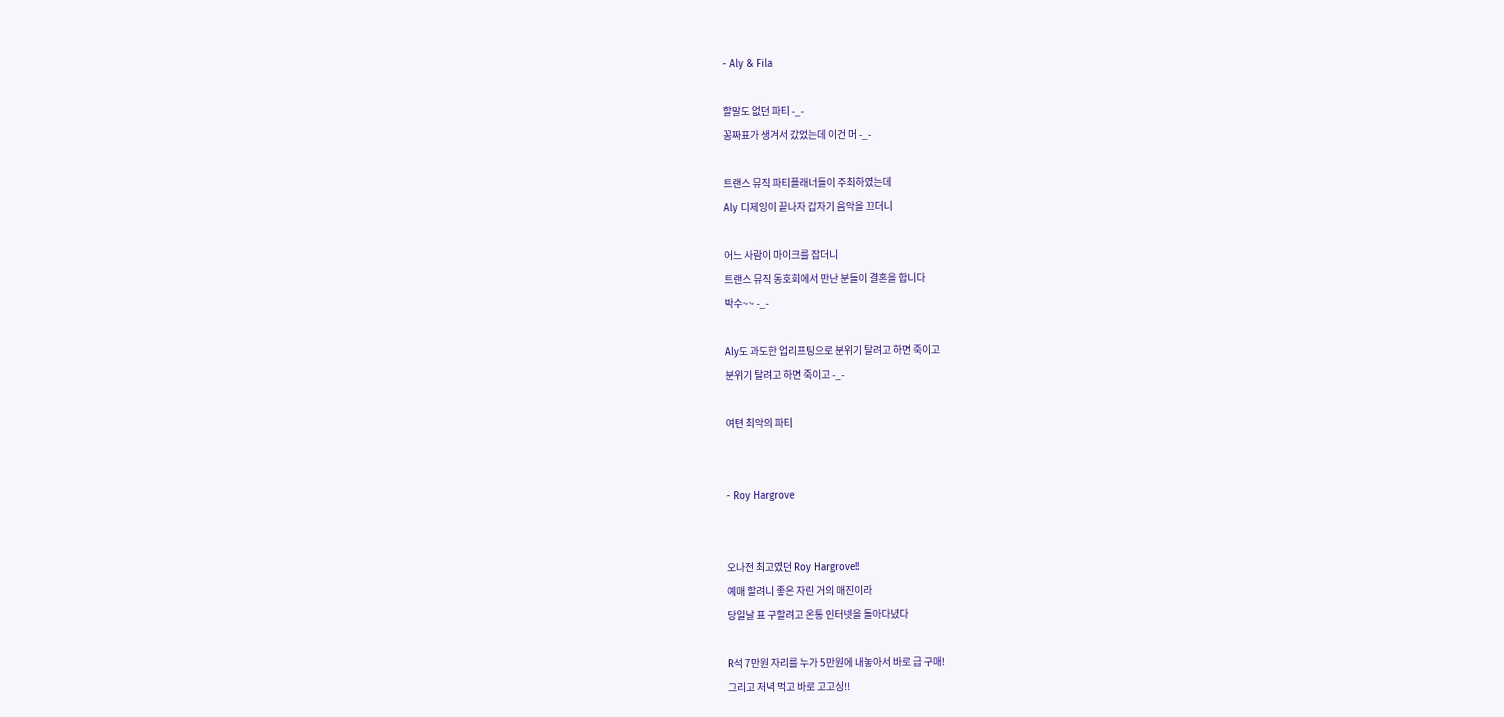- Aly & Fila

할말도 없던 파티 -_-
꽁짜표가 생겨서 갔었는데 이건 머 -_-

트랜스 뮤직 파티플래너들이 주최하였는데
Aly 디제잉이 끝나자 갑자기 음악을 끄더니

어느 사람이 마이크를 잡더니
트랜스 뮤직 동호회에서 만난 분들이 결혼을 합니다
박수~~ -_-

Aly도 과도한 업리프팅으로 분위기 탈려고 하면 죽이고
분위기 탈려고 하면 죽이고 -_-

여텬 최악의 파티


- Roy Hargrove


오나전 최고였던 Roy Hargrove!!
예매 할려니 좋은 자린 거의 매진이라
당일날 표 구할려고 온통 인터넷을 돌아다녔다

R석 7만원 자리를 누가 5만원에 내놓아서 바로 급 구매!
그리고 저녁 먹고 바로 고고싱!!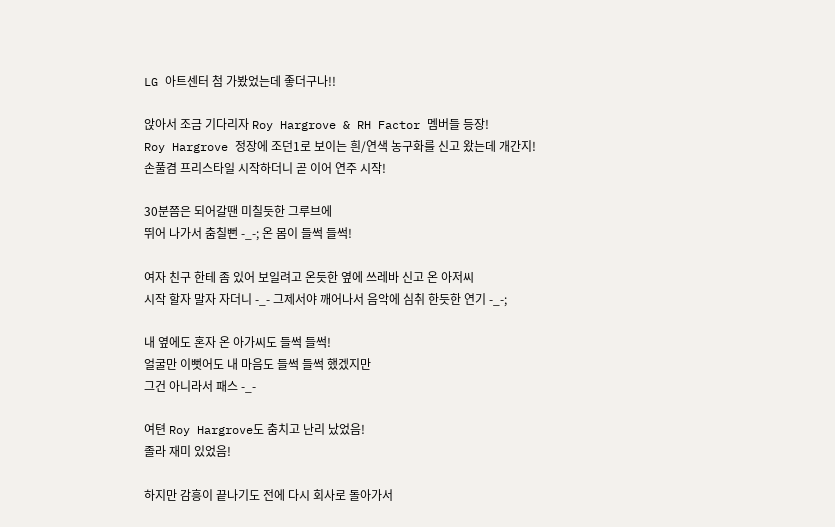LG 아트센터 첨 가봤었는데 좋더구나!!

앉아서 조금 기다리자 Roy Hargrove & RH Factor 멤버들 등장!
Roy Hargrove 정장에 조던1로 보이는 흰/연색 농구화를 신고 왔는데 개간지!
손풀겸 프리스타일 시작하더니 곧 이어 연주 시작!

30분쯤은 되어갈땐 미칠듯한 그루브에
뛰어 나가서 춤칠뻔 -_-; 온 몸이 들썩 들썩!

여자 친구 한테 좀 있어 보일려고 온듯한 옆에 쓰레바 신고 온 아저씨
시작 할자 말자 자더니 -_- 그제서야 깨어나서 음악에 심취 한듯한 연기 -_-;

내 옆에도 혼자 온 아가씨도 들썩 들썩!
얼굴만 이뻣어도 내 마음도 들썩 들썩 했겠지만
그건 아니라서 패스 -_-

여텬 Roy Hargrove도 춤치고 난리 났었음!
졸라 재미 있었음!

하지만 감흥이 끝나기도 전에 다시 회사로 돌아가서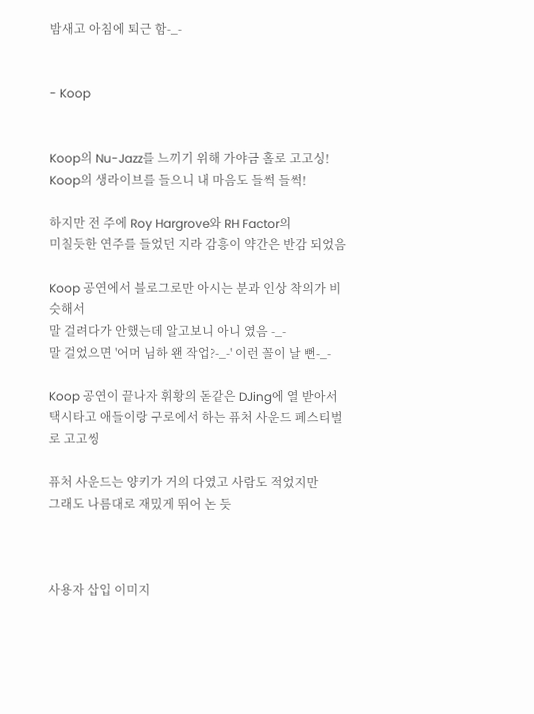밤새고 아침에 퇴근 함-_-


- Koop


Koop의 Nu-Jazz를 느끼기 위해 가야금 홀로 고고싱!
Koop의 생라이브를 들으니 내 마음도 들썩 들썩!

하지만 전 주에 Roy Hargrove와 RH Factor의
미칠듯한 연주를 들었던 지라 감흥이 약간은 반감 되었음

Koop 공연에서 블로그로만 아시는 분과 인상 착의가 비슷해서
말 걸려다가 안했는데 알고보니 아니 였음 -_-
말 걸었으면 '어머 님하 왠 작업?-_-' 이런 꼴이 날 뻔-_-

Koop 공연이 끝나자 휘황의 돋같은 DJing에 열 받아서
택시타고 애들이랑 구로에서 하는 퓨처 사운드 페스티벌로 고고씽

퓨처 사운드는 양키가 거의 다였고 사람도 적었지만
그래도 나름대로 재밌게 뛰어 논 듯



사용자 삽입 이미지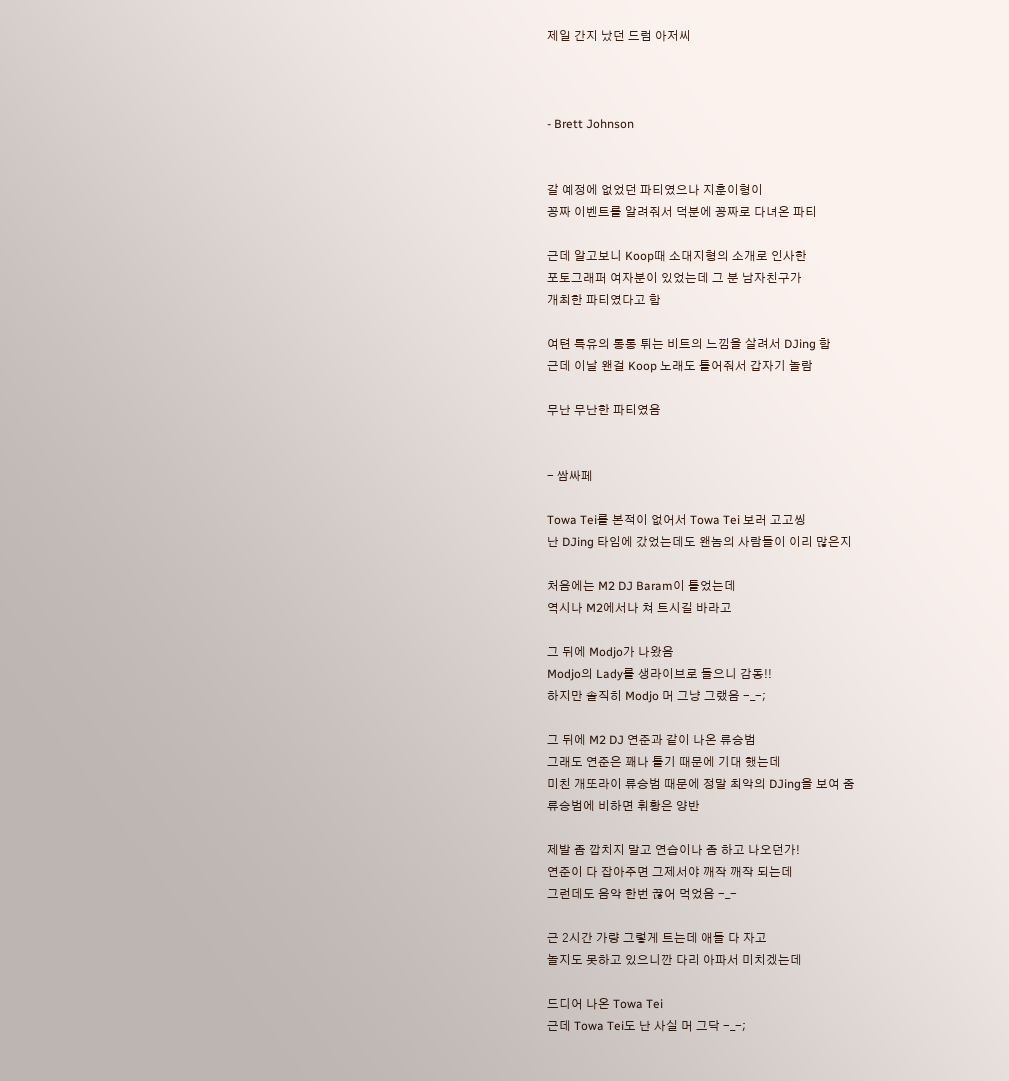제일 간지 났던 드럼 아저씨



- Brett Johnson


갈 예정에 없었던 파티였으나 지훈이형이
꽁짜 이벤트를 알려줘서 덕분에 꽁짜로 다녀온 파티

근데 알고보니 Koop때 소대지형의 소개로 인사한
포토그래퍼 여자분이 있었는데 그 분 남자친구가
개최한 파티였다고 함

여텬 특유의 통통 튀는 비트의 느낌을 살려서 DJing 함
근데 이날 왠걸 Koop 노래도 틀어줘서 갑자기 놀람

무난 무난한 파티였음


- 쌈싸페

Towa Tei를 본적이 없어서 Towa Tei 보러 고고씽
난 DJing 타임에 갔었는데도 왠놈의 사람들이 이리 많은지

처음에는 M2 DJ Baram이 틀었는데
역시나 M2에서나 쳐 트시길 바라고

그 뒤에 Modjo가 나왔음
Modjo의 Lady를 생라이브로 들으니 감동!!
하지만 솔직히 Modjo 머 그냥 그랬음 -_-;

그 뒤에 M2 DJ 연준과 같이 나온 류승범
그래도 연준은 꽤나 틀기 때문에 기대 했는데
미친 개또라이 류승범 때문에 정말 최악의 DJing을 보여 줌
류승범에 비하면 휘황은 양반

제발 좀 깝치지 말고 연습이나 좀 하고 나오던가!
연준이 다 잡아주면 그제서야 깨작 깨작 되는데
그런데도 음악 한번 끊어 먹었음 -_-

근 2시간 가량 그렇게 트는데 애들 다 자고
놀지도 못하고 있으니깐 다리 아파서 미치겠는데

드디어 나온 Towa Tei
근데 Towa Tei도 난 사실 머 그닥 -_-;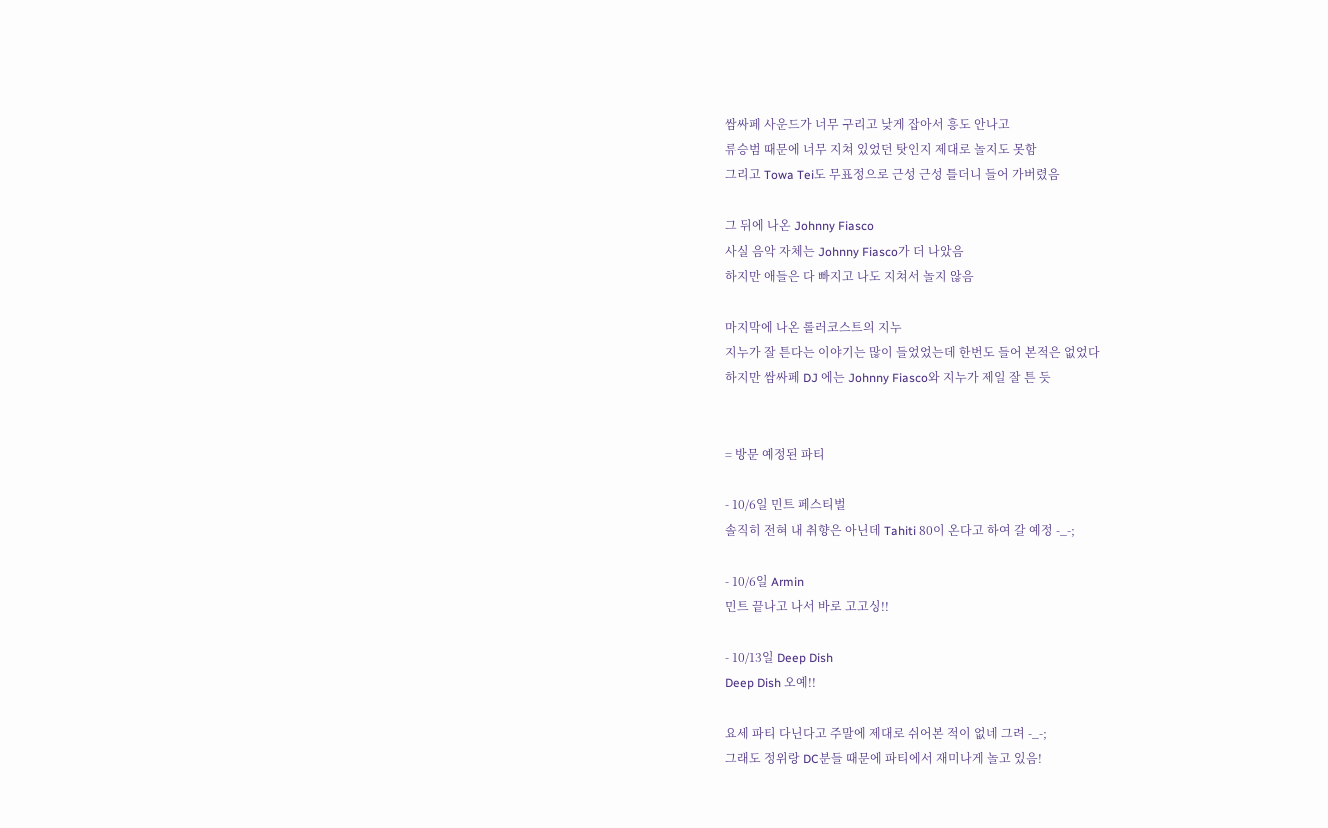쌈싸페 사운드가 너무 구리고 낮게 잡아서 흥도 안나고
류승범 때문에 너무 지쳐 있었던 탓인지 제대로 놀지도 못함
그리고 Towa Tei도 무표정으로 근성 근성 틀더니 들어 가버렸음

그 뒤에 나온 Johnny Fiasco
사실 음악 자체는 Johnny Fiasco가 더 나았음
하지만 애들은 다 빠지고 나도 지쳐서 놀지 않음

마지막에 나온 롤러코스트의 지누
지누가 잘 튼다는 이야기는 많이 들었었는데 한번도 들어 본적은 없었다
하지만 쌈싸페 DJ 에는 Johnny Fiasco와 지누가 제일 잘 튼 듯


= 방문 예정된 파티

- 10/6일 민트 페스티벌
솔직히 전혀 내 취향은 아닌데 Tahiti 80이 온다고 하여 갈 예정 -_-;

- 10/6일 Armin
민트 끝나고 나서 바로 고고싱!!

- 10/13일 Deep Dish
Deep Dish 오예!!

요세 파티 다닌다고 주말에 제대로 쉬어본 적이 없네 그려 -_-;
그래도 정위랑 DC분들 때문에 파티에서 재미나게 놀고 있음!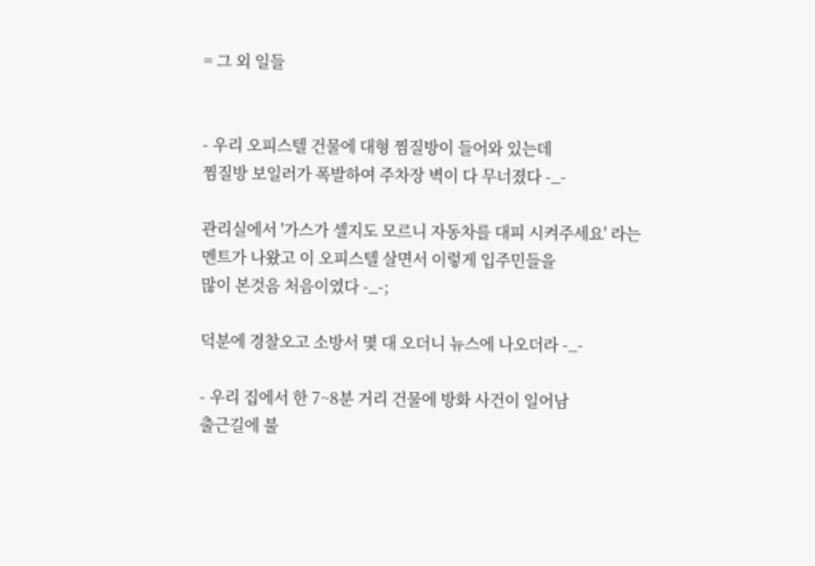= 그 외 일들


- 우리 오피스텔 건물에 대형 찜질방이 들어와 있는데
찜질방 보일러가 폭발하여 주차장 벽이 다 무너졌다 -_-

관리실에서 '가스가 셀지도 모르니 자동차를 대피 시켜주세요' 라는
멘트가 나왔고 이 오피스텔 살면서 이렇게 입주민들을
많이 본것음 처음이였다 -_-;

덕분에 경찰오고 소방서 몇 대 오더니 뉴스에 나오더라 -_-

- 우리 집에서 한 7~8분 거리 건물에 방화 사건이 일어남
출근길에 불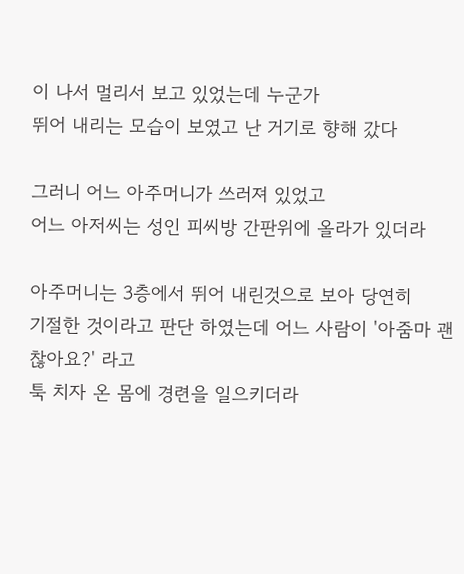이 나서 멀리서 보고 있었는데 누군가
뛰어 내리는 모습이 보였고 난 거기로 향해 갔다

그러니 어느 아주머니가 쓰러져 있었고
어느 아저씨는 성인 피씨방 간판위에 올라가 있더라

아주머니는 3층에서 뛰어 내린것으로 보아 당연히
기절한 것이라고 판단 하였는데 어느 사람이 '아줌마 괜찮아요?' 라고
툭 치자 온 몸에 경련을 일으키더라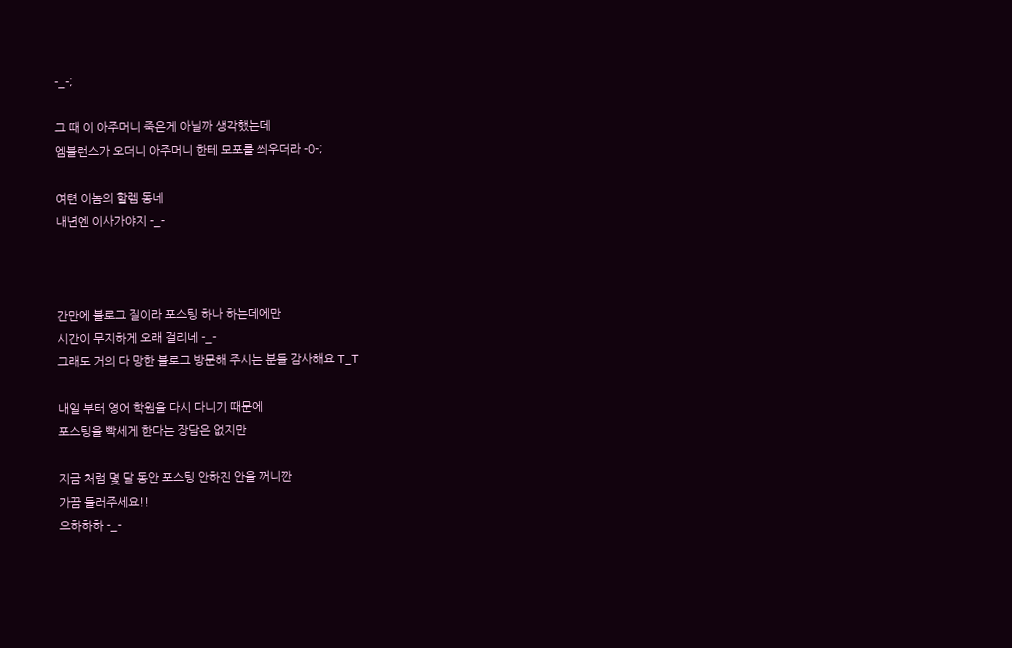-_-;

그 때 이 아주머니 죽은게 아닐까 생각했는데
엠블런스가 오더니 아주머니 한테 모포를 씌우더라 -0-;

여텬 이놈의 할렘 동네
내년엔 이사가야지 -_-



간만에 블로그 질이라 포스팅 하나 하는데에만
시간이 무지하게 오래 걸리네 -_-
그래도 거의 다 망한 블로그 방문해 주시는 분들 감사해요 T_T

내일 부터 영어 학원을 다시 다니기 때문에
포스팅을 빡세게 한다는 장담은 없지만

지금 처럼 몇 달 동안 포스팅 안하진 안을 꺼니깐
가끔 들러주세요!!
으하하하 -_-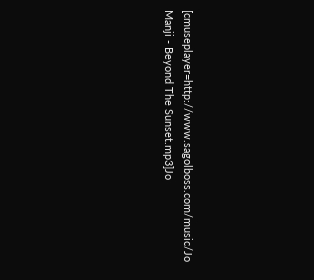[cmuseplayer=http://www.sagolboss.com/music/Jo Manji - Beyond The Sunset.mp3]Jo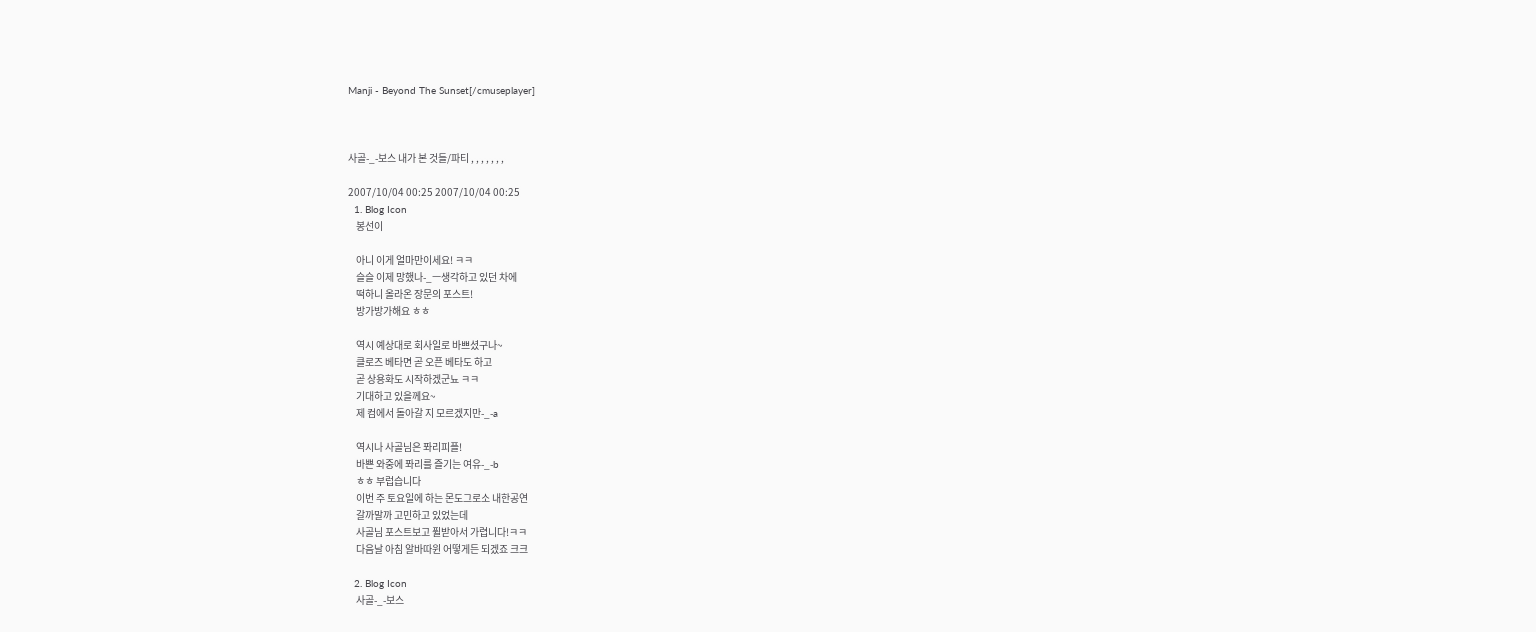Manji - Beyond The Sunset[/cmuseplayer]



사골-_-보스 내가 본 것들/파티 , , , , , , ,

2007/10/04 00:25 2007/10/04 00:25
  1. Blog Icon
    봉선이

    아니 이게 얼마만이세요! ㅋㅋ
    슬슬 이제 망했나-_ㅡ생각하고 있던 차에
    떡하니 올라온 장문의 포스트!
    방가방가해요 ㅎㅎ

    역시 예상대로 회사일로 바쁘셨구나~
    클로즈 베타면 곧 오픈 베타도 하고
    곧 상용화도 시작하겠군뇨 ㅋㅋ
    기대하고 있을께요~
    제 컴에서 돌아갈 지 모르겠지만-_-a

    역시나 사골님은 퐈리피플!
    바쁜 와중에 퐈리를 즐기는 여유-_-b
    ㅎㅎ 부럽습니다
    이번 주 토요일에 하는 몬도그로소 내한공연
    갈까말까 고민하고 있었는데
    사골님 포스트보고 퓔받아서 가렵니다!ㅋㅋ
    다음날 아침 알바따윈 어떻게든 되겠죠 크크

  2. Blog Icon
    사골-_-보스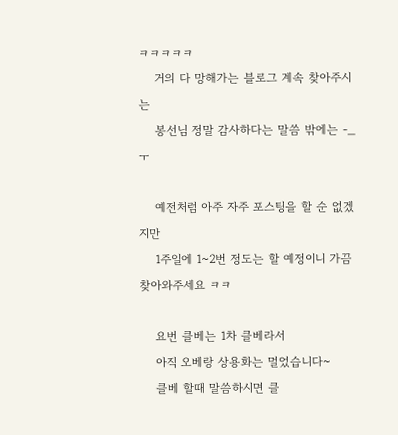ㅋㅋㅋㅋㅋ
    거의 다 망해가는 블로그 계속 찾아주시는
    봉선님 정말 감사하다는 말씀 밖에는 -_ㅜ

    예전처럼 아주 자주 포스팅을 할 순 없겠지만
    1주일에 1~2번 정도는 할 예정이니 가끔 찾아와주세요 ㅋㅋ

    요번 클베는 1차 클베라서
    아직 오베랑 상용화는 멀었습니다~
    클베 할때 말씀하시면 클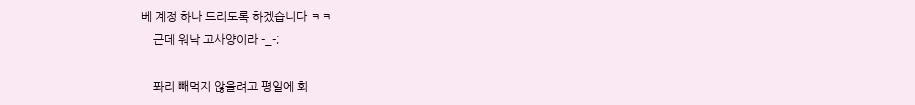베 계정 하나 드리도록 하겠습니다 ㅋㅋ
    근데 워낙 고사양이라 -_-;

    퐈리 빼먹지 않을려고 평일에 회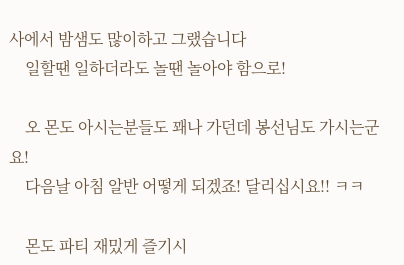사에서 밤샘도 많이하고 그랬습니다
    일할땐 일하더라도 놀땐 놀아야 함으로!

    오 몬도 아시는분들도 꽤나 가던데 봉선님도 가시는군요!
    다음날 아침 알반 어떻게 되겠죠! 달리십시요!! ㅋㅋ

    몬도 파티 재밌게 즐기시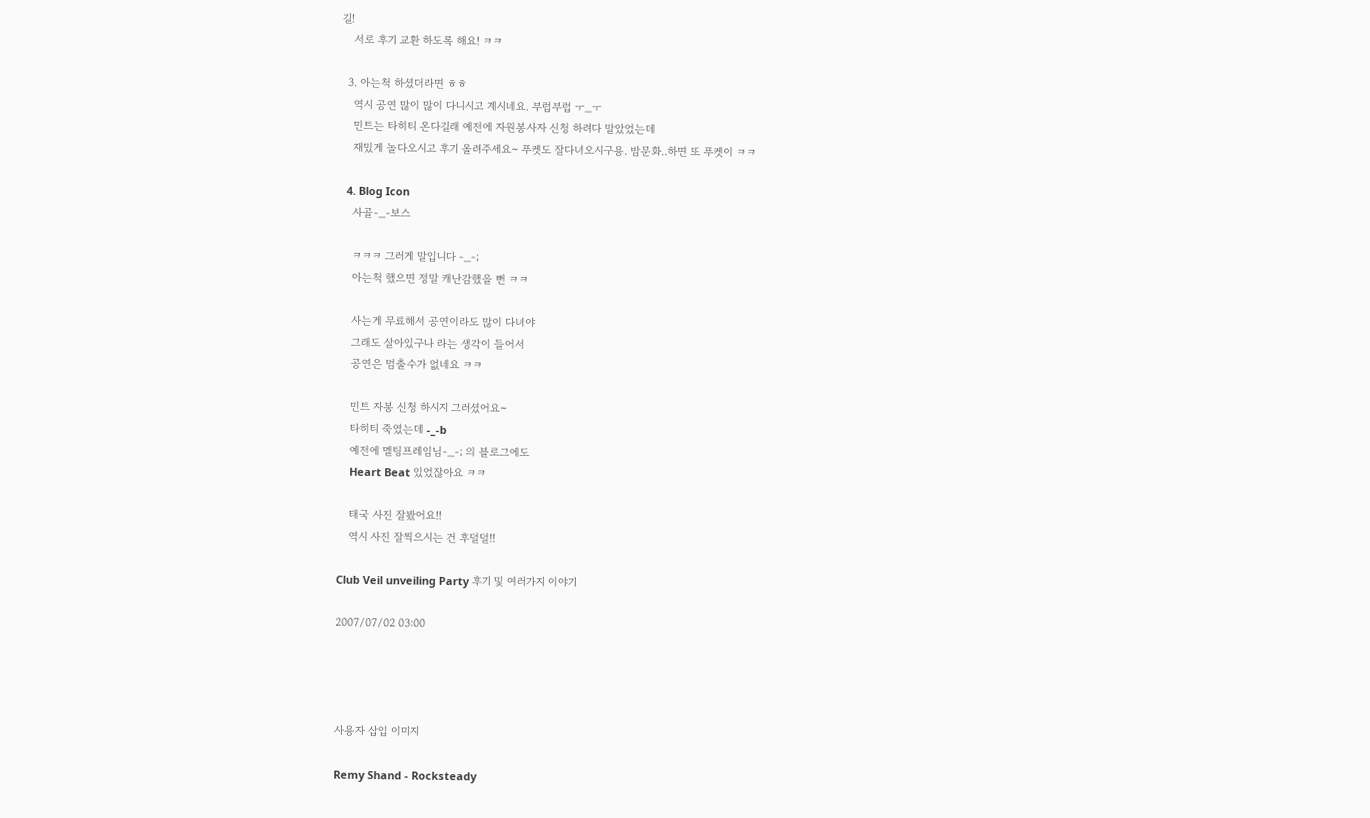길!
    서로 후기 교환 하도록 해요! ㅋㅋ

  3. 아는척 하셨더라면 ㅎㅎ
    역시 공연 많이 많이 다니시고 계시네요. 부럽부럽 ㅜ_ㅜ
    민트는 타히티 온다길래 예전에 자원봉사자 신청 하려다 말았었는데
    재밌게 놀다오시고 후기 올려주세요~ 푸켓도 잘다녀오시구용. 밤문화..하면 또 푸켓이 ㅋㅋ

  4. Blog Icon
    사골-_-보스

    ㅋㅋㅋ 그러게 말입니다 -_-;
    아는척 했으면 정말 캐난감했을 뻔 ㅋㅋ

    사는게 무료해서 공연이라도 많이 다녀야
    그래도 살아있구나 라는 생각이 들어서
    공연은 멈출수가 없네요 ㅋㅋ

    민트 자봉 신청 하시지 그러셨어요~
    타히티 죽였는데 -_-b
    예전에 멜팅프레임님-_-; 의 블로그에도
    Heart Beat 있었잖아요 ㅋㅋ

    태국 사진 잘봤어요!!
    역시 사진 잘찍으시는 건 후덜덜!!

Club Veil unveiling Party 후기 및 여러가지 이야기

2007/07/02 03:00




사용자 삽입 이미지

Remy Shand - Rocksteady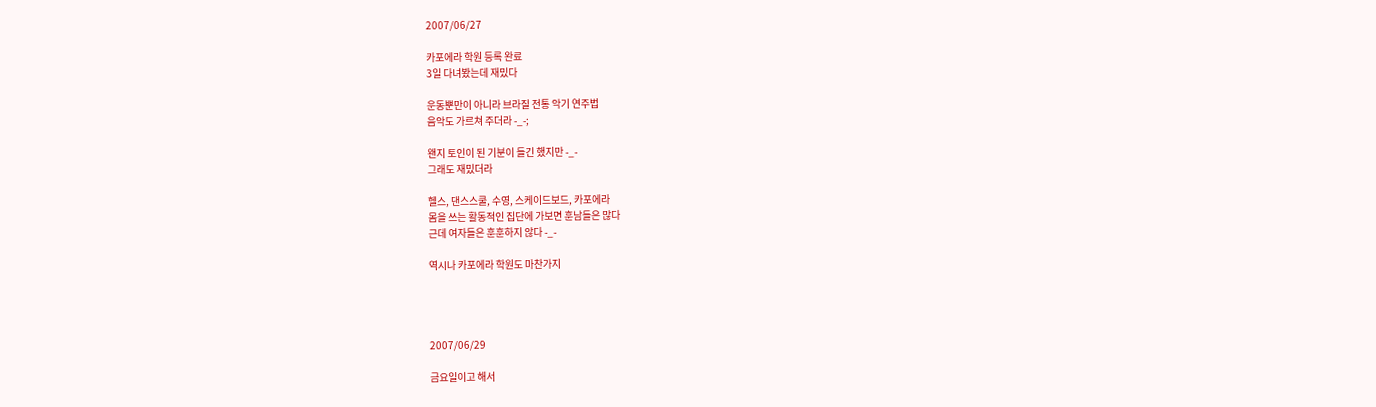2007/06/27

카포에라 학원 등록 완료
3일 다녀봤는데 재밌다

운동뿐만이 아니라 브라질 전통 악기 연주법
음악도 가르쳐 주더라 -_-;

왠지 토인이 된 기분이 들긴 했지만 -_-
그래도 재밌더라

헬스, 댄스스쿨, 수영, 스케이드보드, 카포에라
몸을 쓰는 활동적인 집단에 가보면 훈남들은 많다
근데 여자들은 훈훈하지 않다 -_-

역시나 카포에라 학원도 마찬가지




2007/06/29

금요일이고 해서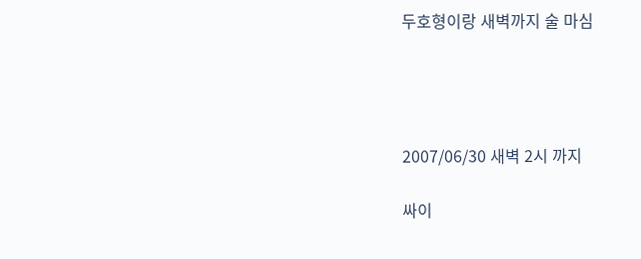두호형이랑 새벽까지 술 마심




2007/06/30 새벽 2시 까지

싸이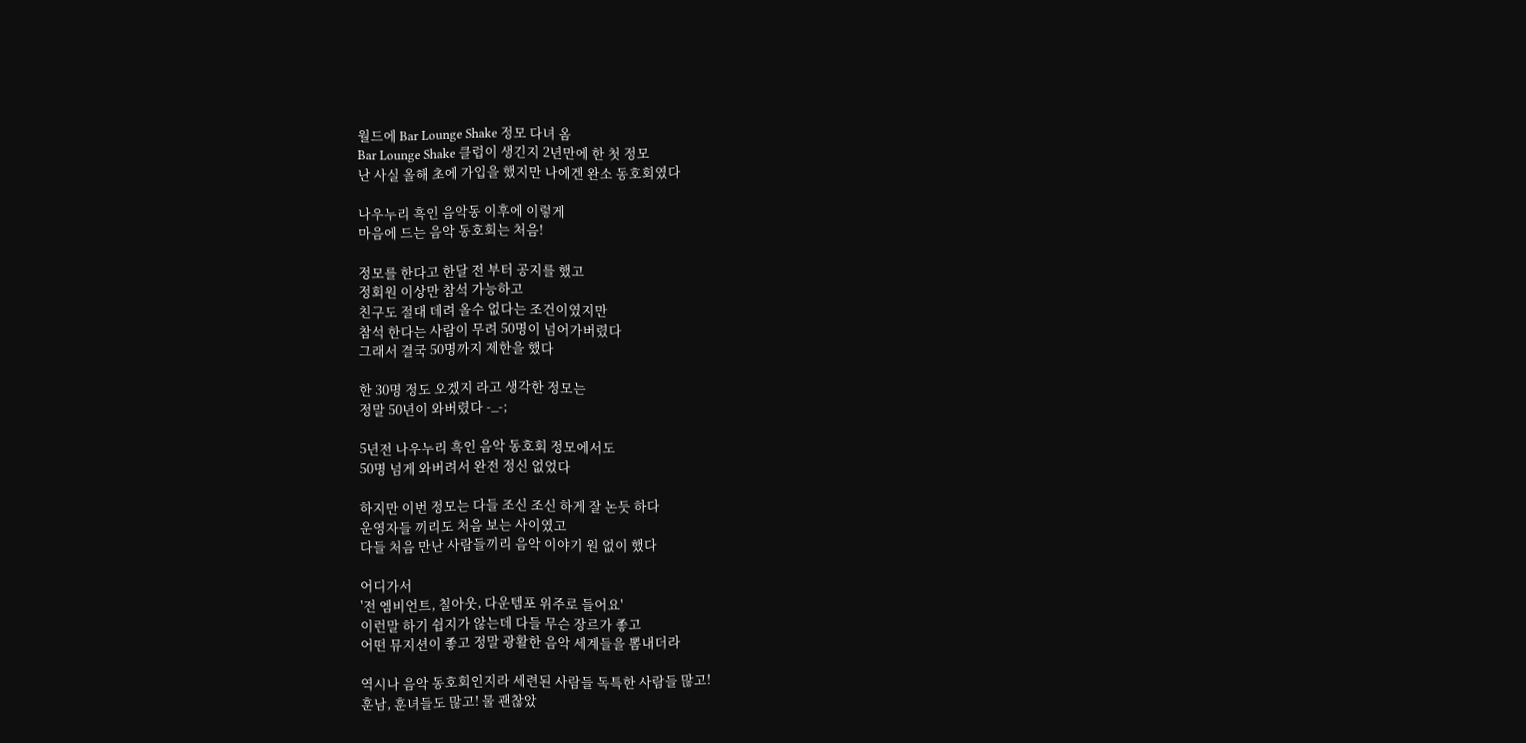월드에 Bar Lounge Shake 정모 다녀 옴
Bar Lounge Shake 클럽이 생긴지 2년만에 한 첫 정모
난 사실 올해 초에 가입을 했지만 나에겐 완소 동호회였다

나우누리 흑인 음악동 이후에 이렇게
마음에 드는 음악 동호회는 처음!

정모를 한다고 한달 전 부터 공지를 했고
정회원 이상만 참석 가능하고
친구도 절대 데려 올수 없다는 조건이였지만
참석 한다는 사람이 무려 50명이 넘어가버렸다
그래서 결국 50명까지 제한을 했다

한 30명 정도 오겠지 라고 생각한 정모는
정말 50년이 와버렸다 -_-;

5년전 나우누리 흑인 음악 동호회 정모에서도
50명 넘게 와버려서 완전 정신 없었다

하지만 이번 정모는 다들 조신 조신 하게 잘 논듯 하다
운영자들 끼리도 처음 보는 사이였고
다들 처음 만난 사람들끼리 음악 이야기 원 없이 했다

어디가서
'전 엠비언트, 칠아웃, 다운템포 위주로 들어요'
이런말 하기 쉽지가 않는데 다들 무슨 장르가 좋고
어떤 뮤지션이 좋고 정말 광활한 음악 세계들을 뽐내더라

역시나 음악 동호회인지라 세련된 사람들 독특한 사람들 많고!
훈남, 훈녀들도 많고! 물 괜찮았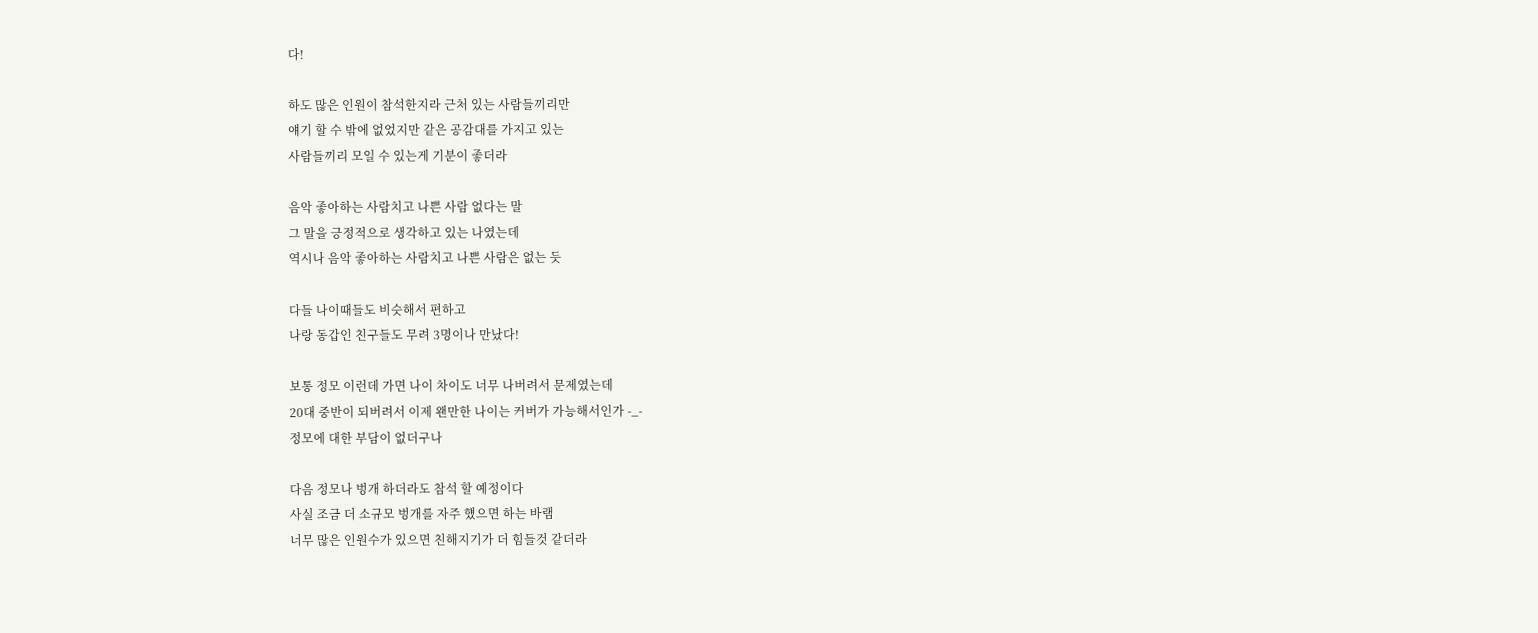다!

하도 많은 인원이 참석한지라 근처 있는 사람들끼리만
얘기 할 수 밖에 없었지만 같은 공감대를 가지고 있는
사람들끼리 모일 수 있는게 기분이 좋더라

음악 좋아하는 사람치고 나쁜 사람 없다는 말
그 말을 긍정적으로 생각하고 있는 나였는데
역시나 음악 좋아하는 사람치고 나쁜 사람은 없는 듯

다들 나이때들도 비슷해서 편하고
나랑 동갑인 친구들도 무려 3명이나 만났다!

보통 정모 이런데 가면 나이 차이도 너무 나버려서 문제였는데
20대 중반이 되버려서 이제 왠만한 나이는 커버가 가능해서인가 -_-
정모에 대한 부담이 없더구나

다음 정모나 벙개 하더라도 참석 할 예정이다
사실 조금 더 소규모 벙개를 자주 헀으면 하는 바램
너무 많은 인원수가 있으면 친해지기가 더 힘들것 같더라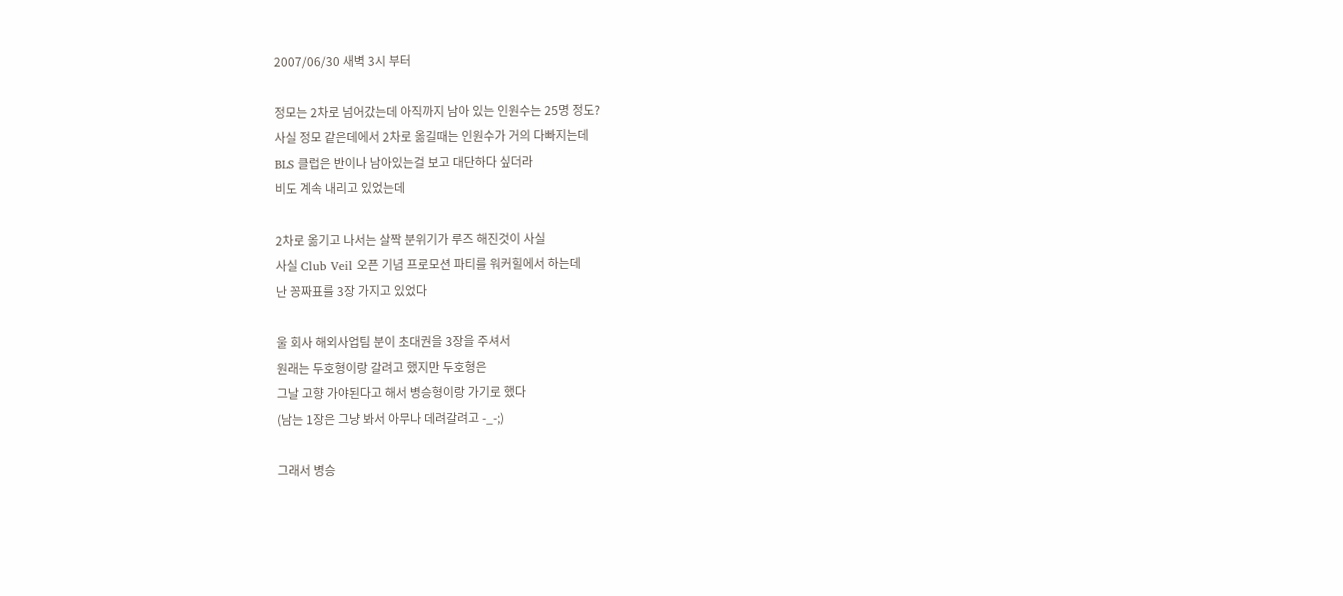2007/06/30 새벽 3시 부터

정모는 2차로 넘어갔는데 아직까지 남아 있는 인원수는 25명 정도?
사실 정모 같은데에서 2차로 옮길때는 인원수가 거의 다빠지는데
BLS 클럽은 반이나 남아있는걸 보고 대단하다 싶더라
비도 계속 내리고 있었는데

2차로 옮기고 나서는 살짝 분위기가 루즈 해진것이 사실
사실 Club Veil 오픈 기념 프로모션 파티를 워커힐에서 하는데
난 꽁짜표를 3장 가지고 있었다

울 회사 해외사업팀 분이 초대권을 3장을 주셔서
원래는 두호형이랑 갈려고 했지만 두호형은
그날 고향 가야된다고 해서 병승형이랑 가기로 했다
(남는 1장은 그냥 봐서 아무나 데려갈려고 -_-;)

그래서 병승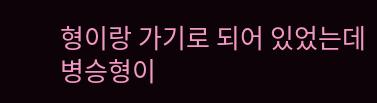형이랑 가기로 되어 있었는데
병승형이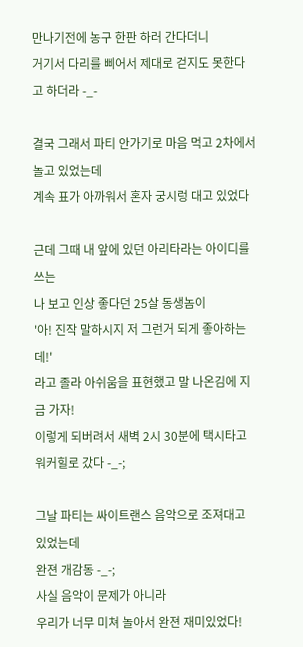만나기전에 농구 한판 하러 간다더니
거기서 다리를 삐어서 제대로 걷지도 못한다고 하더라 -_-

결국 그래서 파티 안가기로 마음 먹고 2차에서 놀고 있었는데
계속 표가 아까워서 혼자 궁시렁 대고 있었다

근데 그때 내 앞에 있던 아리타라는 아이디를 쓰는
나 보고 인상 좋다던 25살 동생놈이
'아! 진작 말하시지 저 그런거 되게 좋아하는데!'
라고 졸라 아쉬움을 표현했고 말 나온김에 지금 가자!
이렇게 되버려서 새벽 2시 30분에 택시타고 워커힐로 갔다 -_-;

그날 파티는 싸이트랜스 음악으로 조져대고 있었는데
완젼 개감동 -_-;
사실 음악이 문제가 아니라
우리가 너무 미쳐 놀아서 완젼 재미있었다!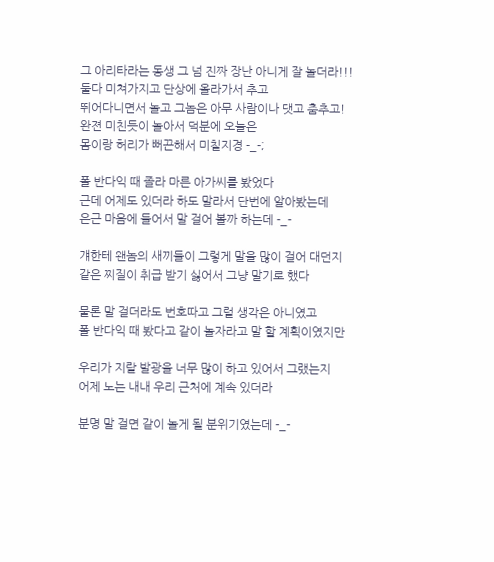그 아리타라는 동생 그 넘 진짜 장난 아니게 잘 놀더라!!!
둘다 미쳐가지고 단상에 올라가서 추고
뛰어다니면서 놀고 그놈은 아무 사람이나 댓고 춤추고!
완젼 미친듯이 놀아서 덕분에 오늘은
몸이랑 허리가 뻐끈해서 미칠지경 -_-;

폴 반다익 때 졸라 마른 아가씨를 봤었다
근데 어제도 있더라 하도 말라서 단번에 알아봤는데
은근 마음에 들어서 말 걸어 볼까 하는데 -_-

걔한테 왠놈의 새끼들이 그렇게 말을 많이 걸어 대던지
같은 찌질이 취급 받기 싫어서 그냥 말기로 했다

물론 말 걸더라도 번호따고 그럴 생각은 아니였고
폴 반다익 때 봤다고 같이 놀자라고 말 할 계획이였지만

우리가 지랄 발광을 너무 많이 하고 있어서 그랬는지
어제 노는 내내 우리 근처에 계속 있더라

분명 말 걸면 같이 놀게 될 분위기였는데 -_-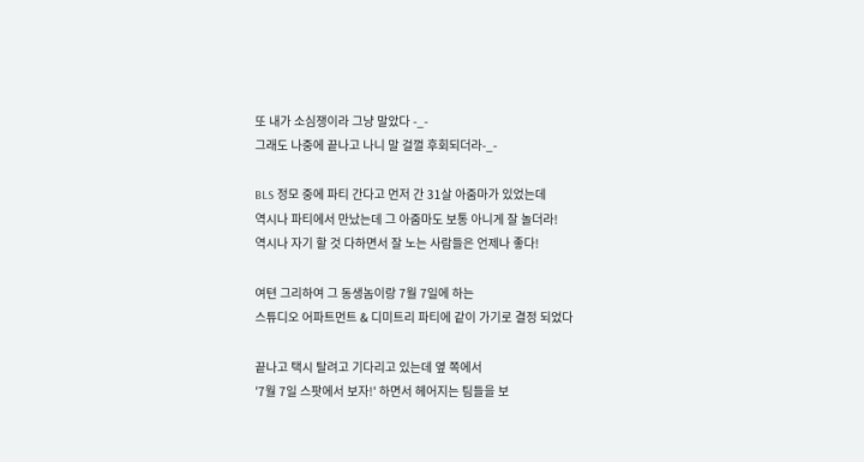또 내가 소심쟁이라 그냥 말았다 -_-
그래도 나중에 끝나고 나니 말 걸껄 후회되더라-_-

BLS 정모 중에 파티 간다고 먼저 간 31살 아줌마가 있었는데
역시나 파티에서 만났는데 그 아줌마도 보통 아니게 잘 놀더라!
역시나 자기 할 것 다하면서 잘 노는 사람들은 언제나 좋다!

여텬 그리하여 그 동생놈이랑 7월 7일에 하는
스튜디오 어파트먼트 & 디미트리 파티에 같이 가기로 결정 되었다

끝나고 택시 탈려고 기다리고 있는데 옆 쪽에서
'7월 7일 스팟에서 보자!' 하면서 헤어지는 팀들을 보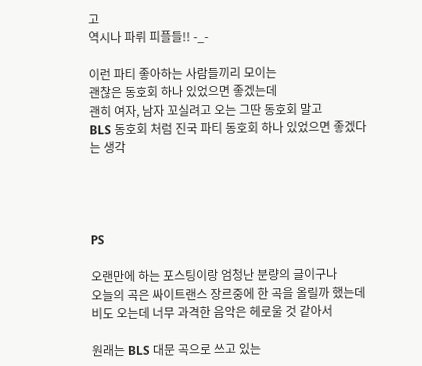고
역시나 파뤼 피플들!! -_-

이런 파티 좋아하는 사람들끼리 모이는
괜찮은 동호회 하나 있었으면 좋겠는데
괜히 여자, 남자 꼬실려고 오는 그딴 동호회 말고
BLS 동호회 처럼 진국 파티 동호회 하나 있었으면 좋겠다는 생각




PS

오랜만에 하는 포스팅이랑 엄청난 분량의 글이구나
오늘의 곡은 싸이트랜스 장르중에 한 곡을 올릴까 했는데
비도 오는데 너무 과격한 음악은 헤로울 것 같아서

원래는 BLS 대문 곡으로 쓰고 있는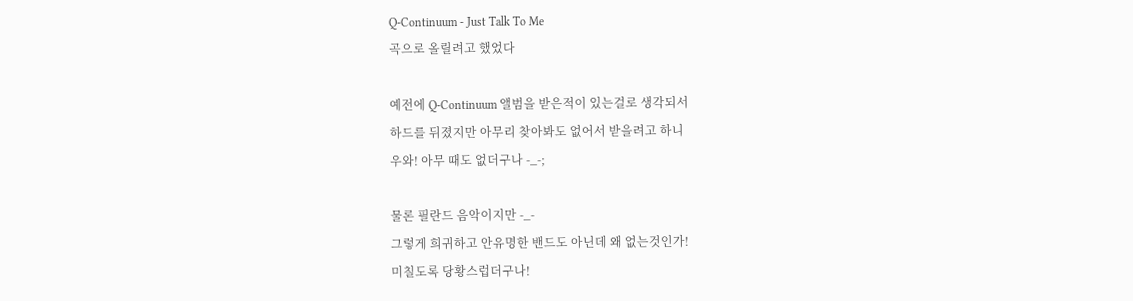Q-Continuum - Just Talk To Me
곡으로 올릴려고 했었다

예전에 Q-Continuum 앨범을 받은적이 있는걸로 생각되서
하드를 뒤졌지만 아무리 찾아봐도 없어서 받을려고 하니
우와! 아무 때도 없더구나 -_-;

물론 필란드 음악이지만 -_-
그렇게 희귀하고 안유명한 밴드도 아닌데 왜 없는것인가!
미칠도록 당황스럽더구나!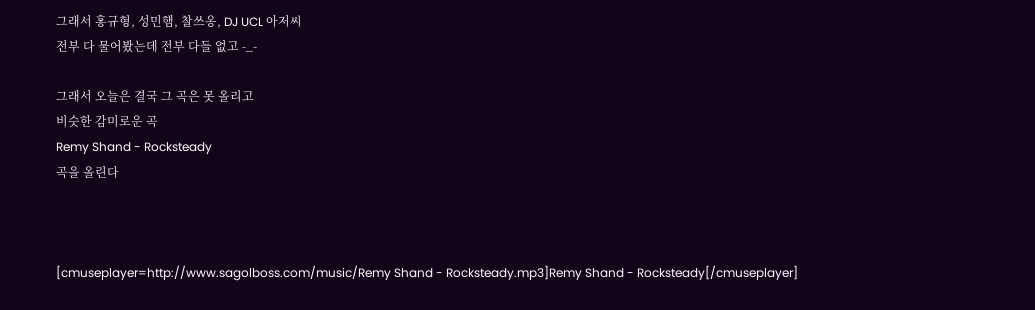그래서 홍규형, 성민햄, 찰쓰옹, DJ UCL 아저씨
전부 다 물어봤는데 전부 다들 없고 -_-

그래서 오늘은 결국 그 곡은 못 올리고
비슷한 감미로운 곡
Remy Shand - Rocksteady
곡을 올린다



[cmuseplayer=http://www.sagolboss.com/music/Remy Shand - Rocksteady.mp3]Remy Shand - Rocksteady[/cmuseplayer]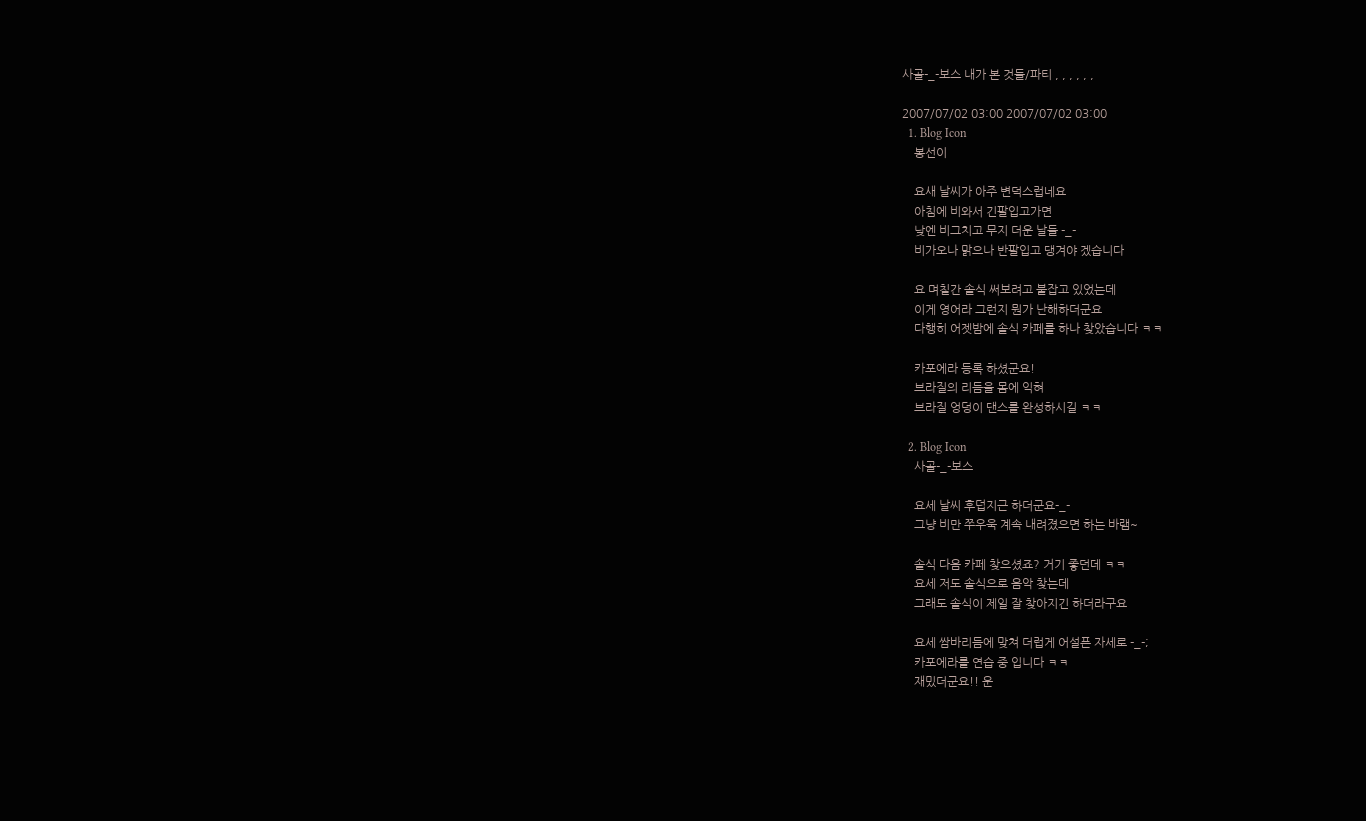사골-_-보스 내가 본 것들/파티 , , , , , ,

2007/07/02 03:00 2007/07/02 03:00
  1. Blog Icon
    봉선이

    요새 날씨가 아주 변덕스럽네요
    아침에 비와서 긴팔입고가면
    낮엔 비그치고 무지 더운 날들 -_-
    비가오나 맑으나 반팔입고 댕겨야 겠습니다

    요 며칠간 솔식 써보려고 붙잡고 있었는데
    이게 영어라 그런지 뭔가 난해하더군요
    다행히 어젯밤에 솔식 카페를 하나 찾았습니다 ㅋㅋ

    카포에라 등록 하셨군요!
    브라질의 리듬을 몸에 익혀
    브라질 엉덩이 댄스를 완성하시길 ㅋㅋ

  2. Blog Icon
    사골-_-보스

    요세 날씨 후덥지근 하더군요-_-
    그냥 비만 쭈우욱 계속 내려졌으면 하는 바램~

    솔식 다음 카페 찾으셨죠? 거기 좋던데 ㅋㅋ
    요세 저도 솔식으로 음악 찾는데
    그래도 솔식이 제일 잘 찾아지긴 하더라구요

    요세 쌈바리듬에 맞쳐 더럽게 어설픈 자세로 -_-;
    카포에라를 연습 중 입니다 ㅋㅋ
    재밌더군요!! 운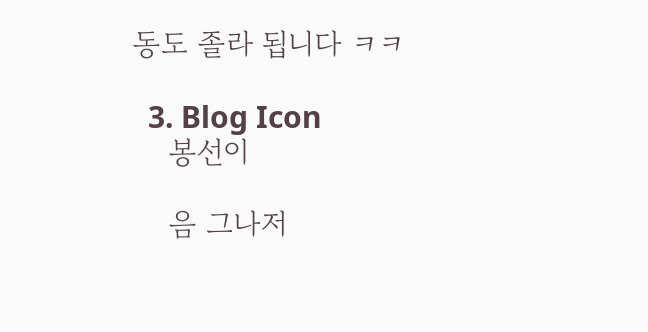동도 졸라 됩니다 ㅋㅋ

  3. Blog Icon
    봉선이

    음 그나저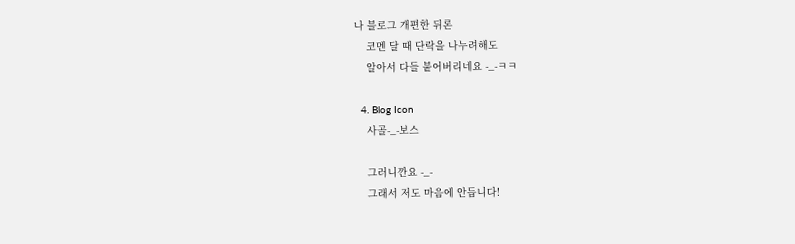나 블로그 개편한 뒤론
    코멘 달 때 단락을 나누려해도
    알아서 다들 붙어버리네요 -_-ㅋㅋ

  4. Blog Icon
    사골-_-보스

    그러니깐요 -_-
    그래서 저도 마음에 안듭니다!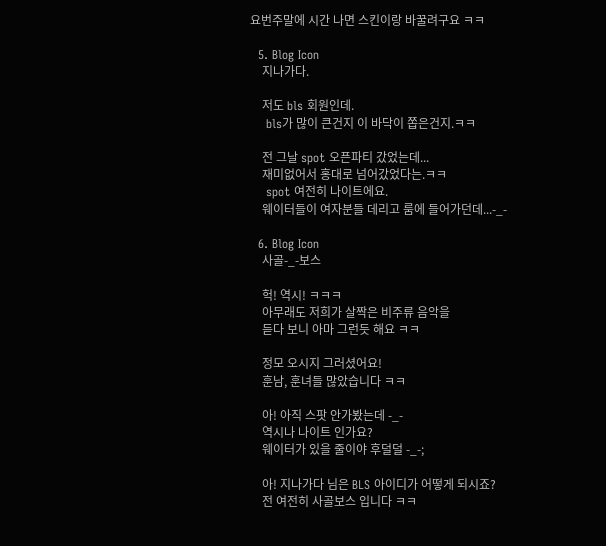요번주말에 시간 나면 스킨이랑 바꿀려구요 ㅋㅋ

  5. Blog Icon
    지나가다.

    저도 bls 회원인데.
    bls가 많이 큰건지 이 바닥이 쫍은건지.ㅋㅋ

    전 그날 spot 오픈파티 갔었는데...
    재미없어서 홍대로 넘어갔었다는.ㅋㅋ
    spot 여전히 나이트에요.
    웨이터들이 여자분들 데리고 룸에 들어가던데...-_-

  6. Blog Icon
    사골-_-보스

    헉! 역시! ㅋㅋㅋ
    아무래도 저희가 살짝은 비주류 음악을
    듣다 보니 아마 그런듯 해요 ㅋㅋ

    정모 오시지 그러셨어요!
    훈남, 훈녀들 많았습니다 ㅋㅋ

    아! 아직 스팟 안가봤는데 -_-
    역시나 나이트 인가요?
    웨이터가 있을 줄이야 후덜덜 -_-;

    아! 지나가다 님은 BLS 아이디가 어떻게 되시죠?
    전 여전히 사골보스 입니다 ㅋㅋ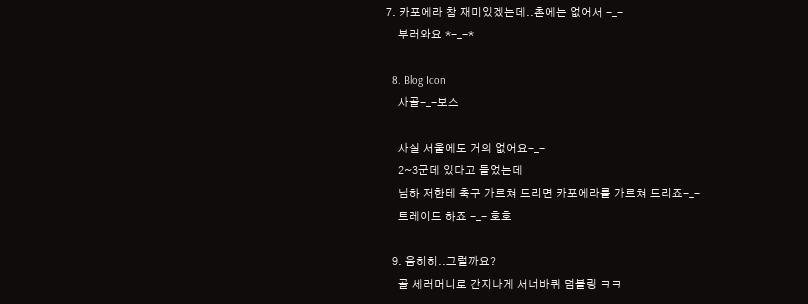7. 카포에라 참 재미있겠는데..촌에는 없어서 -_-
    부러와요 *-_-*

  8. Blog Icon
    사골-_-보스

    사실 서울에도 거의 없어요-_-
    2~3군데 있다고 들었는데
    님하 저한테 축구 가르쳐 드리면 카포에라를 가르쳐 드리죠-_-
    트레이드 하죠 -_- 호호

  9. 음히히..그럴까요?
    골 세러머니로 간지나게 서너바퀴 덤블링 ㅋㅋ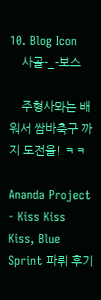10. Blog Icon
    사골-_-보스

    주형사뫄는 배워서 쌈바축구 까지 도전을! ㅋㅋ

Ananda Project - Kiss Kiss Kiss, Blue Sprint 파뤼 후기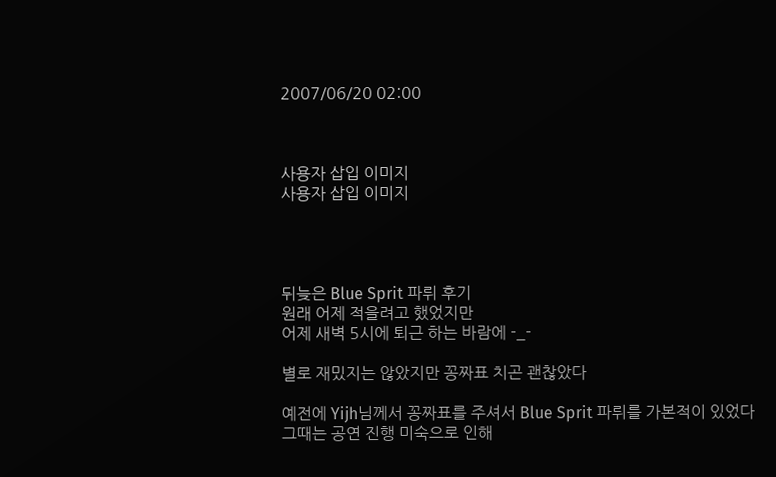2007/06/20 02:00



사용자 삽입 이미지
사용자 삽입 이미지




뒤늦은 Blue Sprit 파뤼 후기
원래 어제 적을려고 했었지만
어제 새벽 5시에 퇴근 하는 바람에 -_-

별로 재밌지는 않았지만 꽁짜표 치곤 괜찮았다

예전에 Yijh님께서 꽁짜표를 주셔서 Blue Sprit 파뤼를 가본적이 있었다
그때는 공연 진행 미숙으로 인해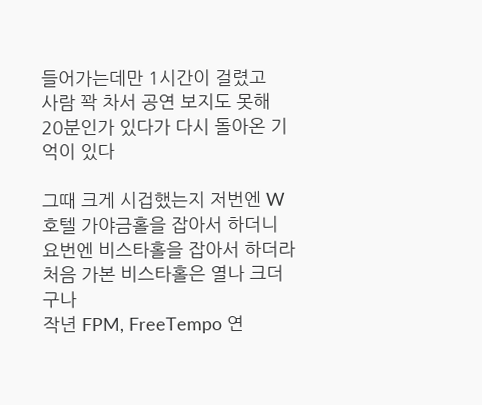들어가는데만 1시간이 걸렸고
사람 꽉 차서 공연 보지도 못해 20분인가 있다가 다시 돌아온 기억이 있다

그때 크게 시겁했는지 저번엔 W호텔 가야금홀을 잡아서 하더니
요번엔 비스타홀을 잡아서 하더라 처음 가본 비스타홀은 열나 크더구나
작년 FPM, FreeTempo 연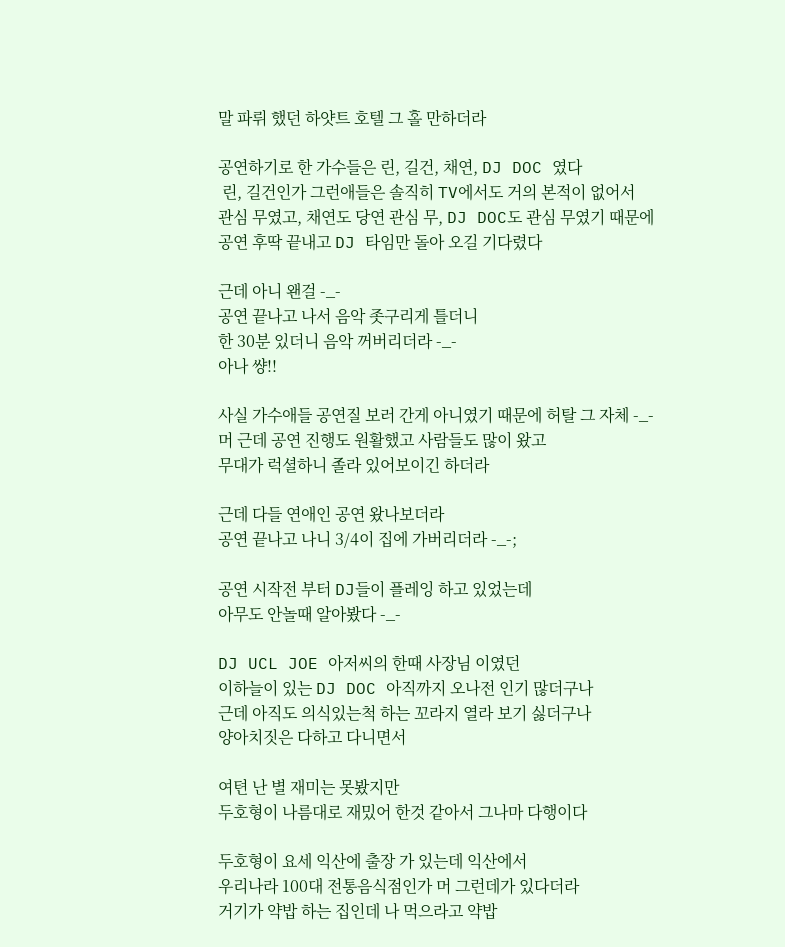말 파뤼 했던 하얏트 호텔 그 홀 만하더라

공연하기로 한 가수들은 린, 길건, 채연, DJ DOC 였다
 린, 길건인가 그런애들은 솔직히 TV에서도 거의 본적이 없어서
관심 무였고, 채연도 당연 관심 무, DJ DOC도 관심 무였기 때문에
공연 후딱 끝내고 DJ 타임만 돌아 오길 기다렸다

근데 아니 왠걸 -_-
공연 끝나고 나서 음악 좃구리게 틀더니
한 30분 있더니 음악 꺼버리더라 -_-
아나 썅!!

사실 가수애들 공연질 보러 간게 아니였기 때문에 허탈 그 자체 -_-
머 근데 공연 진행도 원활했고 사람들도 많이 왔고
무대가 럭셜하니 졸라 있어보이긴 하더라

근데 다들 연애인 공연 왔나보더라
공연 끝나고 나니 3/4이 집에 가버리더라 -_-;

공연 시작전 부터 DJ들이 플레잉 하고 있었는데
아무도 안놀때 알아봤다 -_-

DJ UCL JOE 아저씨의 한때 사장님 이였던
이하늘이 있는 DJ DOC 아직까지 오나전 인기 많더구나
근데 아직도 의식있는척 하는 꼬라지 열라 보기 싫더구나
양아치짓은 다하고 다니면서

여텬 난 별 재미는 못봤지만
두호형이 나름대로 재밌어 한것 같아서 그나마 다행이다

두호형이 요세 익산에 출장 가 있는데 익산에서
우리나라 100대 전통음식점인가 머 그런데가 있다더라
거기가 약밥 하는 집인데 나 먹으라고 약밥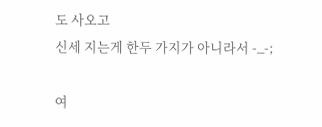도 사오고
신세 지는게 한두 가지가 아니라서 -_-;

여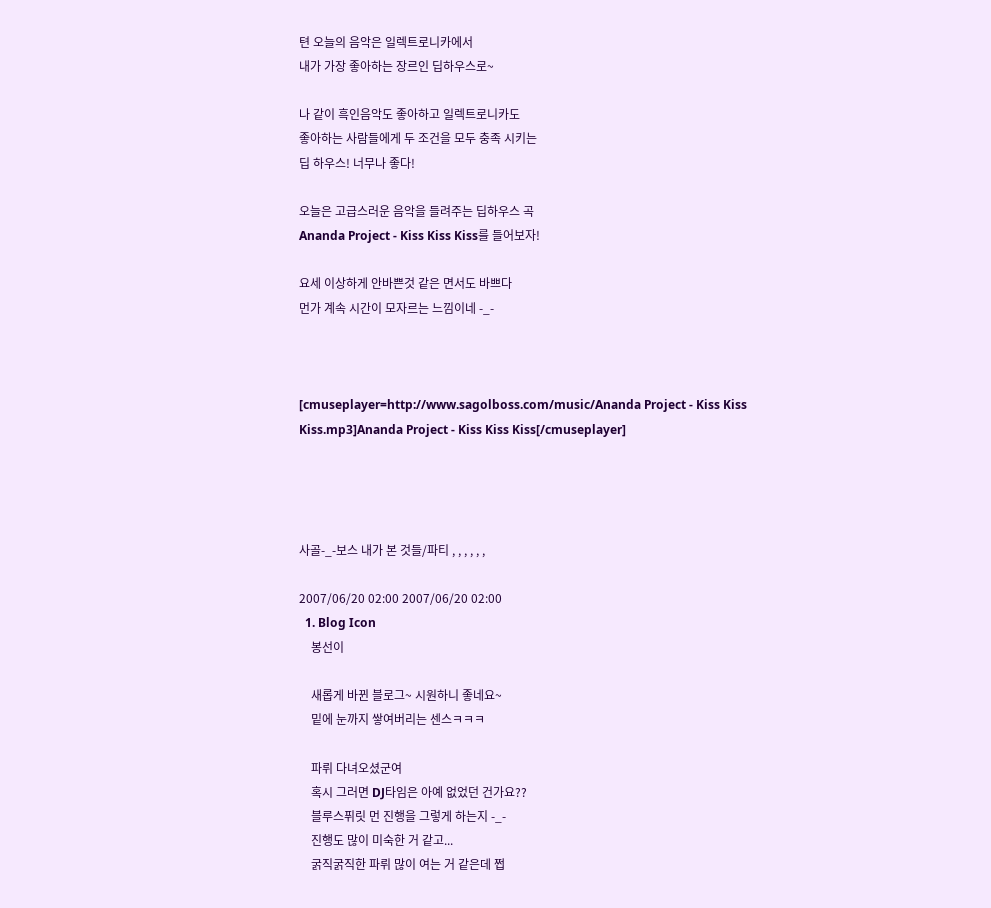텬 오늘의 음악은 일렉트로니카에서
내가 가장 좋아하는 장르인 딥하우스로~

나 같이 흑인음악도 좋아하고 일렉트로니카도
좋아하는 사람들에게 두 조건을 모두 충족 시키는
딥 하우스! 너무나 좋다!

오늘은 고급스러운 음악을 들려주는 딥하우스 곡
Ananda Project - Kiss Kiss Kiss를 들어보자!

요세 이상하게 안바쁜것 같은 면서도 바쁘다
먼가 계속 시간이 모자르는 느낌이네 -_-



[cmuseplayer=http://www.sagolboss.com/music/Ananda Project - Kiss Kiss Kiss.mp3]Ananda Project - Kiss Kiss Kiss[/cmuseplayer]




사골-_-보스 내가 본 것들/파티 , , , , , ,

2007/06/20 02:00 2007/06/20 02:00
  1. Blog Icon
    봉선이

    새롭게 바뀐 블로그~ 시원하니 좋네요~
    밑에 눈까지 쌓여버리는 센스ㅋㅋㅋ

    파뤼 다녀오셨군여
    혹시 그러면 DJ타임은 아예 없었던 건가요??
    블루스퓌릿 먼 진행을 그렇게 하는지 -_-
    진행도 많이 미숙한 거 같고...
    굵직굵직한 파뤼 많이 여는 거 같은데 쩝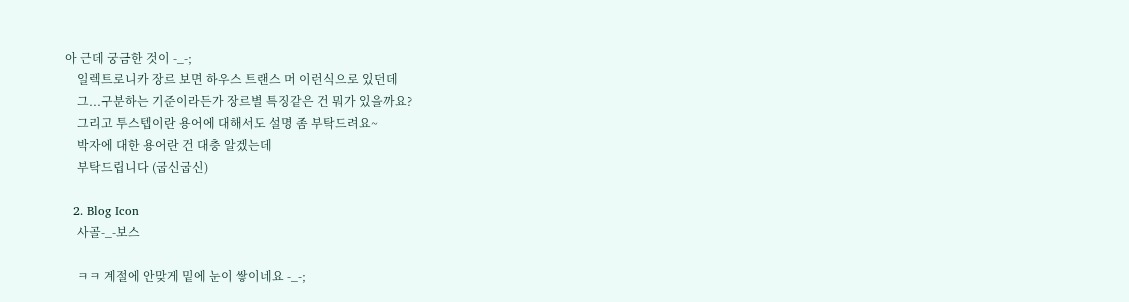아 근데 궁금한 것이 -_-;
    일렉트로니카 장르 보면 하우스 트랜스 머 이런식으로 있던데
    그...구분하는 기준이라든가 장르별 특징같은 건 뭐가 있을까요?
    그리고 투스텝이란 용어에 대해서도 설명 좀 부탁드려요~
    박자에 대한 용어란 건 대충 알겠는데
    부탁드립니다 (굽신굽신)

  2. Blog Icon
    사골-_-보스

    ㅋㅋ 계절에 안맞게 밑에 눈이 쌓이네요 -_-;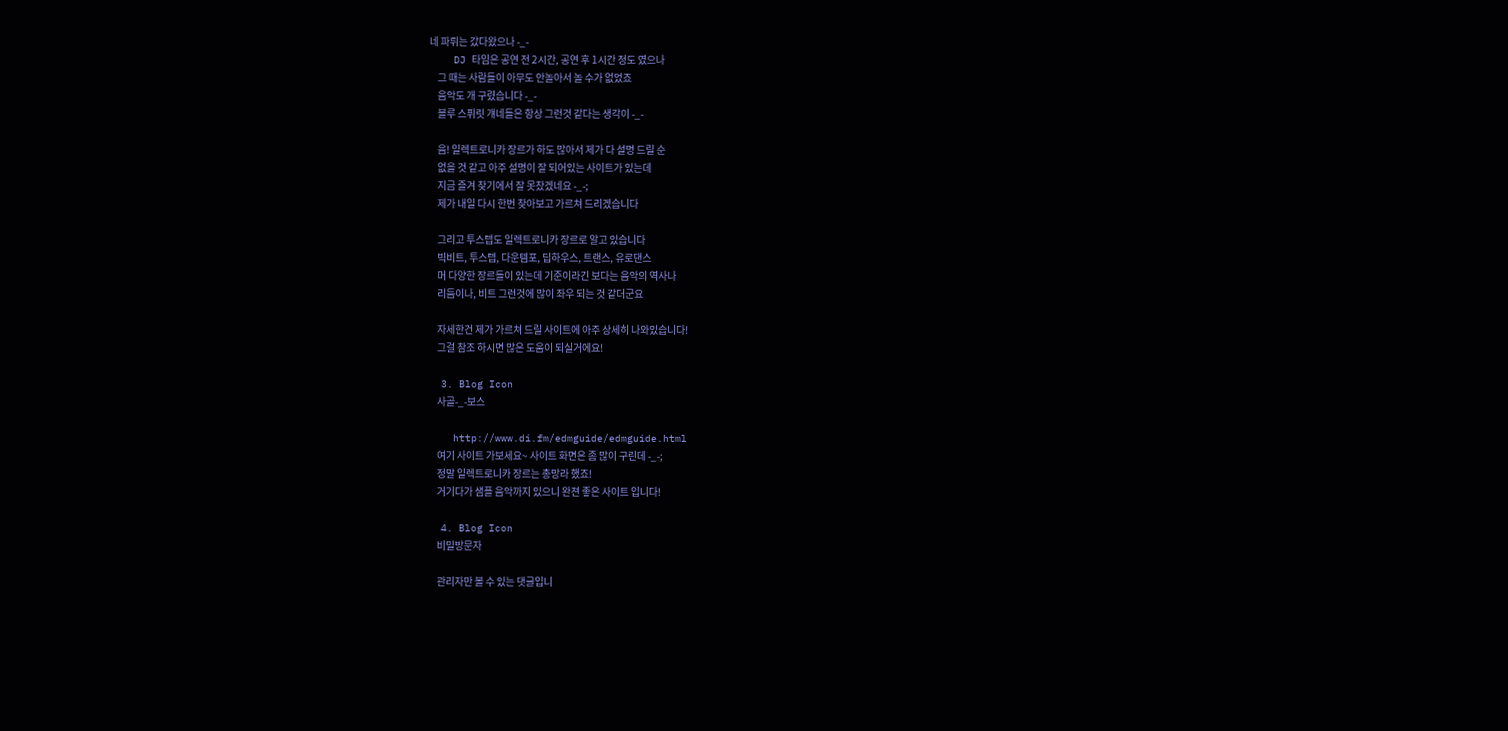네 파뤼는 갔다왔으나 -_-
    DJ 타임은 공연 전 2시간, 공연 후 1시간 정도 였으나
    그 때는 사람들이 아무도 안놀아서 놀 수가 없었죠
    음악도 개 구렸습니다 -_-
    블루 스퓌릿 걔네들은 항상 그런것 같다는 생각이 -_-

    음! 일렉트로니카 장르가 하도 많아서 제가 다 설명 드릴 순
    없을 것 같고 아주 설명이 잘 되어있는 사이트가 있는데
    지금 즐겨 찾기에서 잘 못찼겠네요 -_-;
    제가 내일 다시 한번 찾아보고 가르쳐 드리겠습니다

    그리고 투스텝도 일렉트로니카 장르로 알고 있습니다
    빅비트, 투스텝, 다운템포, 딥하우스, 트랜스, 유로댄스
    머 다양한 장르들이 있는데 기준이라긴 보다는 음악의 역사나
    리듬이나, 비트 그런것에 많이 좌우 되는 것 같더군요

    자세한건 제가 가르쳐 드릴 사이트에 아주 상세히 나와있습니다!
    그걸 참조 하시면 많은 도움이 되실거에요!

  3. Blog Icon
    사골-_-보스

    http://www.di.fm/edmguide/edmguide.html
    여기 사이트 가보세요~ 사이트 화면은 좀 많이 구린데 -_-;
    정말 일렉트로니카 장르는 총망라 했죠!
    거기다가 샘플 음악까지 있으니 완젼 좋은 사이트 입니다!

  4. Blog Icon
    비밀방문자

    관리자만 볼 수 있는 댓글입니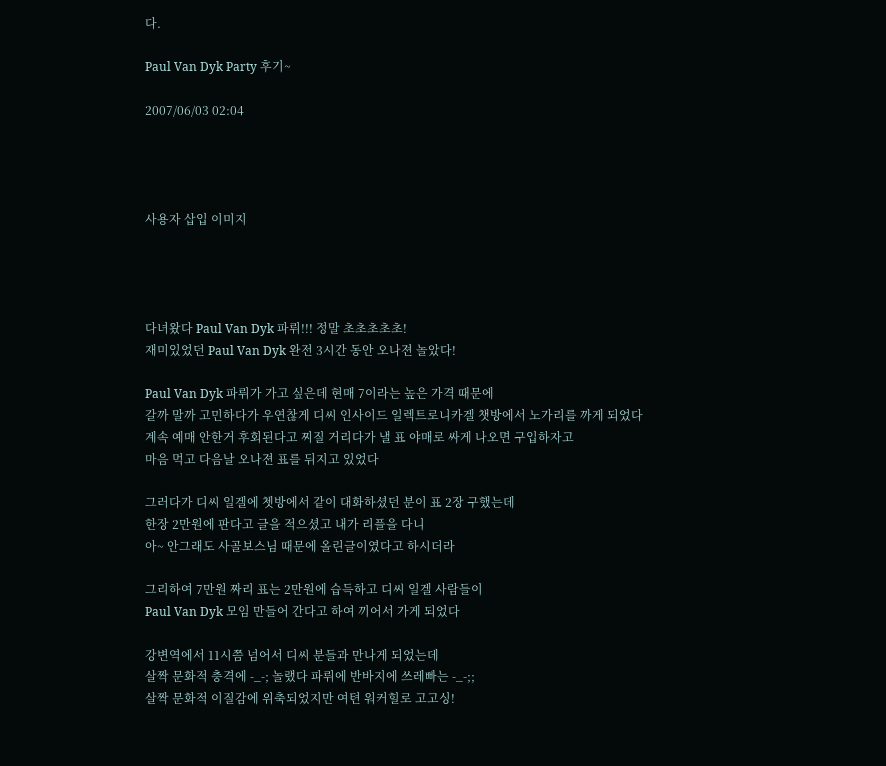다.

Paul Van Dyk Party 후기~

2007/06/03 02:04




사용자 삽입 이미지




다녀왔다 Paul Van Dyk 파뤼!!! 정말 초초초초초!
재미있었던 Paul Van Dyk 완전 3시간 동안 오나젼 놀았다!

Paul Van Dyk 파뤼가 가고 싶은데 현매 7이라는 높은 가격 때문에
갈까 말까 고민하다가 우연찮게 디씨 인사이드 일렉트로니카겔 챗방에서 노가리를 까게 되었다
계속 예매 안한거 후회된다고 찌질 거리다가 낼 표 야매로 싸게 나오면 구입하자고
마음 먹고 다음날 오나젼 표를 뒤지고 있었다

그러다가 디씨 일겔에 쳇방에서 같이 대화하셨던 분이 표 2장 구했는데
한장 2만원에 판다고 글을 적으셨고 내가 리플을 다니
아~ 안그래도 사골보스님 때문에 올린글이였다고 하시더라

그리하여 7만원 짜리 표는 2만원에 습득하고 디씨 일겔 사람들이
Paul Van Dyk 모임 만들어 간다고 하여 끼어서 가게 되었다

강변역에서 11시쯤 넘어서 디씨 분들과 만나게 되었는데
살짝 문화적 충격에 -_-; 놀랬다 파뤼에 반바지에 쓰레빠는 -_-;;
살짝 문화적 이질감에 위축되었지만 여텬 워커힐로 고고싱!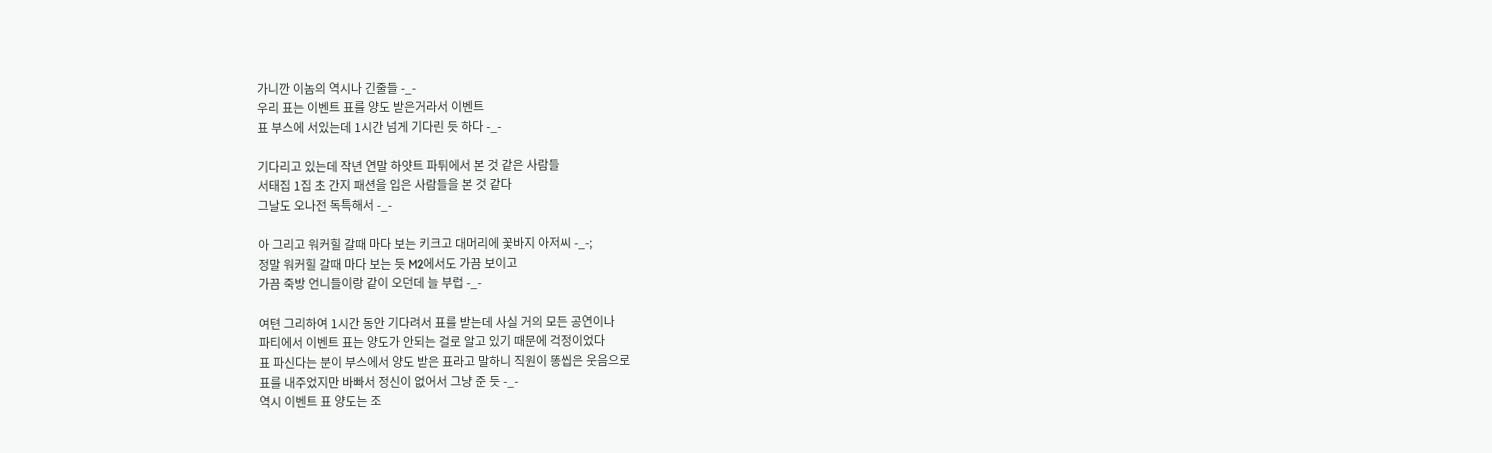가니깐 이놈의 역시나 긴줄들 -_-
우리 표는 이벤트 표를 양도 받은거라서 이벤트
표 부스에 서있는데 1시간 넘게 기다린 듯 하다 -_-

기다리고 있는데 작년 연말 하얏트 파튀에서 본 것 같은 사람들
서태집 1집 초 간지 패션을 입은 사람들을 본 것 같다
그날도 오나전 독특해서 -_-

아 그리고 워커힐 갈때 마다 보는 키크고 대머리에 꽃바지 아저씨 -_-;
정말 워커힐 갈때 마다 보는 듯 M2에서도 가끔 보이고
가끔 죽방 언니들이랑 같이 오던데 늘 부럽 -_-

여텬 그리하여 1시간 동안 기다려서 표를 받는데 사실 거의 모든 공연이나
파티에서 이벤트 표는 양도가 안되는 걸로 알고 있기 때문에 걱정이었다
표 파신다는 분이 부스에서 양도 받은 표라고 말하니 직원이 똥씹은 웃음으로
표를 내주었지만 바빠서 정신이 없어서 그냥 준 듯 -_-
역시 이벤트 표 양도는 조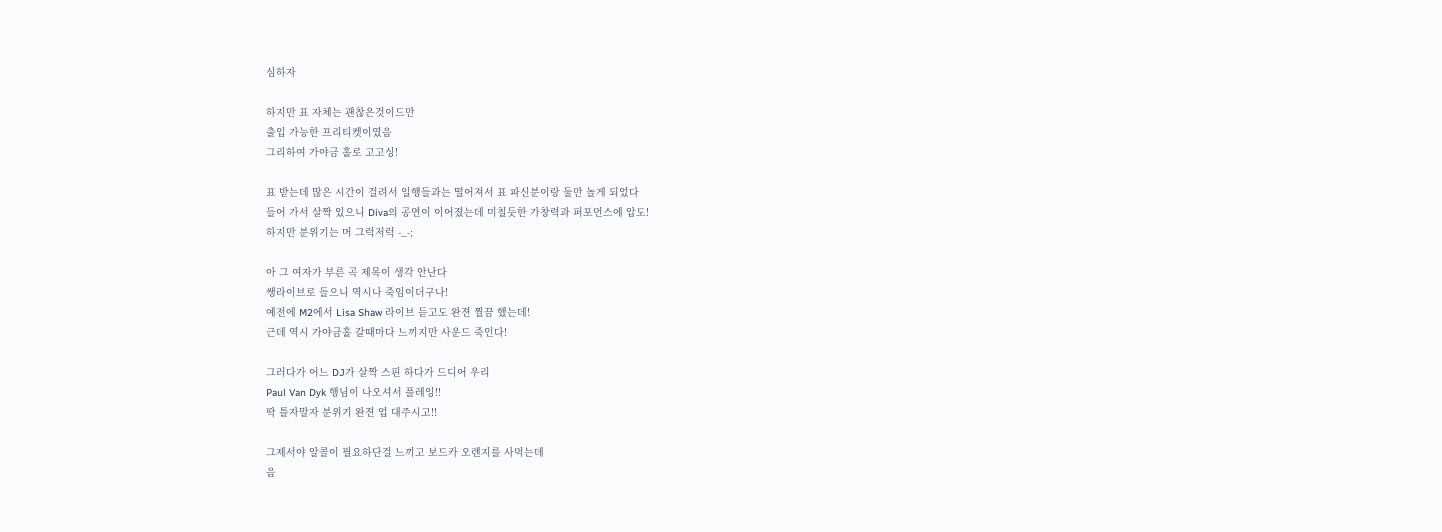심하자

하지만 표 자체는 괜찮은것이드만
출입 가능한 프리티켓이였음
그리하여 가야금 홀로 고고싱!

표 받는데 많은 시간이 걸려서 일행들과는 떨어져서 표 파신분이랑 둘만 놀게 되었다
들어 가서 살짝 있으니 Diva의 공연이 이어졌는데 미칠듯한 가창력과 퍼포먼스에 압도!
하지만 분위기는 머 그럭저럭 -_-;

아 그 여자가 부른 곡 제목이 생각 안난다
쌩라이브로 들으니 역시나 죽임이더구나!
예전에 M2에서 Lisa Shaw 라이브 듣고도 완젼 찔끔 했는데!
근데 역시 가야금홀 갈때마다 느끼지만 사운드 죽인다!

그러다가 어느 DJ가 살짝 스핀 하다가 드디어 우리
Paul Van Dyk 행님이 나오셔서 플레잉!!
딱 틀자말자 분위기 완젼 업 대주시고!!

그제서야 알콜이 필요하단걸 느끼고 보드카 오렌지를 사먹는데
음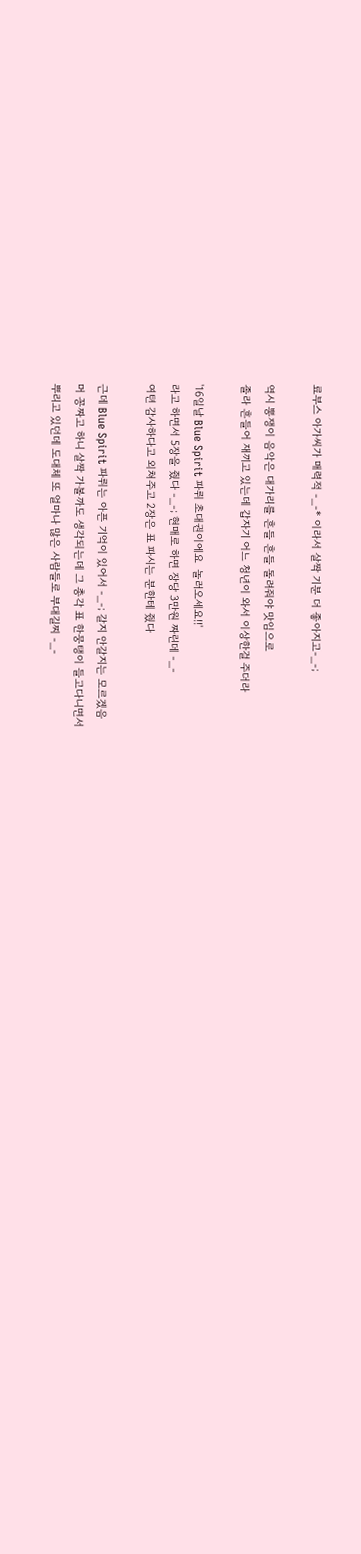료부스 아가씨가 매력적 -_-* 이라서 살짝 기분 더 좋아지고-_-;

역시 뽕쟁이 음악은 대가리를 흔들 흔들 돌려줘야 맛임으로
졸라 흔들어 재끼고 있는데 갑자기 어느 청년이 와서 이상한걸 주더라

'16일날 Blue Spirit 파뤼 초대권이에요  놀러오세요!!'
라고 하면서 5장을 줬다 -_-; 현매로 하면 장당 3만원 짜린데 -_-
여텬 감사하다고 외쳐주고 2장은 표 파시는 분한테 줬다

근데 Blue Spirit 파뤼는 아픈 기억이 있어서 -_-; 갈지 안갈지는 모르겠음
머 꽁짜고 하니 살짝 가볼까도 생각되는데 그 총각 표 한뭉탱이 들고다니면서
뿌리고 있던데 도대체 또 얼마나 많은 사람들로 부대길찌 -_-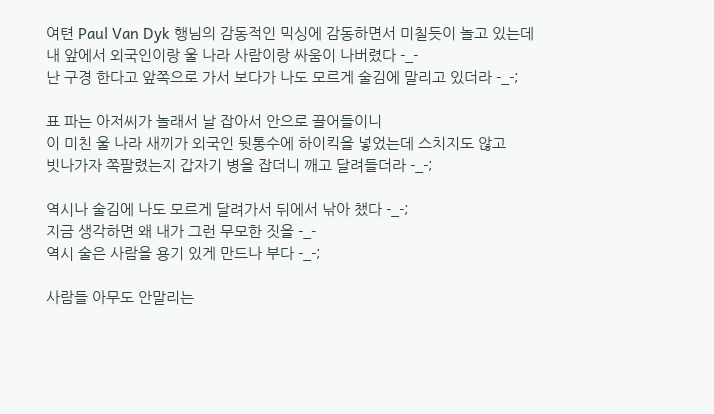여텬 Paul Van Dyk 행님의 감동적인 믹싱에 감동하면서 미칠듯이 놀고 있는데
내 앞에서 외국인이랑 울 나라 사람이랑 싸움이 나버렸다 -_-
난 구경 한다고 앞쪽으로 가서 보다가 나도 모르게 술김에 말리고 있더라 -_-;

표 파는 아저씨가 놀래서 날 잡아서 안으로 끌어들이니
이 미친 울 나라 새끼가 외국인 뒷통수에 하이킥을 넣었는데 스치지도 않고
빗나가자 쪽팔렸는지 갑자기 병을 잡더니 깨고 달려들더라 -_-;

역시나 술김에 나도 모르게 달려가서 뒤에서 낚아 챘다 -_-;
지금 생각하면 왜 내가 그런 무모한 짓을 -_-
역시 술은 사람을 용기 있게 만드나 부다 -_-;

사람들 아무도 안말리는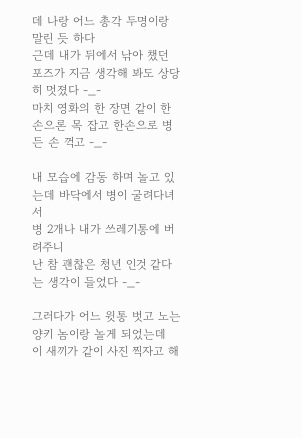데 나랑 어느 총각 두명이랑 말린 듯 하다
근데 내가 뒤에서 낚아 챘던 포즈가 지금 생각해 봐도 상당히 멋졌다 -_-
마치 영화의 한 장면 같이 한손으론 목 잡고 한손으로 병든 손 꺽고 -_-

내 모습에 감동 하며 놀고 있는데 바닥에서 병이 굴려다녀서
병 2개나 내가 쓰레기통에 버려주니
난 참 괜찮은 청년 인것 같다는 생각이 들었다 -_-

그러다가 어느 윗통 벗고 노는 양키 놈이랑 놀게 되었는데
이 새끼가 같이 사진 찍자고 해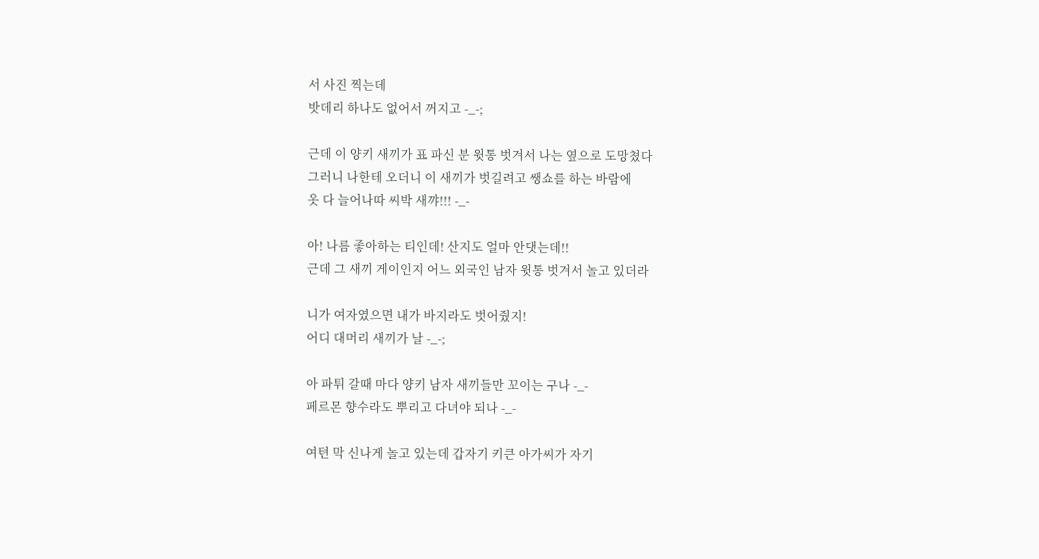서 사진 찍는데
밧데리 하나도 없어서 꺼지고 -_-;

근데 이 양키 새끼가 표 파신 분 윗통 벗겨서 나는 옆으로 도망쳤다
그러니 나한테 오더니 이 새끼가 벗길려고 쌩쇼를 하는 바람에
옷 다 늘어나따 씨박 새꺄!!! -_-

아! 나름 좋아하는 티인데! 산지도 얼마 안댓는데!!
근데 그 새끼 게이인지 어느 외국인 남자 윗통 벗겨서 놀고 있더라

니가 여자였으면 내가 바지라도 벗어줬지!
어디 대머리 새끼가 날 -_-;

아 파튀 갈때 마다 양키 남자 새끼들만 꼬이는 구나 -_-
페르몬 향수라도 뿌리고 다녀야 되나 -_-

여텬 막 신나게 놀고 있는데 갑자기 키큰 아가씨가 자기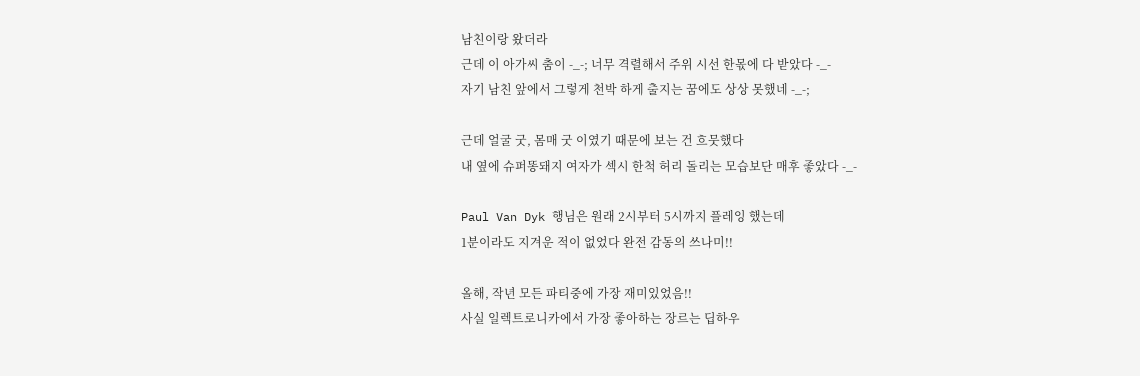남친이랑 왔더라
근데 이 아가씨 춤이 -_-; 너무 격렬해서 주위 시선 한몫에 다 받았다 -_-
자기 남친 앞에서 그렇게 천박 하게 출지는 꿈에도 상상 못했네 -_-;

근데 얼굴 굿, 몸매 굿 이였기 때문에 보는 건 흐뭇했다
내 옆에 슈퍼똥돼지 여자가 섹시 한척 허리 돌리는 모습보단 매후 좋았다 -_-

Paul Van Dyk 행님은 원래 2시부터 5시까지 플레잉 했는데
1분이라도 지겨운 적이 없었다 완전 감동의 쓰나미!!

올해, 작년 모든 파티중에 가장 재미있었음!!
사실 일렉트로니카에서 가장 좋아하는 장르는 딥하우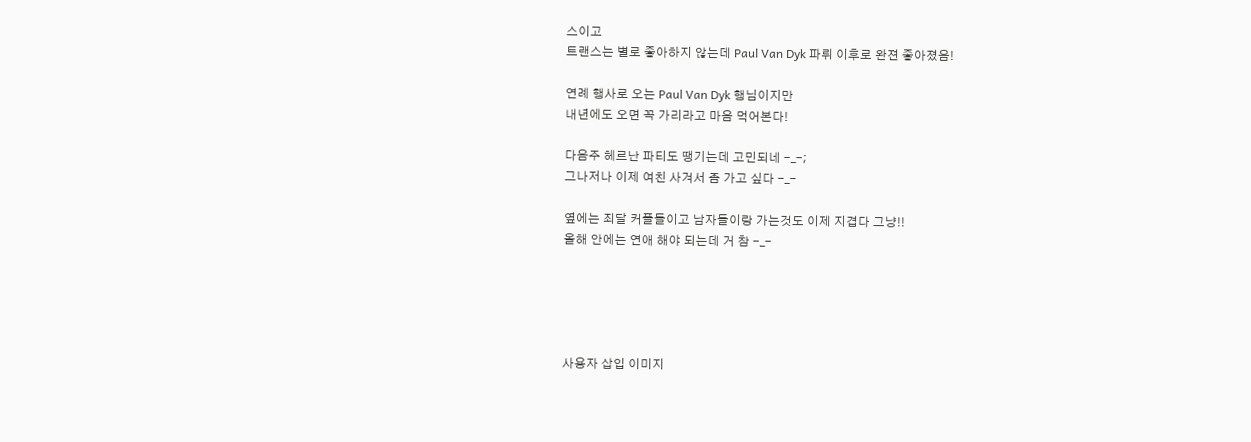스이고
트랜스는 별로 좋아하지 않는데 Paul Van Dyk 파뤼 이후로 완젼 좋아졌음!

연례 행사로 오는 Paul Van Dyk 행님이지만
내년에도 오면 꼭 가리라고 마음 먹어본다!

다음주 헤르난 파티도 땡기는데 고민되네 -_-;
그나저나 이제 여친 사겨서 좀 가고 싶다 -_-

옆에는 죄달 커플들이고 남자들이랑 가는것도 이제 지겹다 그냥!!
올해 안에는 연애 해야 되는데 거 참 -_-





사용자 삽입 이미지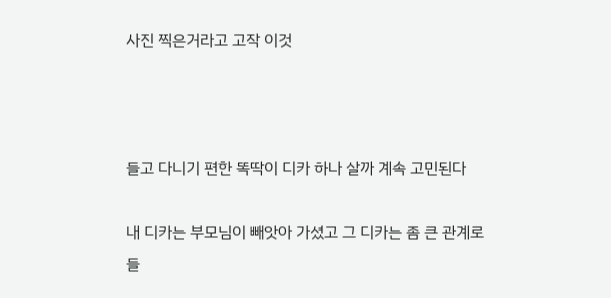사진 찍은거라고 고작 이것



들고 다니기 편한 똑딱이 디카 하나 살까 계속 고민된다

내 디카는 부모님이 빼앗아 가셨고 그 디카는 좀 큰 관계로
들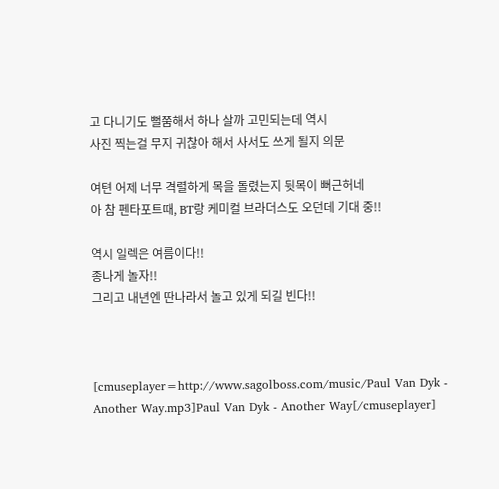고 다니기도 뻘쭘해서 하나 살까 고민되는데 역시
사진 찍는걸 무지 귀찮아 해서 사서도 쓰게 될지 의문

여텬 어제 너무 격렬하게 목을 돌렸는지 뒷목이 뻐근허네
아 참 펜타포트때, BT랑 케미컬 브라더스도 오던데 기대 중!!

역시 일렉은 여름이다!!
종나게 놀자!!
그리고 내년엔 딴나라서 놀고 있게 되길 빈다!!



[cmuseplayer=http://www.sagolboss.com/music/Paul Van Dyk - Another Way.mp3]Paul Van Dyk - Another Way[/cmuseplayer]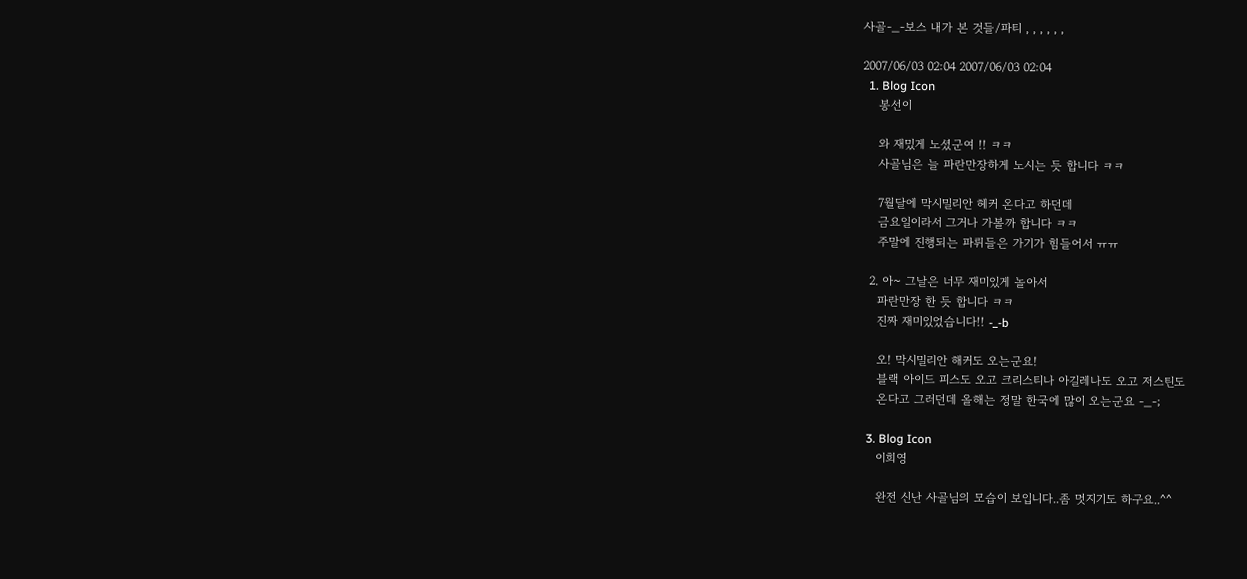사골-_-보스 내가 본 것들/파티 , , , , , ,

2007/06/03 02:04 2007/06/03 02:04
  1. Blog Icon
    봉선이

    와 재밌게 노셨군여 !! ㅋㅋ
    사골님은 늘 파란만장하게 노시는 듯 합니다 ㅋㅋ

    7월달에 막시밀리안 헤커 온다고 하던데
    금요일이라서 그거나 가볼까 합니다 ㅋㅋ
    주말에 진행되는 파뤼들은 가기가 힘들어서 ㅠㅠ

  2. 아~ 그날은 너무 재미있게 놀아서
    파란만장 한 듯 합니다 ㅋㅋ
    진짜 재미있었습니다!! -_-b

    오! 막시밀리안 해커도 오는군요!
    블랙 아이드 피스도 오고 크리스티나 아길레나도 오고 저스틴도
    온다고 그러던데 올해는 정말 한국에 많이 오는군요 -_-;

  3. Blog Icon
    이희영

    완전 신난 사골님의 모습이 보입니다..좀 멋지기도 하구요..^^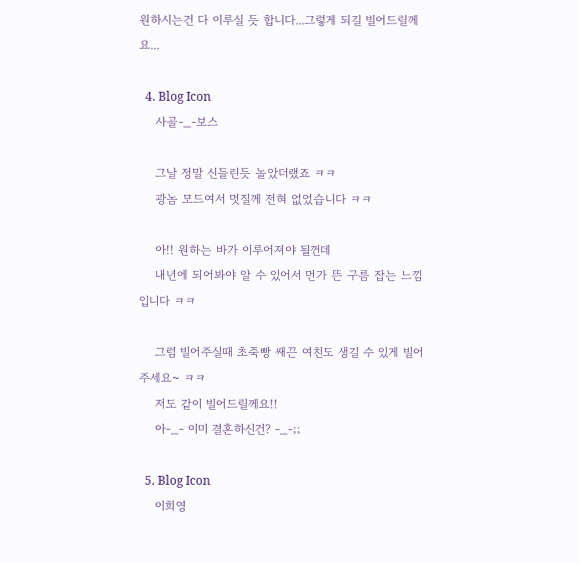원하시는건 다 이루실 듯 합니다...그렇게 되길 빌어드릴께요...

  4. Blog Icon
    사골-_-보스

    그날 정말 신들린듯 놀았더랬죠 ㅋㅋ
    광놈 모드여서 멋질께 전혀 없었습니다 ㅋㅋ

    아!! 원하는 바가 이루어져야 될껀데
    내년에 되어봐야 알 수 있어서 먼가 뜬 구름 잡는 느낌입니다 ㅋㅋ

    그럼 빌어주실때 초죽빵 쌔끈 여친도 생길 수 있게 빌어주세요~ ㅋㅋ
    저도 같이 빌어드릴께요!!
    아-_- 이미 결혼하신건? -_-;;

  5. Blog Icon
    이희영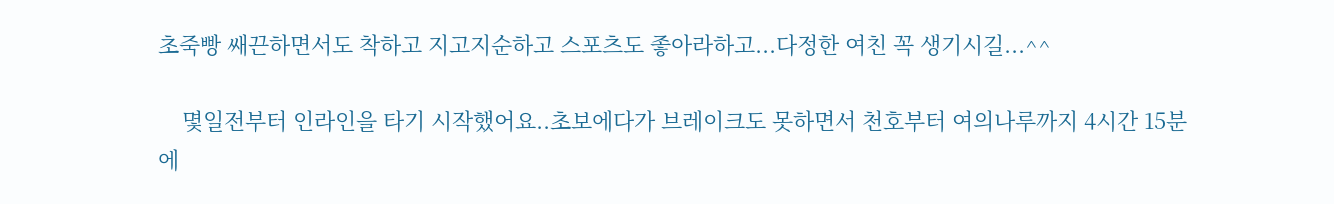초죽빵 쌔끈하면서도 착하고 지고지순하고 스포츠도 좋아라하고...다정한 여친 꼭 생기시길...^^

    몇일전부터 인라인을 타기 시작했어요..초보에다가 브레이크도 못하면서 천호부터 여의나루까지 4시간 15분에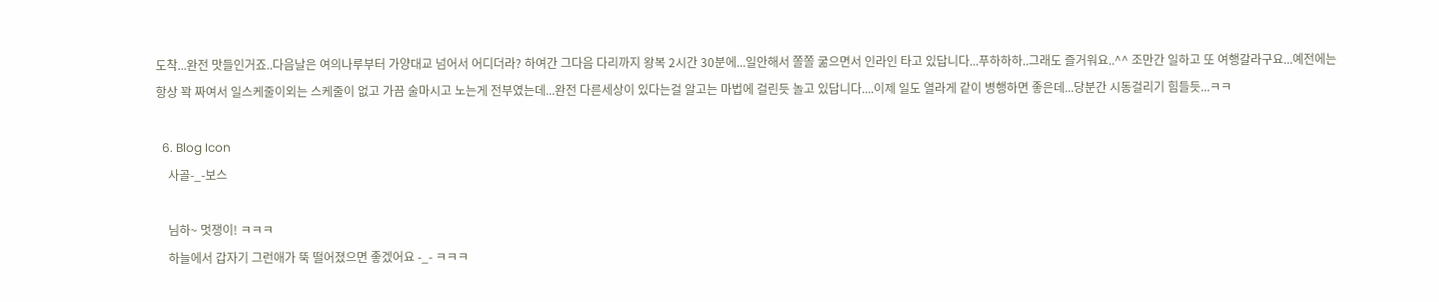도착...완전 맛들인거죠..다음날은 여의나루부터 가양대교 넘어서 어디더라? 하여간 그다음 다리까지 왕복 2시간 30분에...일안해서 쫄쫄 굶으면서 인라인 타고 있답니다...푸하하하..그래도 즐거워요..^^ 조만간 일하고 또 여행갈라구요...예전에는 항상 꽉 짜여서 일스케줄이외는 스케줄이 없고 가끔 술마시고 노는게 전부였는데...완전 다른세상이 있다는걸 알고는 마법에 걸린듯 놀고 있답니다....이제 일도 열라게 같이 병행하면 좋은데...당분간 시동걸리기 힘들듯...ㅋㅋ

  6. Blog Icon
    사골-_-보스

    님하~ 멋쟁이! ㅋㅋㅋ
    하늘에서 갑자기 그런애가 뚝 떨어졌으면 좋겠어요 -_- ㅋㅋㅋ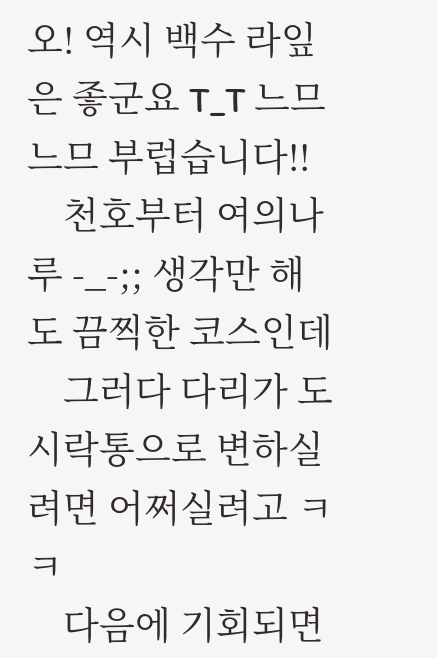오! 역시 백수 라잎은 좋군요 T_T 느므느므 부럽습니다!!
    천호부터 여의나루 -_-;; 생각만 해도 끔찍한 코스인데
    그러다 다리가 도시락통으로 변하실려면 어쩌실려고 ㅋㅋ
    다음에 기회되면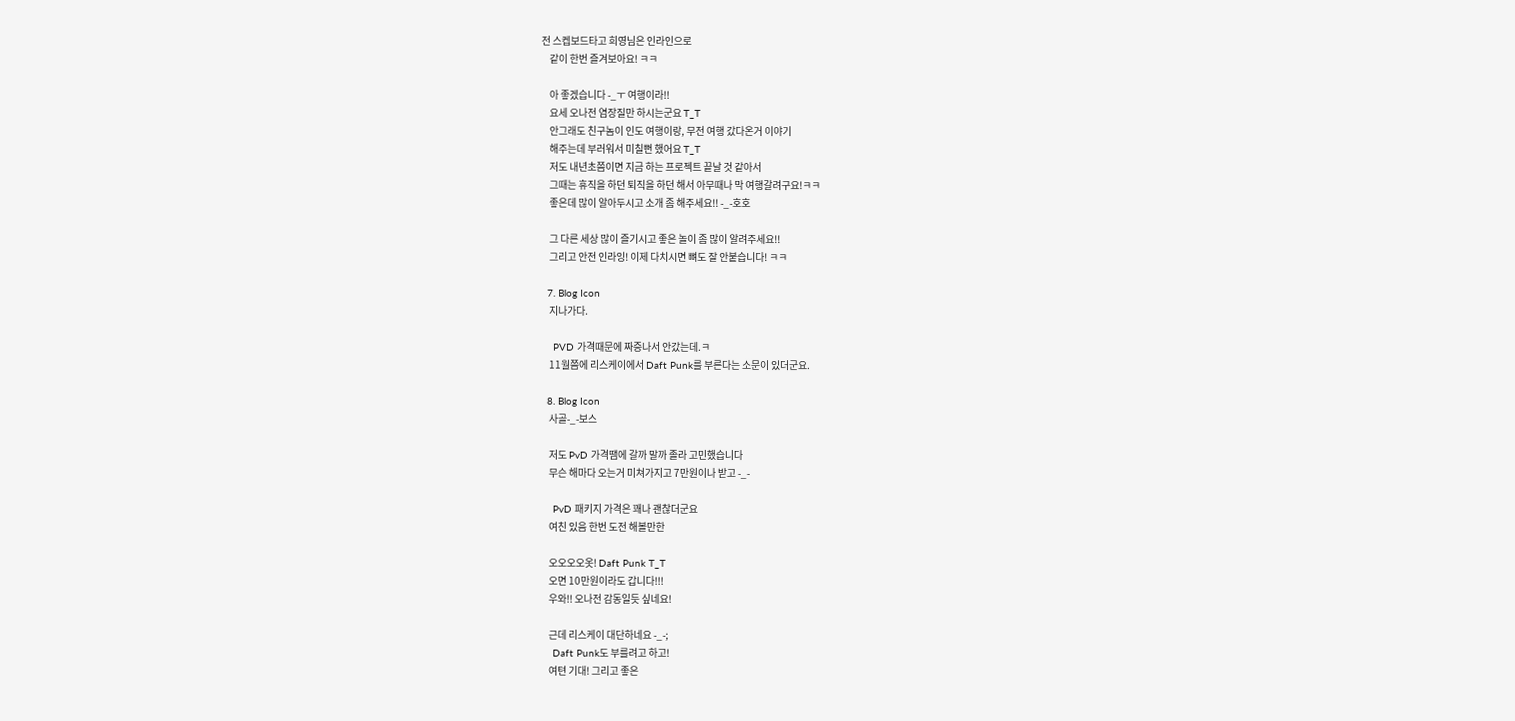전 스켑보드타고 희영님은 인라인으로
    같이 한번 즐겨보아요! ㅋㅋ

    아 좋겠습니다 -_ㅜ 여행이라!!
    요세 오나전 염장질만 하시는군요 T_T
    안그래도 친구놈이 인도 여행이랑, 무전 여행 갔다온거 이야기
    해주는데 부러워서 미칠뻔 했어요 T_T
    저도 내년초쯤이면 지금 하는 프로젝트 끝날 것 같아서
    그때는 휴직을 하던 퇴직을 하던 해서 아무때나 막 여행갈려구요!ㅋㅋ
    좋은데 많이 알아두시고 소개 좀 해주세요!! -_-호호

    그 다른 세상 많이 즐기시고 좋은 놀이 좀 많이 알려주세요!!
    그리고 안전 인라잉! 이제 다치시면 뼈도 잘 안붙습니다! ㅋㅋ

  7. Blog Icon
    지나가다.

    PVD 가격때문에 짜증나서 안갔는데.ㅋ
    11월쯤에 리스케이에서 Daft Punk를 부른다는 소문이 있더군요.

  8. Blog Icon
    사골-_-보스

    저도 PvD 가격땜에 갈까 말까 졸라 고민했습니다
    무슨 해마다 오는거 미쳐가지고 7만원이나 받고 -_-

    PvD 패키지 가격은 꽤나 괜찮더군요
    여친 있음 한번 도전 해볼만한

    오오오오옷! Daft Punk T_T
    오면 10만원이라도 갑니다!!!
    우와!! 오나전 감동일듯 싶네요!

    근데 리스케이 대단하네요 -_-;
    Daft Punk도 부를려고 하고!
    여텬 기대! 그리고 좋은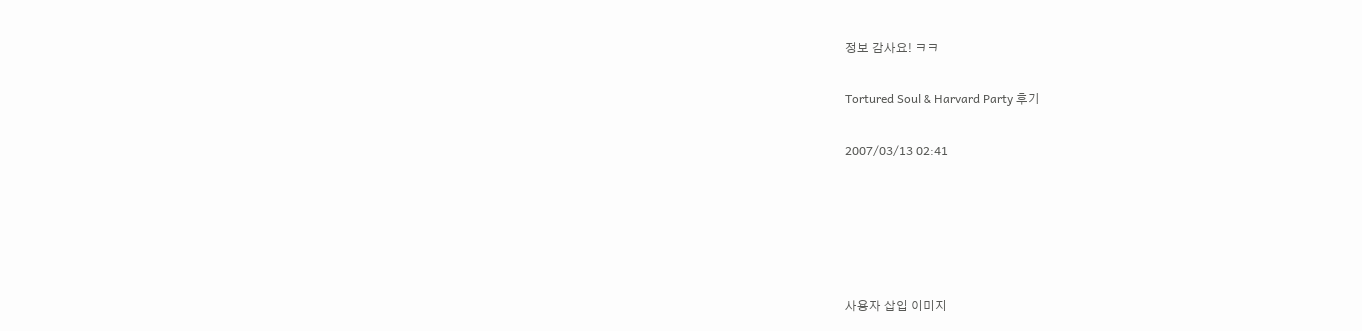정보 감사요! ㅋㅋ

Tortured Soul & Harvard Party 후기

2007/03/13 02:41





사용자 삽입 이미지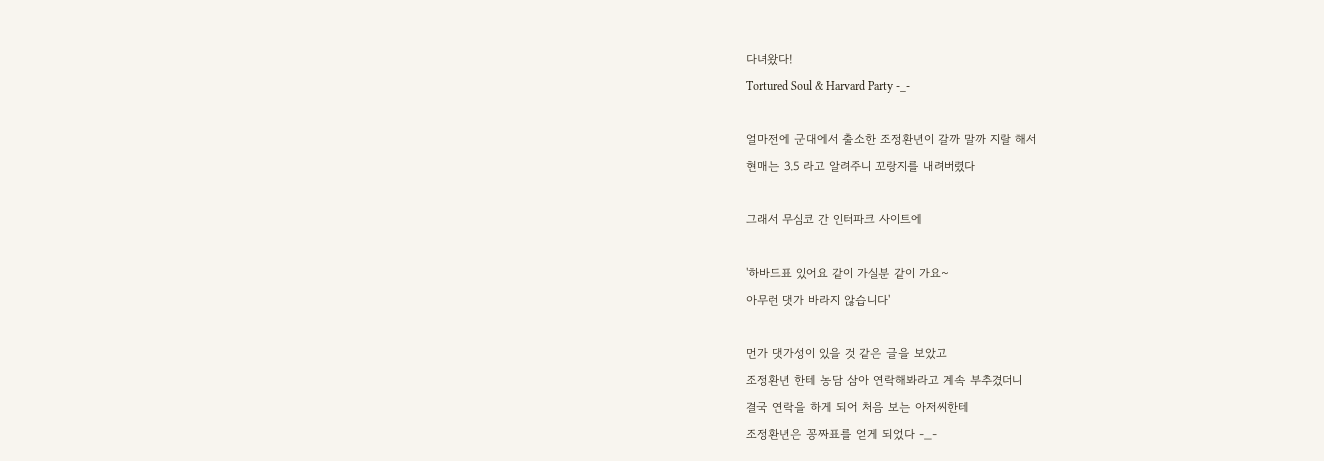다녀왔다!
Tortured Soul & Harvard Party -_-

얼마전에 군대에서 출소한 조정환년이 갈까 말까 지랄 해서
현매는 3.5 라고 알려주니 꼬랑지를 내려버렸다

그래서 무심코 간 인터파크 사이트에

'하바드표 있어요 같이 가실분 같이 가요~
아무런 댓가 바라지 않습니다'

먼가 댓가성이 있을 것 같은 글을 보았고
조정환년 한테 농담 삼아 연락해봐라고 계속 부추겼더니
결국 연락을 하게 되어 처음 보는 아저씨한테
조정환년은 꽁짜표를 얻게 되었다 -_-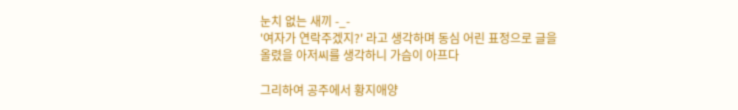눈치 없는 새끼 -_-
'여자가 연락주겠지?' 라고 생각하며 동심 어린 표정으로 글을
올렸을 아저씨를 생각하니 가슴이 아프다

그리하여 공주에서 황지애양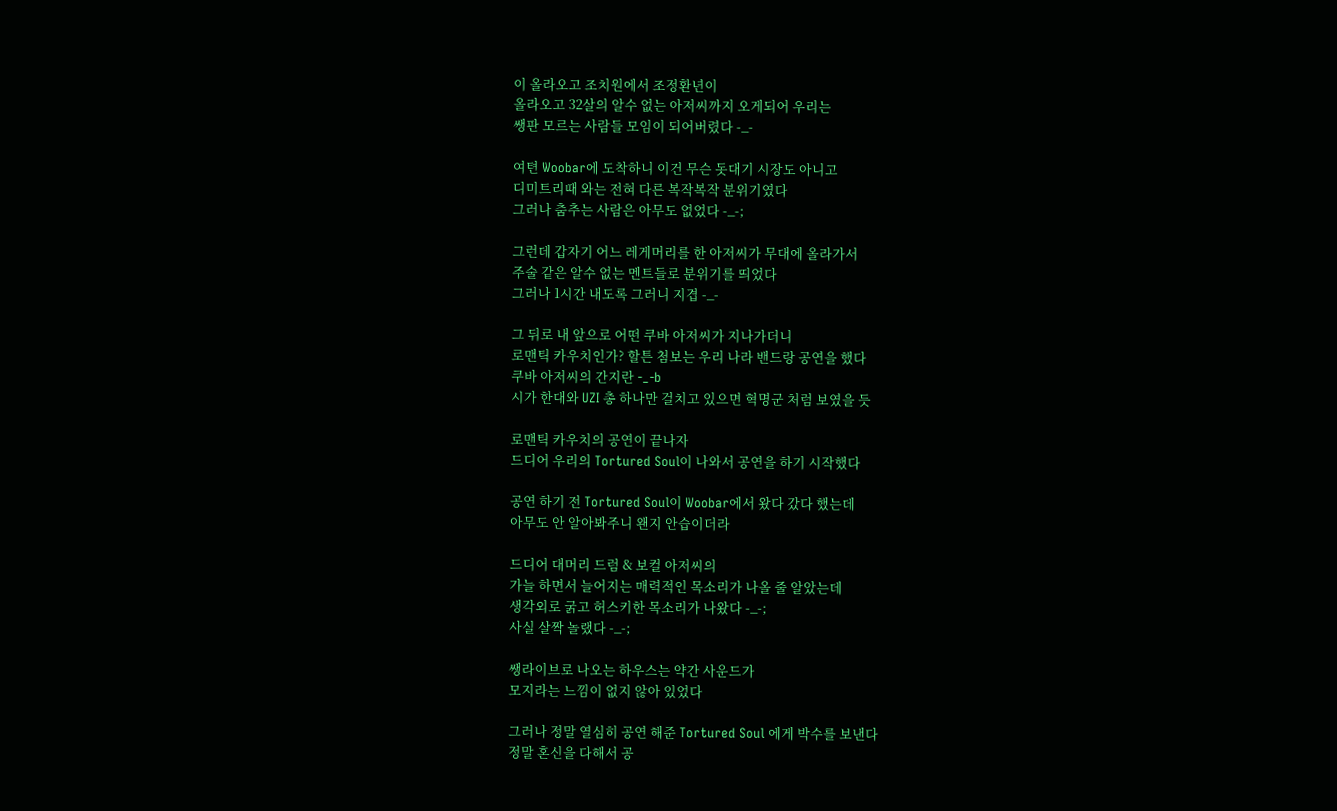이 올라오고 조치원에서 조정환년이
올라오고 32살의 알수 없는 아저씨까지 오게되어 우리는
쌩판 모르는 사람들 모임이 되어버렸다 -_-

여텬 Woobar에 도착하니 이건 무슨 돗대기 시장도 아니고
디미트리때 와는 전혀 다른 복작복작 분위기였다
그러나 춤추는 사람은 아무도 없었다 -_-;

그런데 갑자기 어느 레게머리를 한 아저씨가 무대에 올라가서
주술 같은 알수 없는 멘트들로 분위기를 띄었다
그러나 1시간 내도록 그러니 지겹 -_-

그 뒤로 내 앞으로 어떤 쿠바 아저씨가 지나가더니
로맨틱 카우치인가? 할튼 첨보는 우리 나라 밴드랑 공연을 했다
쿠바 아저씨의 간지란 -_-b
시가 한대와 UZI 총 하나만 걸치고 있으면 혁명군 처럼 보였을 듯

로맨틱 카우치의 공연이 끝나자
드디어 우리의 Tortured Soul이 나와서 공연을 하기 시작했다

공연 하기 전 Tortured Soul이 Woobar에서 왔다 갔다 했는데
아무도 안 알아봐주니 왠지 안습이더라

드디어 대머리 드럼 & 보컬 아저씨의
가늘 하면서 늘어지는 매력적인 목소리가 나올 줄 알았는데
생각외로 굵고 허스키한 목소리가 나왔다 -_-;
사실 살짝 놀랬다 -_-;

쌩라이브로 나오는 하우스는 약간 사운드가
모지라는 느낌이 없지 않아 있었다

그러나 정말 열심히 공연 해준 Tortured Soul 에게 박수를 보낸다
정말 혼신을 다해서 공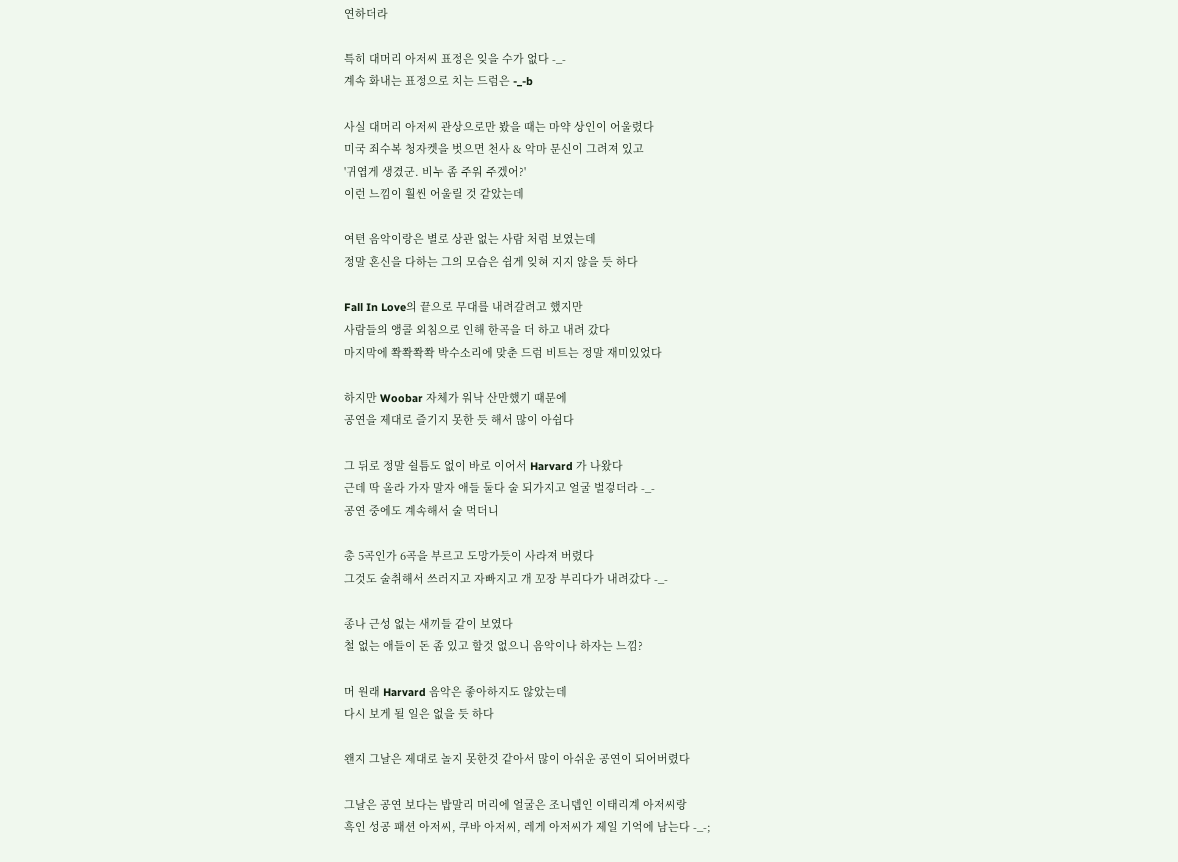연하더라

특히 대머리 아저씨 표정은 잊을 수가 없다 -_-
계속 화내는 표정으로 치는 드럼은 -_-b

사실 대머리 아저씨 관상으로만 봤을 때는 마약 상인이 어울렸다
미국 죄수복 청자켓을 벗으면 천사 & 악마 문신이 그려져 있고
'귀엽게 생겼군. 비누 좀 주워 주겠어?'
이런 느낌이 훨씬 어울릴 것 같았는데

여텬 음악이랑은 별로 상관 없는 사람 처럼 보였는데
정말 혼신을 다하는 그의 모습은 쉽게 잊혀 지지 않을 듯 하다

Fall In Love의 끝으로 무대를 내려갈려고 했지만
사람들의 앵콜 외침으로 인해 한곡을 더 하고 내려 갔다
마지막에 쫙쫙쫙쫙 박수소리에 맞춘 드럼 비트는 정말 재미있었다

하지만 Woobar 자체가 워낙 산만했기 때문에
공연을 제대로 즐기지 못한 듯 해서 많이 아쉽다

그 뒤로 정말 쉴틈도 없이 바로 이어서 Harvard 가 나왔다
근데 딱 올라 가자 말자 애들 둘다 술 되가지고 얼굴 벌겋더라 -_-
공연 중에도 계속해서 술 먹더니

총 5곡인가 6곡을 부르고 도망가듯이 사라져 버렸다
그것도 술취해서 쓰러지고 자빠지고 개 꼬장 부리다가 내려갔다 -_-

종나 근성 없는 새끼들 같이 보였다
철 없는 애들이 돈 좀 있고 할것 없으니 음악이나 하자는 느낌?

머 원래 Harvard 음악은 좋아하지도 않았는데
다시 보게 될 일은 없을 듯 하다

왠지 그날은 제대로 놀지 못한것 같아서 많이 아쉬운 공연이 되어버렸다

그날은 공연 보다는 밥말리 머리에 얼굴은 조니뎁인 이태리계 아저씨랑
흑인 성공 패션 아저씨, 쿠바 아저씨, 레게 아저씨가 제일 기억에 남는다 -_-;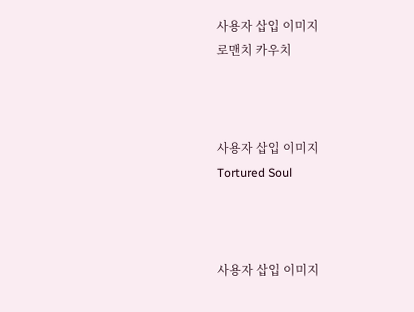사용자 삽입 이미지
로맨치 카우치



사용자 삽입 이미지
Tortured Soul



사용자 삽입 이미지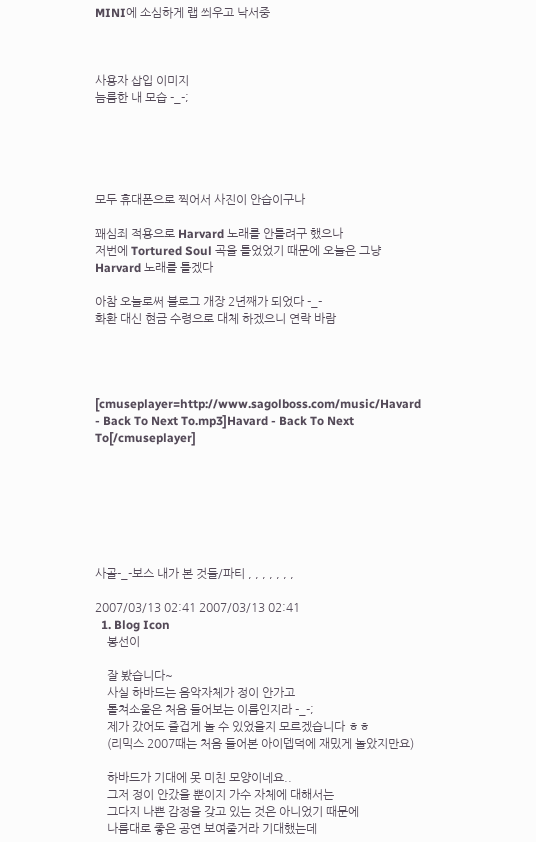MINI에 소심하게 랩 씌우고 낙서중



사용자 삽입 이미지
늠름한 내 모습 -_-;





모두 휴대폰으로 찍어서 사진이 안습이구나

꽤심죄 적용으로 Harvard 노래를 안틀려구 했으나
저번에 Tortured Soul 곡을 틀었었기 때문에 오늘은 그냥
Harvard 노래를 틀겠다

아참 오늘로써 블로그 개장 2년째가 되었다 -_-
화환 대신 현금 수령으로 대체 하겠으니 연락 바람




[cmuseplayer=http://www.sagolboss.com/music/Havard - Back To Next To.mp3]Havard - Back To Next To[/cmuseplayer]







사골-_-보스 내가 본 것들/파티 , , , , , , ,

2007/03/13 02:41 2007/03/13 02:41
  1. Blog Icon
    봉선이

    잘 봤습니다~
    사실 하바드는 음악자체가 정이 안가고
    톨쳐소울은 처음 들어보는 이름인지라 -_-;
    제가 갔어도 즐겁게 놀 수 있었을지 모르겠습니다 ㅎㅎ
    (리믹스 2007때는 처음 들어본 아이뎁덕에 재밌게 놀았지만요)

    하바드가 기대에 못 미친 모양이네요..
    그저 정이 안갔을 뿐이지 가수 자체에 대해서는
    그다지 나쁜 감정을 갖고 있는 것은 아니었기 때문에
    나름대로 좋은 공연 보여줄거라 기대했는데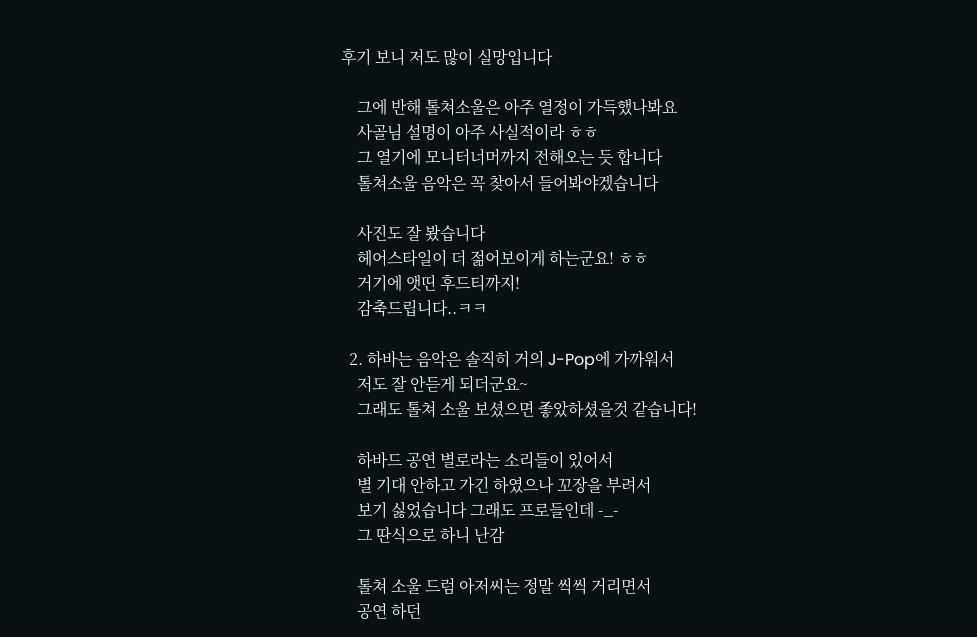후기 보니 저도 많이 실망입니다

    그에 반해 톨쳐소울은 아주 열정이 가득했나봐요
    사골님 설명이 아주 사실적이라 ㅎㅎ
    그 열기에 모니터너머까지 전해오는 듯 합니다
    톨쳐소울 음악은 꼭 찾아서 들어봐야겠습니다

    사진도 잘 봤습니다
    헤어스타일이 더 젊어보이게 하는군요! ㅎㅎ
    거기에 앳띤 후드티까지!
    감축드립니다..ㅋㅋ

  2. 하바는 음악은 솔직히 거의 J-Pop에 가까워서
    저도 잘 안듣게 되더군요~
    그래도 톨쳐 소울 보셨으면 좋았하셨을것 같습니다!

    하바드 공연 별로라는 소리들이 있어서
    별 기대 안하고 가긴 하였으나 꼬장을 부려서
    보기 싫었습니다 그래도 프로들인데 -_-
    그 딴식으로 하니 난감

    톨쳐 소울 드럼 아저씨는 정말 씩씩 거리면서
    공연 하던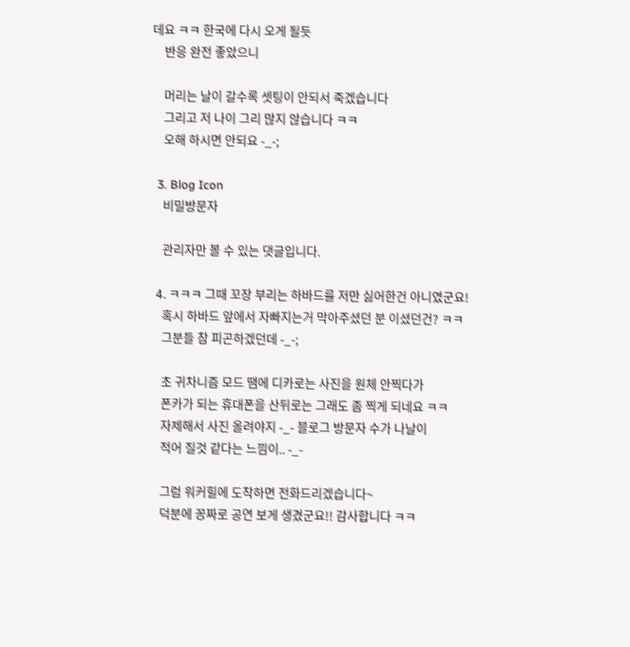데요 ㅋㅋ 한국에 다시 오게 될듯
    반응 완전 좋았으니

    머리는 날이 갈수록 셋팅이 안되서 죽겠습니다
    그리고 저 나이 그리 많지 않습니다 ㅋㅋ
    오해 하시면 안되요 -_-;

  3. Blog Icon
    비밀방문자

    관리자만 볼 수 있는 댓글입니다.

  4. ㅋㅋㅋ 그때 꼬장 부리는 하바드를 저만 싫어한건 아니였군요!
    혹시 하바드 앞에서 자빠지는거 막아주셨던 분 이셨던건? ㅋㅋ
    그분들 참 피곤하겠던데 -_-;

    초 귀차니즘 모드 땜에 디카로는 사진을 원체 안찍다가
    폰카가 되는 휴대폰을 산뒤로는 그래도 좀 찍게 되네요 ㅋㅋ
    자제해서 사진 올려야지 -_- 블로그 방문자 수가 나날이
    적어 질것 같다는 느낌이.. -_-

    그럼 워커힐에 도착하면 전화드리겠습니다~
    덕분에 꽁짜로 공연 보게 생겼군요!! 감사합니다 ㅋㅋ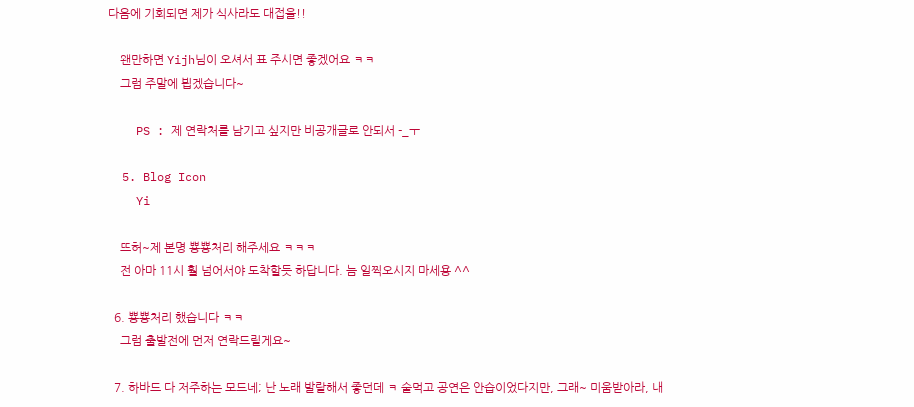다음에 기회되면 제가 식사라도 대접을!!

    왠만하면 Yijh님이 오셔서 표 주시면 좋겠어요 ㅋㅋ
    그럼 주말에 뵙겠습니다~

    PS : 제 연락처를 남기고 싶지만 비공개글로 안되서 -_ㅜ

  5. Blog Icon
    Yi

    뜨허~제 본명 뿅뿅처리 해주세요 ㅋㅋㅋ
    전 아마 11시 훨 넘어서야 도착할듯 하답니다. 늠 일찍오시지 마세용 ^^

  6. 뿅뿅처리 했습니다 ㅋㅋ
    그럼 출발전에 먼저 연락드릴게요~

  7. 하바드 다 저주하는 모드네; 난 노래 발랄해서 좋던데 ㅋ 술먹고 공연은 안습이었다지만, 그래~ 미움받아라, 내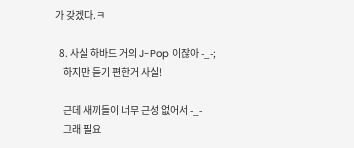가 갖겠다.ㅋ

  8. 사실 하바드 거의 J-Pop 이잖아 -_-;
    하지만 듣기 편한거 사실!

    근데 새끼들이 너무 근성 없어서 -_-
    그래 필요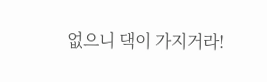없으니 댁이 가지거라!